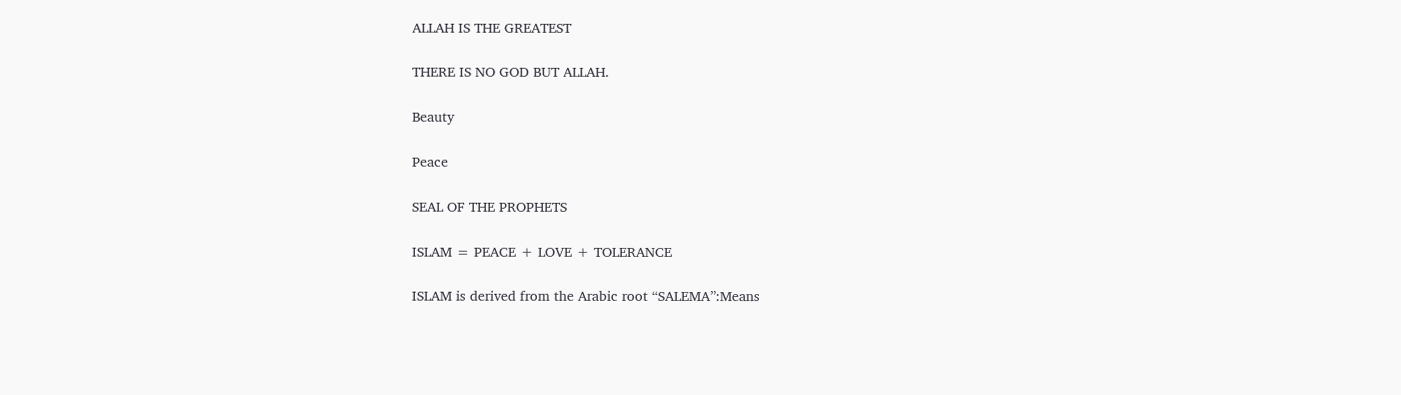ALLAH IS THE GREATEST

THERE IS NO GOD BUT ALLAH.

Beauty

Peace

SEAL OF THE PROPHETS

ISLAM = PEACE + LOVE + TOLERANCE

ISLAM is derived from the Arabic root “SALEMA”:Means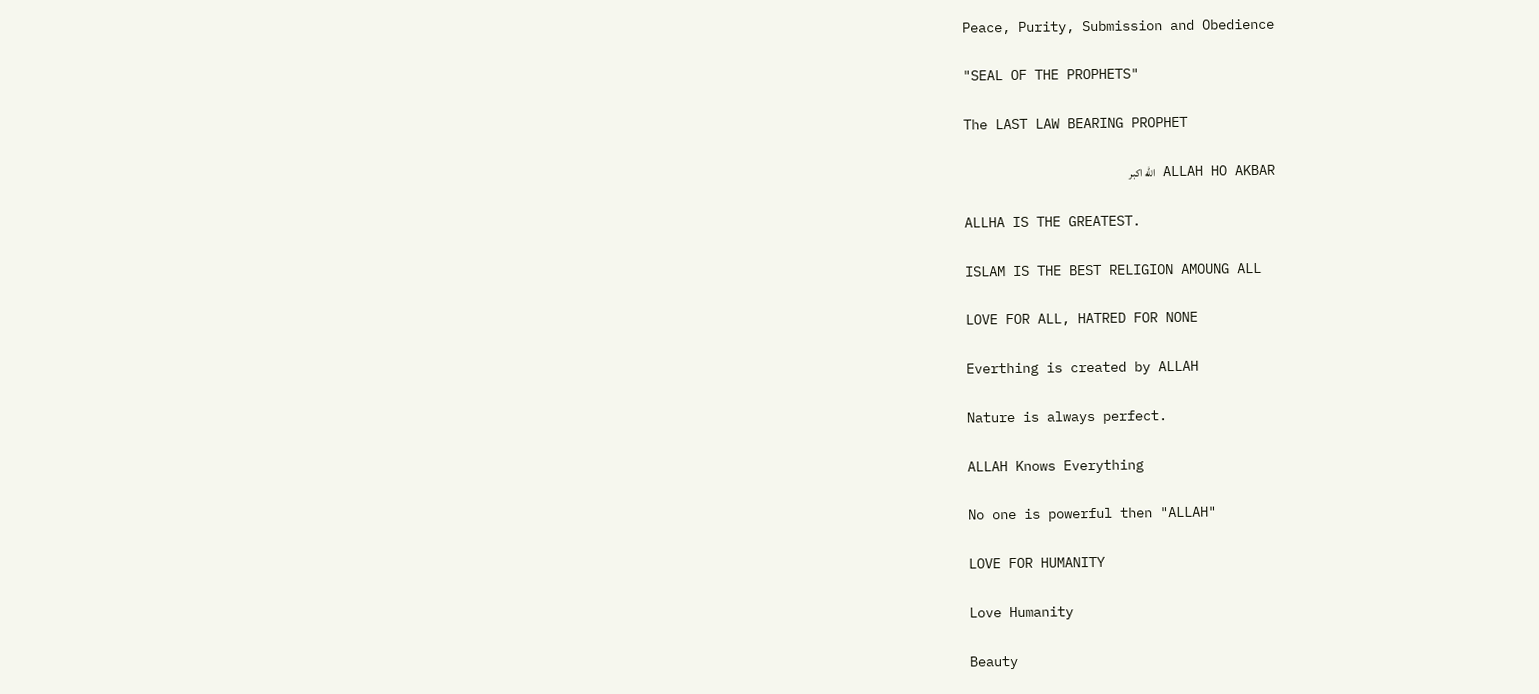Peace, Purity, Submission and Obedience

"SEAL OF THE PROPHETS"

The LAST LAW BEARING PROPHET

ALLAH HO AKBAR الله اکبر

ALLHA IS THE GREATEST.

ISLAM IS THE BEST RELIGION AMOUNG ALL

LOVE FOR ALL, HATRED FOR NONE

Everthing is created by ALLAH

Nature is always perfect.

ALLAH Knows Everything

No one is powerful then "ALLAH"

LOVE FOR HUMANITY

Love Humanity

Beauty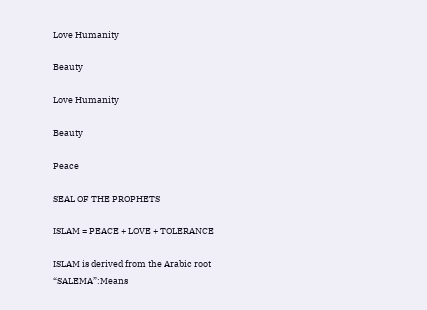Love Humanity

Beauty

Love Humanity

Beauty

Peace

SEAL OF THE PROPHETS

ISLAM = PEACE + LOVE + TOLERANCE

ISLAM is derived from the Arabic root “SALEMA”:Means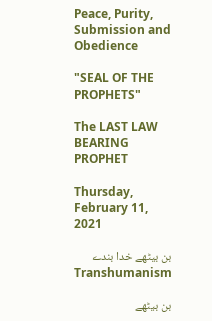Peace, Purity, Submission and Obedience

"SEAL OF THE PROPHETS"

The LAST LAW BEARING PROPHET

Thursday, February 11, 2021

بن بیٹھے خدا بندے Transhumanism

بن بیٹھے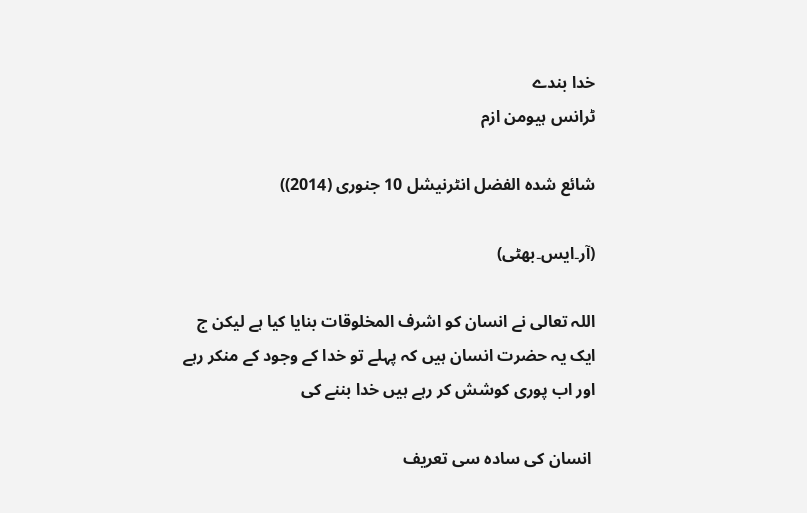خدا بندے
ٹرانس ہیومن ازم

شائع شدہ الفضل انٹرنیشل 10 جنوری (2014))

(آر۔ایس۔بھٹی)

اللہ تعالی نے انسان کو اشرف المخلوقات بنایا کیا ہے لیکن ج ایک یہ حضرت انسان ہیں کہ پہلے تو خدا کے وجود کے منکر رہے اور اب پوری کوشش کر رہے ہیں خدا بننے کی

 انسان کی سادہ سی تعریف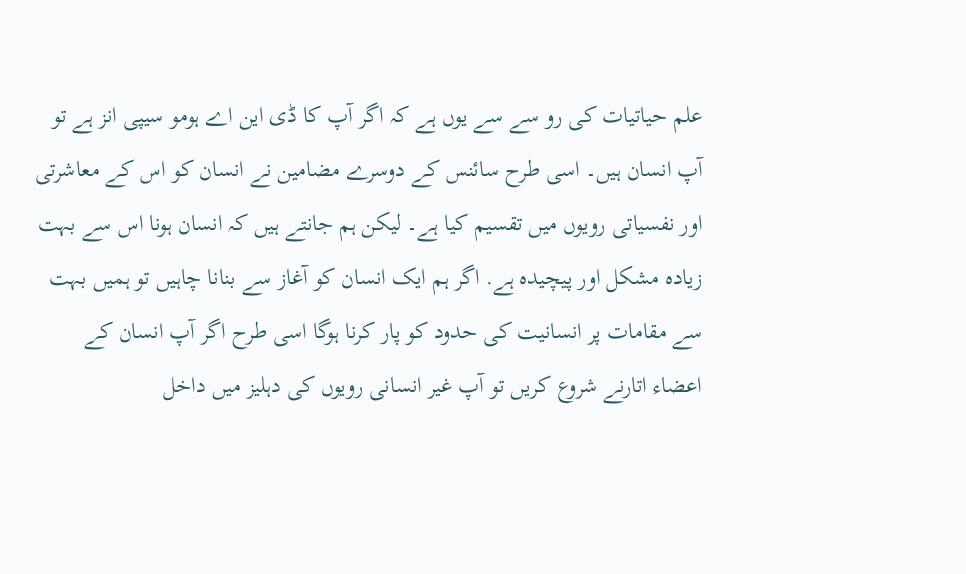علم حیاتیات کی رو سے سے یوں ہے کہ اگر آپ کا ڈی این اے ہومو سیپی انز ہے تو آپ انسان ہیں۔ اسی طرح سائنس کے دوسرے مضامین نے انسان کو اس کے معاشرتی اور نفسیاتی رویوں میں تقسیم کیا ہے۔ لیکن ہم جانتے ہیں کہ انسان ہونا اس سے بہت زیادہ مشکل اور پیچیدہ ہے. اگر ہم ایک انسان کو آغاز سے بنانا چاہیں تو ہمیں بہت سے مقامات پر انسانیت کی حدود کو پار کرنا ہوگا اسی طرح اگر آپ انسان کے  اعضاء اتارنے شروع کریں تو آپ غیر انسانی رویوں کی دہلیز میں داخل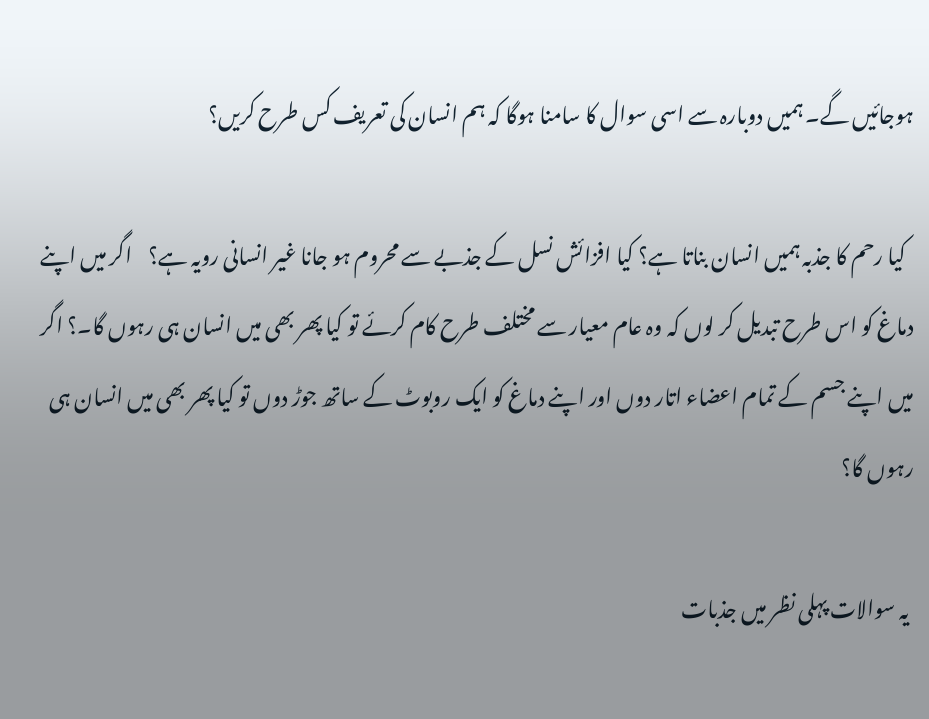ہوجائیں گے۔ ہمیں دوبارہ سے اسی سوال کا سامنا ہوگا کہ ہم انسان کی تعریف کس طرح کریں؟

  کیا رحم کا جذبہ ہمیں انسان بناتا ہے؟ کیا افزائش نسل کے جذبے سے محروم ہو جانا غیر انسانی رویہ ہے؟    اگر میں اپنے دماغ کو اس طرح تبدیل کر لوں کہ وہ عام معیار سے مختلف طرح کام کرئے تو کیا پھر بھی میں انسان ہی رہوں گا۔؟ اگر میں اپنے جسم کے تمام اعضاء اتار دوں اور اپنے دماغ کو ایک روبوٹ کے ساتھ جوڑ دوں تو کیا پھر بھی میں انسان ہی رہوں گا؟

 یہ سوالات پہلی نظر میں جذبات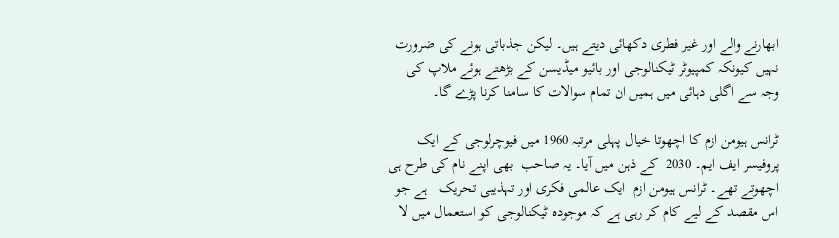ابھارنے والے اور غیر فطری دکھائی دیتے ہیں۔ لیکن جذباتی ہونے کی ضرورت نہیں کیونکہ کمپیوٹر ٹیکنالوجی اور بائیو میڈیسن کے بڑھتے ہوئے ملاپ کی وجہ سے اگلی دہائی میں ہمیں ان تمام سوالات کا سامنا کرنا پڑے گا۔

ٹرانس ہیومن ازم کا اچھوتا خیال پہلی مرتبہ 1960 میں فیوچرلوجی کے ایک پروفیسر ایف ایم۔ 2030  کے ذہن میں آیا۔ یہ صاحب  بھی اپنے نام کی طرح ہی اچھوتے تھے۔ ٹرانس ہیومن ازم  ایک عالمی فکری اور تہذیبی تحریک   ہے جو اس مقصد کے لیے کام کر رہی ہے کہ موجودہ ٹیکنالوجی کو استعمال میں لا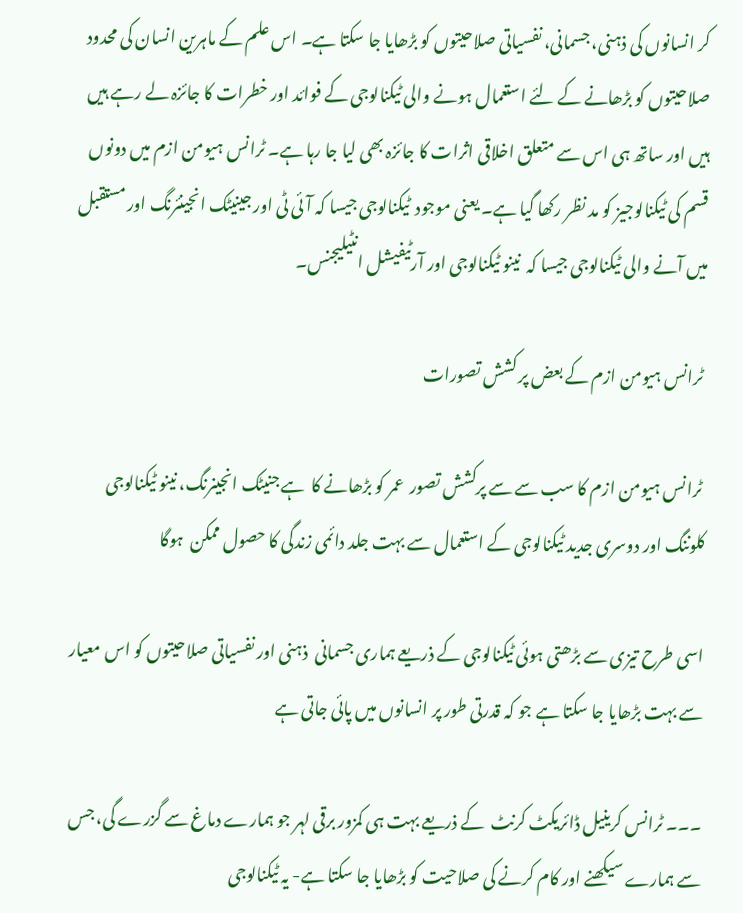کر انسانوں کی ذہنی، جسمانی، نفسیاتی صلاحیتوں کو بڑھایا جا سکتا ہے۔ اس علم کے ماہرین انسان کی محدود صلاحیتوں کو بڑھانے کے لئے استعمال ہونے والی ٹیکنالوجی کے فوائد اور خطرات کا جائزہ لے رہے ہیں ہیں اور ساتھ ہی اس سے متعلق اخلاقی اثرات کا جائزہ بھی لیا جا رہا ہے۔ ٹرانس ہیومن ازم میں دونوں قسم کی ٹیکنالوجیز کو مد نظر رکھا گیا ہے۔ یعنی موجود  ٹیکنالوجی جیسا کہ آئی ٹی اور جینیٹک انجینئرنگ اور مستقبل میں آنے والی ٹیکنالوجی جیسا کہ  نینو ٹیکنالوجی اور آرٹیفیشل انٹیلیجنس۔

 ٹرانس ہیومن ازم کے بعض پر کشش تصورات

 ٹرانس ہیومن ازم کا سب سے سے پرکشش تصور  عمر کو بڑھانے کا  ہے جنیٹک انجینرنگ، نینو ٹیکنالوجی کلوننگ اور دوسری جدید ٹیکنالوجی کے استعمال سے بہت جلد دائمی زندگی کا حصول ممکن  ہوگا

اسی طرح تیزی سے بڑھتی ہوئی ٹیکنالوجی کے ذریعے ہماری جسمانی  ذہنی اور نفسیاتی صلاحیتوں کو اس معیار سے بہت بڑھایا جا سکتا ہے جو کہ قدرتی طور پر انسانوں میں پائی جاتی ہے

۔۔۔ ٹرانس کرینیل ڈائریکٹ کرنٹ  کے ذریعے بہت ہی کمزور برقی لہر جو ہمارے دماغ سے گزرے گی، جس سے ہمارے سیکھنے اور کام کرنے کی صلاحیت کو بڑھایا جا سکتا ہے- یہ ٹیکنالوجی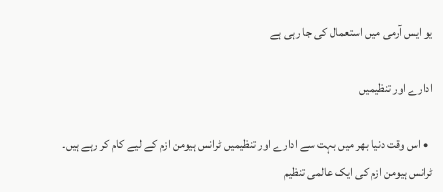یو ایس آرمی میں استعمال کی جا رہی ہے

ادارے اور تنظیمیں

  • اس وقت دنیا بھر میں بہت سے ادارے اور تنظیمیں ٹرانس ہیومن ازم کے لیے کام کر رہے ہیں۔ ٹرانس ہیومن ازم کی ایک عالمی تنظیم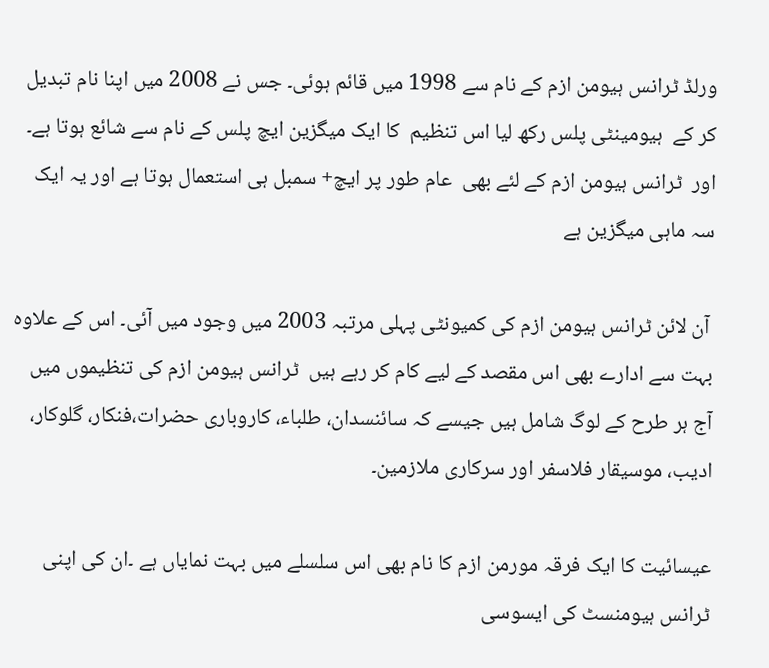ورلڈ ٹرانس ہیومن ازم کے نام سے 1998 میں قائم ہوئی۔ جس نے 2008 میں اپنا نام تبدیل کر کے  ہیومینٹی پلس رکھ لیا اس تنظیم  کا ایک میگزین ایچ پلس کے نام سے شائع ہوتا ہے۔ اور  ٹرانس ہیومن ازم کے لئے بھی  عام طور پر ایچ+ سمبل ہی استعمال ہوتا ہے اور یہ ایک سہ ماہی میگزین ہے

 آن لائن ٹرانس ہیومن ازم کی کمیونٹی پہلی مرتبہ 2003 میں وجود میں آئی۔ اس کے علاوہ بہت سے ادارے بھی اس مقصد کے لیے کام کر رہے ہیں  ٹرانس ہیومن ازم کی تنظیموں میں آج ہر طرح کے لوگ شامل ہیں جیسے کہ سائنسدان، طلباء، کاروباری حضرات،فنکار، گلوکار، ادیب، موسیقار فلاسفر اور سرکاری ملازمین۔

عیسائیت کا ایک فرقہ مورمن ازم کا نام بھی اس سلسلے میں بہت نمایاں ہے ۔ان کی اپنی ٹرانس ہیومنسٹ کی ایسوسی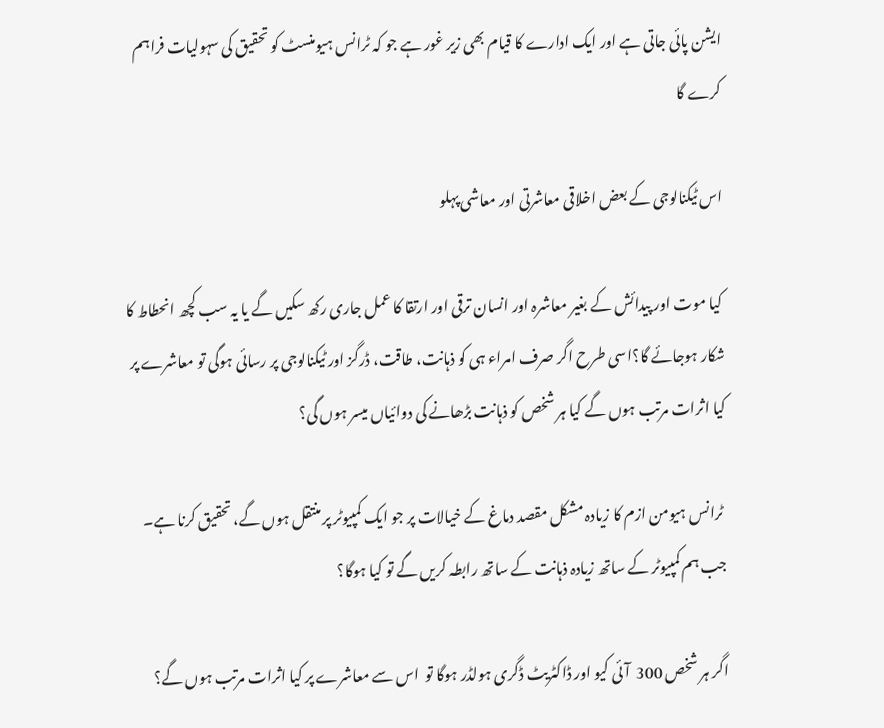ایشن پائی جاتی ہے اور ایک ادارے کا قیام بھی زیر غور ہے جو کہ ٹرانس ہیومنسٹ کو تحقیق کی سہولیات فراہم کرے گا

اس ٹیکنالوجی کے بعض اخلاقی معاشرتی اور معاشی پہلو

 کیا موت اور پیدائش کے بغیر معاشرہ اور انسان ترقی اور ارتقا کا عمل جاری رکھ سکیں گے یا یہ سب کچھ انحطاط کا شکار ہوجائے گا؟اسی طرح اگر صرف امراء ہی کو ذہانت، طاقت، ڈرگز اور ٹیکنالوجی پر رسائی ہوگی تو معاشرے پر کیا اثرات مرتب ہوں گے کیا ہر شخص کو ذہانت بڑھانے کی دوائیاں میسر ہوں گی؟

 ٹرانس ہیومن ازم کا زیادہ مشکل مقصد دماغ کے خیالات پر جو ایک کمپیوٹر پر منتقل ہوں گے، تحقیق کرنا ہے۔ جب ہم کمپیوٹر کے ساتھ زیادہ ذہانت کے ساتھ رابطہ کریں گے تو کیا ہوگا؟

اگر ہر شخص 300  آئی کیو اور ڈاکٹریٹ ڈگری ہولڈر ہوگا تو  اس سے معاشرے پر کیا اثرات مرتب ہوں گے؟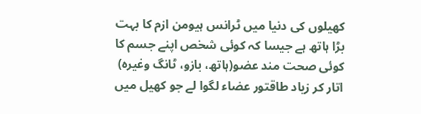کھیلوں کی دنیا میں ٹرانس ہیومن ازم کا بہت بڑا ہاتھ ہے جیسا کہ کوئی شخص اپنے جسم کا کوئی صحت مند عضو(ہاتھ، بازو، ٹانگ وغیرہ) اتار کر زیاد طاقتور عضاء لگوا لے جو کھیل میں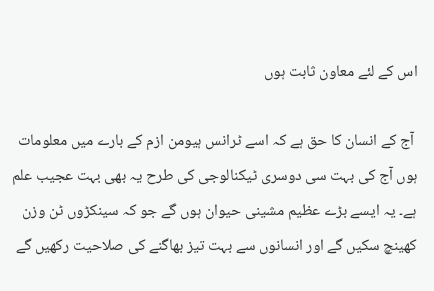اس کے لئے معاون ثابت ہوں

 آج کے انسان کا حق ہے کہ اسے ٹرانس ہیومن ازم کے بارے میں معلومات ہوں آج کی بہت سی دوسری ٹیکنالوجی کی طرح یہ بھی بہت عجیب علم ہے۔ یہ ایسے بڑے عظیم مشینی حیوان ہوں گے جو کہ سینکڑوں ٹن وزن کھینچ سکیں گے اور انسانوں سے بہت تیز بھاگنے کی صلاحیت رکھیں گے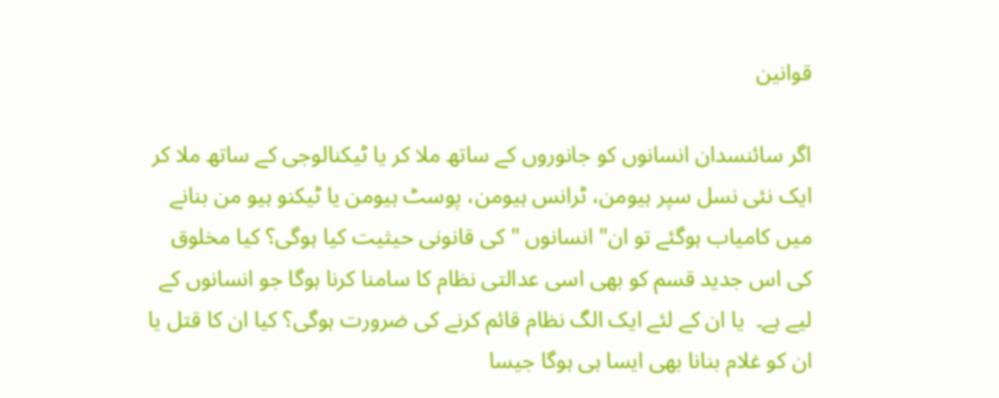قوانین

اگر سائنسدان انسانوں کو جانوروں کے ساتھ ملا کر یا ٹیکنالوجی کے ساتھ ملا کر ایک نئی نسل سپر ہیومن، ٹرانس ہیومن، پوسٹ ہیومن یا ٹیکنو ہیو من بنانے میں کامیاب ہوگئے تو ان" انسانوں " کی قانونی حیثیت کیا ہوگی؟ کیا مخلوق کی اس جدید قسم کو بھی اسی عدالتی نظام کا سامنا کرنا ہوگا جو انسانوں کے لیے ہے۔  یا ان کے لئے ایک الگ نظام قائم کرنے کی ضرورت ہوگی؟ کیا ان کا قتل یا ان کو غلام بنانا بھی ایسا ہی ہوگا جیسا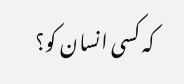کہ کسی انسان کو؟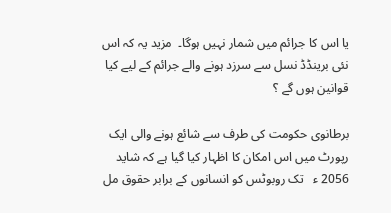یا اس کا جرائم میں شمار نہیں ہوگا۔  مزید یہ کہ اس نئی برینڈڈ نسل سے سرزد ہونے والے جرائم کے لیے کیا قوانین ہوں گے ؟

برطانوی حکومت کی طرف سے شائع ہونے والی ایک رپورٹ میں اس امکان کا اظہار کیا گیا ہے کہ شاید 2056 ء   تک روبوٹس کو انسانوں کے برابر حقوق مل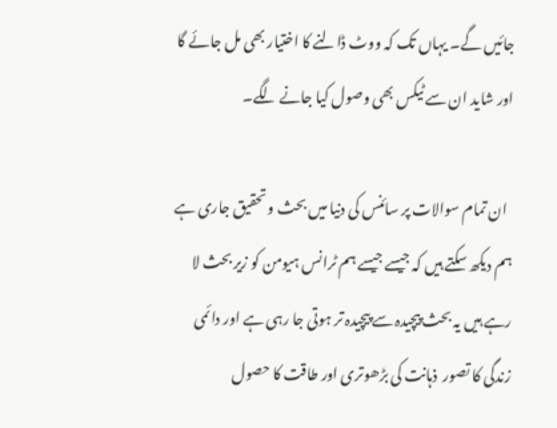جائیں گے۔ یہاں تک کہ ووٹ ڈالنے کا اختیار بھی مل جائے گا اور شاید ان سے ٹیکس بھی وصول کیا جانے لگے۔

  ان تمام سوالات پر سائنس کی دنیا میں بحث و تحقیق جاری ہے ہم دیکھ سکتے ہیں کہ جیسے جیسے ہم ٹرانس ہیومن کو زیر بحث لا رہے ہیں یہ بحث پیچیدہ سے پیچیدہ تر ہوتی جا رہی ہے اور دائمی زندگی کا تصور  ذہانت کی بڑھوتری اور طاقت کا حصول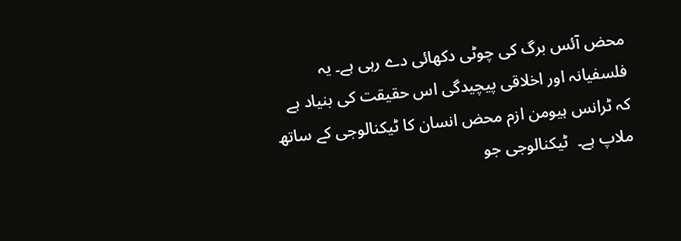محض آئس برگ کی چوٹی دکھائی دے رہی ہے۔ یہ فلسفیانہ اور اخلاقی پیچیدگی اس حقیقت کی بنیاد ہے کہ ٹرانس ہیومن ازم محض انسان کا ٹیکنالوجی کے ساتھ ملاپ ہے۔  ٹیکنالوجی جو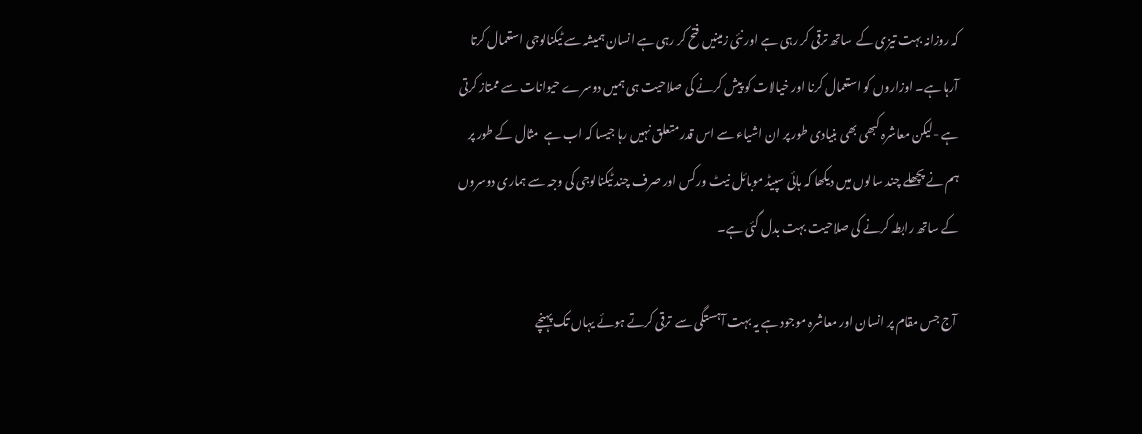کہ روزانہ بہت تیزی کے  ساتھ ترقی کر رہی ہے اور نئی زمینیں فتح کر رہی ہے انسان ہمیشہ سے ٹیکنالوجی استعمال کرتا آرہا ہے۔ اوزاروں کو استعمال کرنا اور خیالات کو پیش کرنے کی صلاحیت ہی ہمیں دوسرے حیوانات سے ممتاز کرتی ہے -لیکن معاشرہ کبھی بھی بنیادی طور پر ان اشیاء سے اس قدر متعلق نہیں رہا جیسا کہ اب ہے  مثال کے طور پر ہم نے پچھلے چند سالوں میں دیکھا کہ ہائی سپیڈ موبائل نیٹ ورکس اور صرف چند ٹیکنالوجی کی وجہ سے ہماری دوسروں کے ساتھ رابطہ کرنے کی صلاحیت بہت بدل گئی ہے۔

 آج جس مقام پر انسان اور معاشرہ موجود ہے یہ بہت آہستگی سے  ترقی کرتے ہوئے یہاں تک پہنچے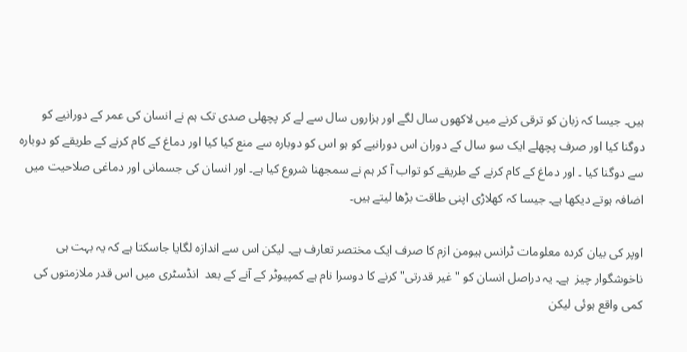ہیں۔ جیسا کہ زبان کو ترقی کرنے میں لاکھوں سال لگے اور ہزاروں سال سے لے کر پچھلی صدی تک ہم نے انسان کی عمر کے دورانیے کو دوگنا کیا اور صرف پچھلے ایک سو سال کے دوران اس دورانیے کو ہو اس کو دوبارہ سے منع کیا کیا اور دماغ کے کام کرنے کے طریقے کو دوبارہ سے دوگنا کیا ۔ اور دماغ کے کام کرنے کے طریقے کو تواب آ کر ہم نے سمجھنا شروع کیا ہے۔ اور انسان کی جسمانی اور دماغی صلاحیت میں اضافہ ہوتے دیکھا ہے۔ جیسا کہ کھلاڑی اپنی طاقت بڑھا لیتے ہیں۔

اوپر کی بیان کردہ معلومات ٹرانس ہیومن ازم کا صرف ایک مختصر تعارف ہے۔ لیکن اس سے اندازہ لگایا جاسکتا ہے کہ یہ بہت ہی ناخوشگوار چیز  ہے۔ یہ دراصل انسان کو "غیر قدرتی" کرنے کا دوسرا نام ہے کمپیوٹر کے آنے کے بعد  انڈسٹری میں اس قدر ملازمتوں کی کمی واقع ہوئی لیکن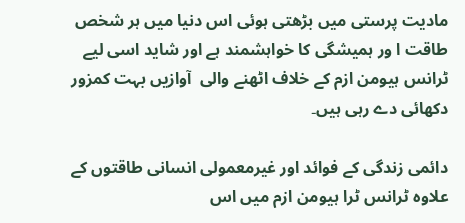مادیت پرستی میں بڑھتی ہوئی اس دنیا میں ہر شخص طاقت ا ور ہمیشگی کا خواہشمند ہے اور شاید اسی لیے ٹرانس ہیومن ازم کے خلاف اٹھنے والی  آوازیں بہت کمزور دکھائی دے رہی ہیں۔

دائمی زندگی کے فوائد اور غیرمعمولی انسانی طاقتوں کے علاوہ ٹرانس ٹرا ہیومن ازم میں اس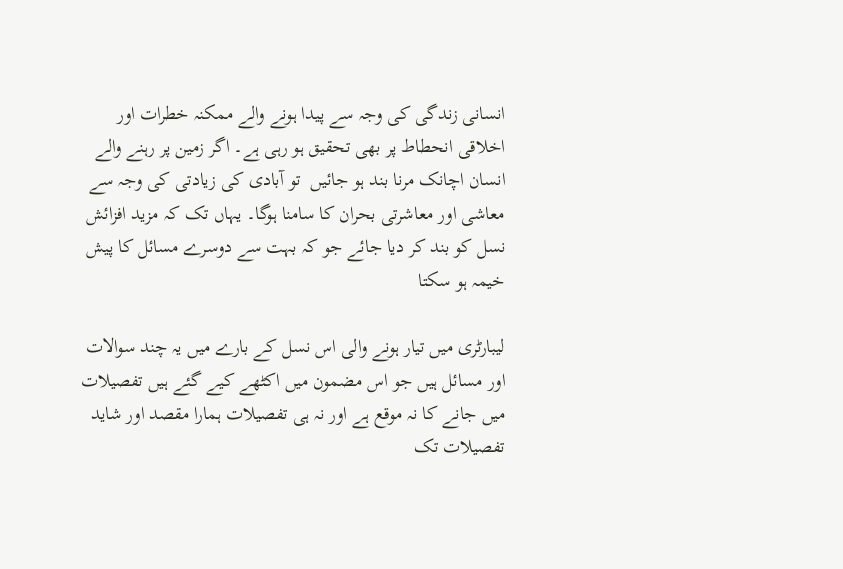انسانی زندگی کی وجہ سے پیدا ہونے والے ممکنہ خطرات اور اخلاقی انحطاط پر بھی تحقیق ہو رہی ہے۔ اگر زمین پر رہنے والے انسان اچانک مرنا بند ہو جائیں  تو آبادی کی زیادتی کی وجہ سے معاشی اور معاشرتی بحران کا سامنا ہوگا۔ یہاں تک کہ مزید افزائش نسل کو بند کر دیا جائے جو کہ بہت سے دوسرے مسائل کا پیش خیمہ ہو سکتا

لیبارٹری میں تیار ہونے والی اس نسل کے بارے میں یہ چند سوالات اور مسائل ہیں جو اس مضمون میں اکٹھے کیے گئے ہیں تفصیلات میں جانے کا نہ موقع ہے اور نہ ہی تفصیلات ہمارا مقصد اور شاید تفصیلات تک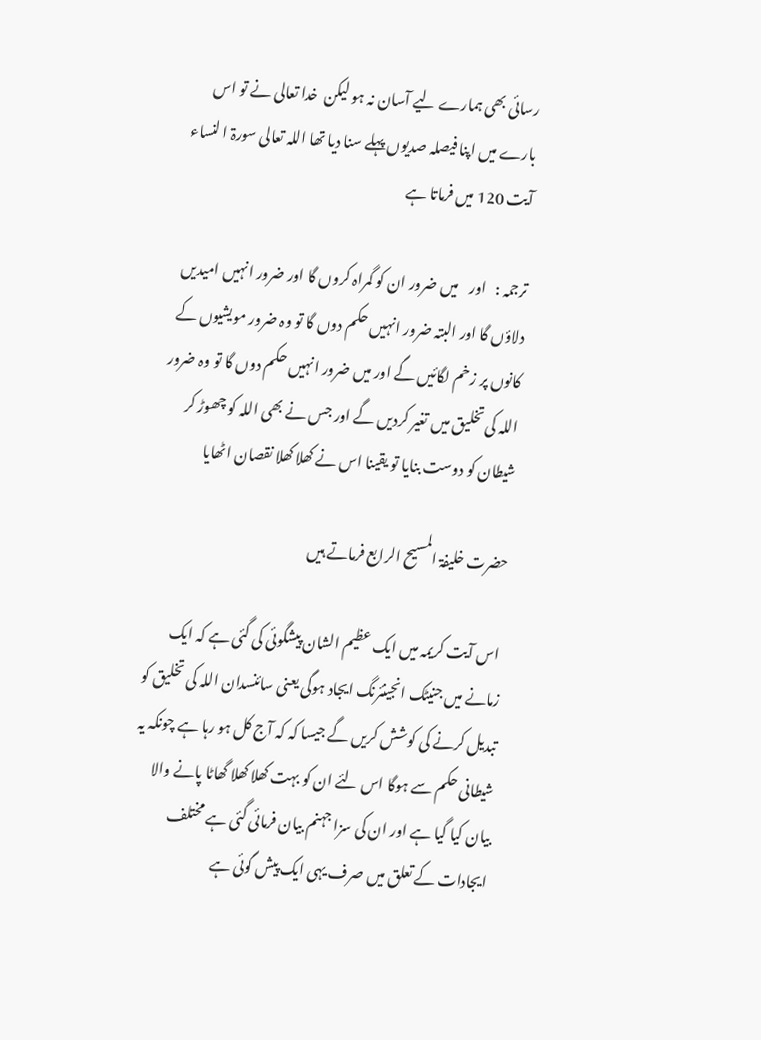رسائی بھی ہمارے لیے آسان نہ ہو لیکن  خدا تعالی نے تو اس بارے میں اپنا فیصلہ صدیوں پہلے سنا دیا تھا اللہ تعالی سورۃ ا لنساء آیت 120 میں فرماتا ہے

ترجمہ :   اور    میں ضرور ان کو گمراہ کروں گا اور ضرور انہیں امیدیں دلاؤں گا اور البتہ ضرور انہیں حکم دوں گا تو وہ ضرور مویشیوں کے      کانوں پر زخم لگائیں گے اور میں ضرور انہیں حکم دوں گا تو وہ ضرور اللہ کی تخلیق میں تغیر کردیں گے اور جس نے بھی اللہ کو چھوڑ کر شیطان کو دوست بنایا تو یقینا اس نے کھلا کھلا نقصان اٹھایا

حضرت خلیفۃ المسیح الرابع فرماتے ہیں

 اس آیت کریمہ میں ایک عظیم الشان پیشگوئی کی گئی ہے کہ ایک زمانے میں جنیٹک انجینئرنگ ایجاد ہوگی یعنی سائنسدان اللہ کی تخلیق کو تبدیل کرنے کی کوشش کریں گے جیسا کہ کہ آج کل ہو رہا ہے چونکہ یہ شیطانی حکم سے ہوگا اس لئے ان کو بہت کھلا کھلا گھاٹا پانے والا بیان کیا گیا ہے اور ان کی سزا جہنم بیان فرمائی گئی ہے مختلف ایجادات کے تعلق میں صرف یہی ایک پیش گوئی ہے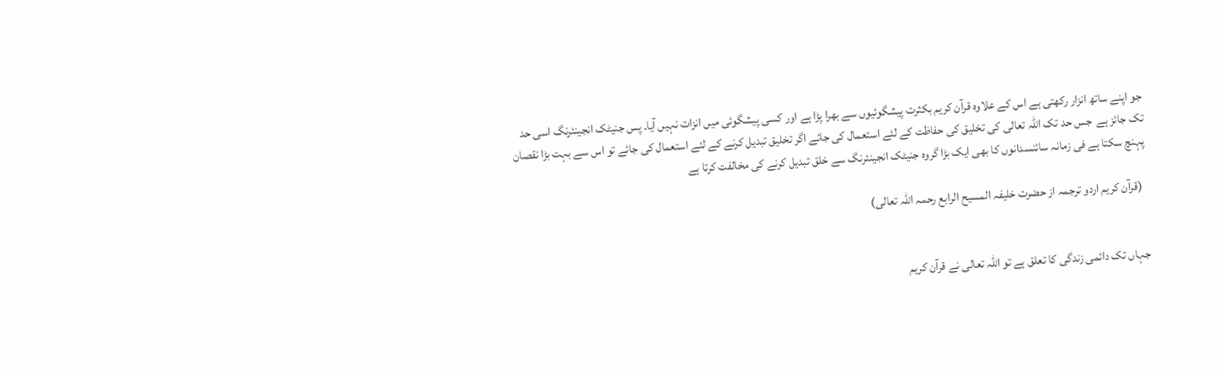جو اپنے ساتھ انزار رکھتی ہے اس کے علاوہ قرآن کریم بکثرت پیشگوئیوں سے بھرا پڑا ہے اور کسی پیشگوئی میں انزات نہیں آیا۔ پس جنیٹک انجینئرنگ اسی حد تک جائز ہے  جس حد تک اللہ تعالی کی تخلیق کی حفاظت کے لئے استعمال کی جائے اگر تخلیق تبدیل کرنے کے لئے استعمال کی جائے تو اس سے بہت بڑا نقصان پہنچ سکتا ہے فی زمانہ سائنسدانوں کا بھی ایک بڑا گروہ جنیٹک انجینئرنگ سے خلق تبدیل کرنے کی مخالفت کرتا ہے

  (قرآن کریم اردو ترجمہ از حضرت خلیفہ المسیح الرابع رحمہ اللہ تعالی)


جہاں تک دائمی زندگی کا تعلق ہے تو اللہ تعالی نے قرآن کریم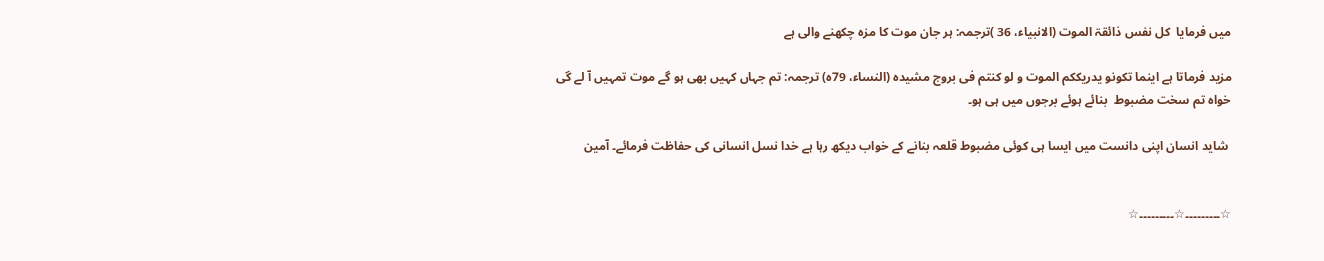میں فرمایا  کل نفس ذائقۃ الموت (الانبیاء، 36 )ترجمہ: ہر جان موت کا مزہ چکھنے والی ہے

مزید فرماتا ہے اینما تکونو یدریککم الموت و لو کنتم فی بروج مشیدہ (النساء، 79ہ) ترجمہ: تم جہاں کہیں بھی ہو گے موت تمہیں آ لے گی خواہ تم سخت مضبوط  بنائے ہوئے برجوں میں ہی ہو۔

 شاید انسان اپنی دانست میں ایسا ہی کوئی مضبوط قلعہ بنانے کے خواب دیکھ رہا ہے خدا نسل انسانی کی حفاظت فرمائے۔ آمین


☆۔۔۔۔۔۔۔۔۔☆۔۔۔۔۔۔۔۔۔☆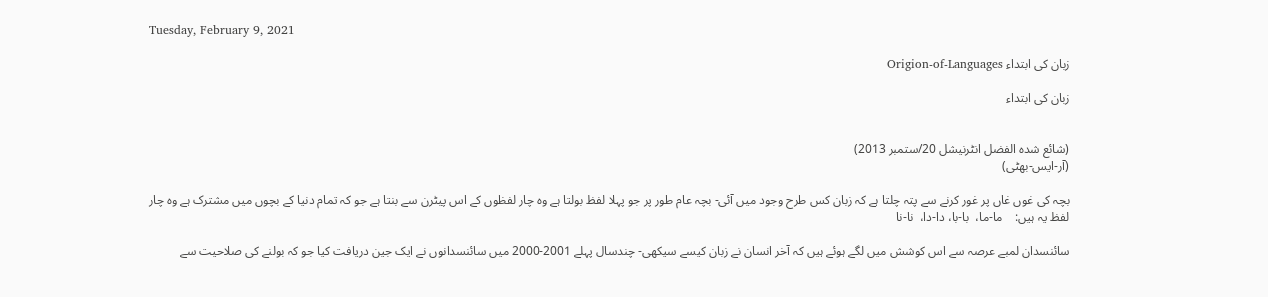Tuesday, February 9, 2021

زبان کی ابتداء Origion-of-Languages

زبان کی ابتداء


(شائع شدہ الفضل انٹرنیشل 20/ستمبر 2013)
(آر-ایس-بھٹی)

بچہ کی غوں غاں پر غور کرنے سے پتہ چلتا ہے کہ زبان کس طرح وجود میں آئی- بچہ عام طور پر جو پہلا لفظ بولتا ہے وہ چار لفظوں کے اس پیٹرن سے بنتا ہے جو کہ تمام دنیا کے بچوں میں مشترک ہے وہ چار لفظ یہ ہیں:    ما-ما،  با-با، دا-دا،  نا-نا

سائنسدان لمبے عرصہ سے اس کوشش میں لگے ہوئے ہیں کہ آخر انسان نے زبان کیسے سیکھی- چندسال پہلے 2001-2000 میں سائنسدانوں نے ایک جین دریافت کیا جو کہ بولنے کی صلاحیت سے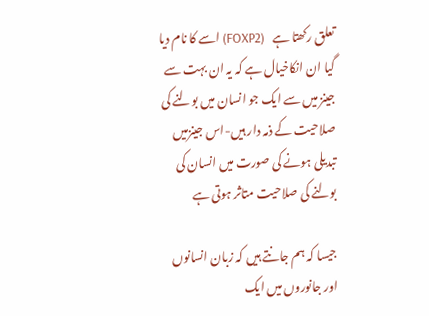تعلق رکھتا ہے   (FOXP2) اسے کا نام دیا گیا ان انکاخیال ہے کہ یہ ان بہت سے جینز میں سے ایک جو انسان میں بولنے کی صلاحیت کے ذمہ دار ہیں-اس جینزمیں تبدیلی ہونے کی صورت میں انسان کی بولنے کی صلاحیت متاثر ہوتی ہے

جیسا کہ ہم جانتے ہیں کہ زبان انسانوں اور جانوروں میں ایک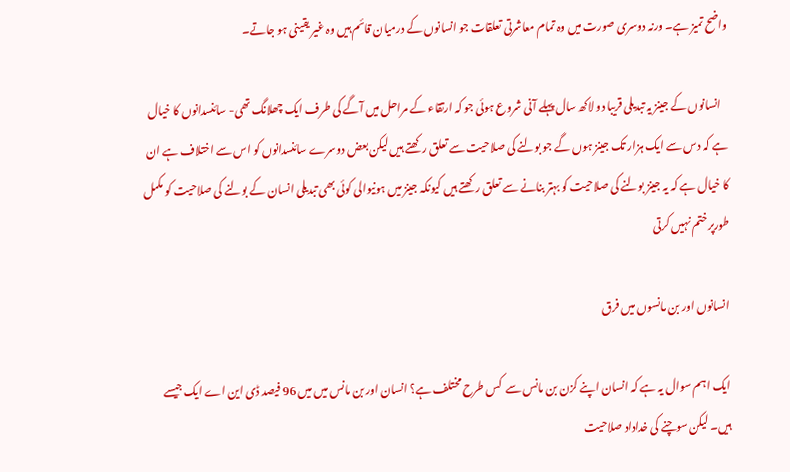واضح تمیز ہے۔ ورنہ دوسری صورت میں وہ تمام معاشرتی تعلقات جو انسانوں کے درمیان قائم ہیں وہ غیر یقینی ہو جاتے۔

   انسانوں کے جینز یہ تبدیلی قریبا دو لاکھ سال پہلے آنی شروع ہوئی جو کہ ارتقاء کے مراحل میں آگے کی طرف ایک چھلانگ تھی- سائنسدانوں کا خیال ہے کہ دس سے ایک ہزار تک جینز ہوں گے جو بولنے کی صلاحیت سے تعلق رکھتے ہیں لیکن بعض دوسرے سائنسدانوں کو اس سے اختلاف ہے ان کا خیال ہے کہ یہ جینز بولنے کی صلاحیت کو بہتر بنانے سے تعلق رکھتے ہیں کیونکہ جینز میں ہونیوالی کوئی بھی تبدیلی انسان کے بولنے کی صلاحیت کو مکمل طورپر ختم نہیں کرتی

انسانوں اور بن مانسوں میں فرق

ایک اہم سوال یہ ہے کہ انسان اپنے کزن بن مانس سے  کس طرح مختلف ہے؟ انسان اور بن مانس میں میں 96 فیصد ڈی این اے ایک جیسے ہیں۔ لیکن سوچنے کی خداداد صلاحیت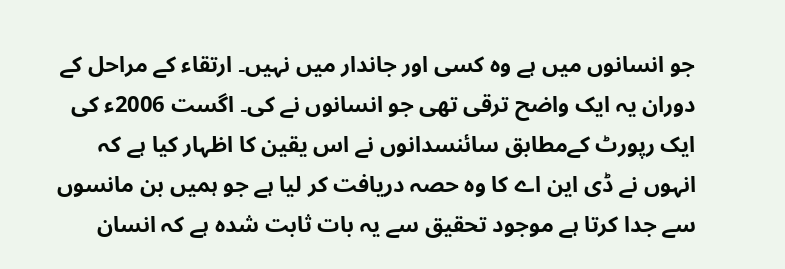جو انسانوں میں ہے وہ کسی اور جاندار میں نہیں۔ ارتقاء کے مراحل کے دوران یہ ایک واضح ترقی تھی جو انسانوں نے کی۔ اگست 2006ء کی ایک رپورٹ کےمطابق سائنسدانوں نے اس یقین کا اظہار کیا ہے کہ انہوں نے ڈی این اے کا وہ حصہ دریافت کر لیا ہے جو ہمیں بن مانسوں سے جدا کرتا ہے موجود تحقیق سے یہ بات ثابت شدہ ہے کہ انسان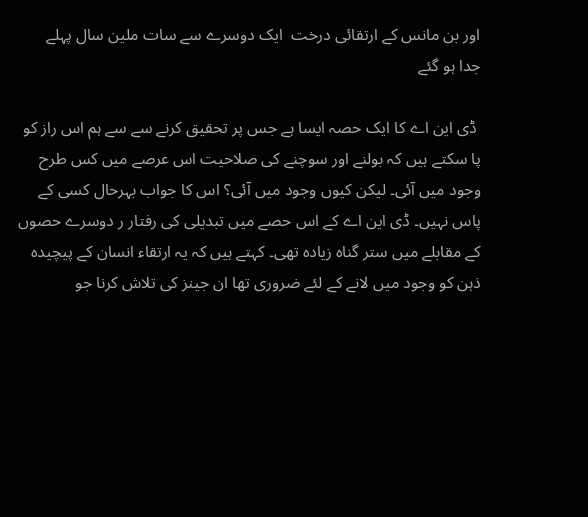اور بن مانس کے ارتقائی درخت  ایک دوسرے سے سات ملین سال پہلے  جدا ہو گئے

 ڈی این اے کا ایک حصہ ایسا ہے جس پر تحقیق کرنے سے سے ہم اس راز کو پا سکتے ہیں کہ بولنے اور سوچنے کی صلاحیت اس عرصے میں کس طرح وجود میں آئی۔ لیکن کیوں وجود میں آئی؟ اس کا جواب بہرحال کسی کے پاس نہیں۔ ڈی این اے کے اس حصے میں تبدیلی کی رفتار ر دوسرے حصوں کے مقابلے میں ستر گناہ زیادہ تھی۔ کہتے ہیں کہ یہ ارتقاء انسان کے پیچیدہ ذہن کو وجود میں لانے کے لئے ضروری تھا ان جینز کی تلاش کرنا جو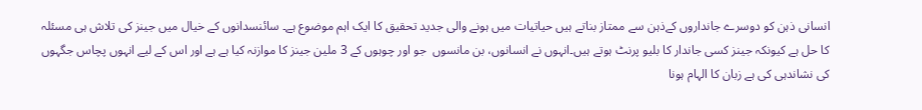انسانی ذہن کو دوسرے جانداروں کےذہن سے ممتاز بناتے ہیں حیاتیات میں ہونے والی جدید تحقیق کا ایک اہم موضوع ہے۔ سائنسدانوں کے خیال میں جینز کی تلاش ہی مسئلہ کا حل ہے کیونکہ جینز کسی جاندار کا بلیو پرنٹ ہوتے ہیں۔انہوں نے انسانوں، بن مانسوں  جو اور چوہوں کے 3 ملین جینز کا موازنہ کیا ہے ہے اور اس کے لیے انہوں پچاس جگہوں کی نشاندہی کی ہے زبان کا الہام ہونا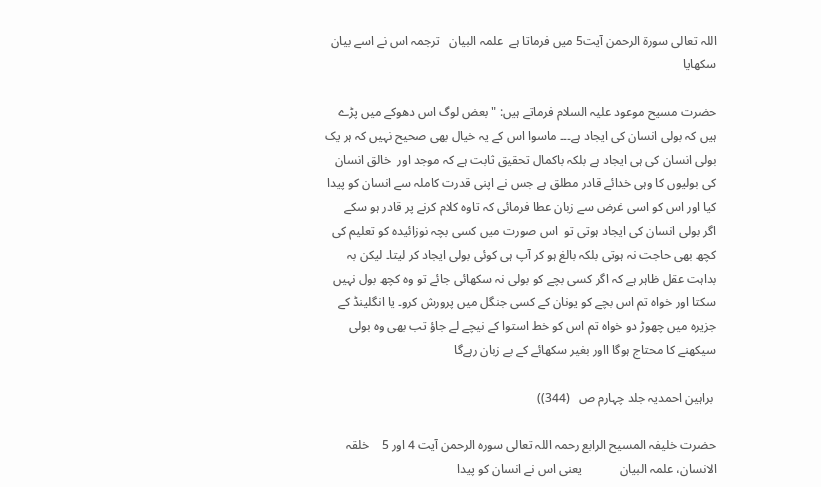اللہ تعالی سورۃ الرحمن آیت5 میں فرماتا ہے  علمہ البیان   ترجمہ اس نے اسے بیان سکھایا

حضرت مسیح موعود علیہ السلام فرماتے ہیں: "بعض لوگ اس دھوکے میں پڑے ہیں کہ بولی انسان کی ایجاد ہے۔۔۔ ماسوا اس کے یہ خیال بھی صحیح نہیں کہ ہر یک بولی انسان کی ہی ایجاد ہے بلکہ باکمال تحقیق ثابت ہے کہ موجد اور  خالق انسان کی بولیوں کا وہی خدائے قادر مطلق ہے جس نے اپنی قدرت کاملہ سے انسان کو پیدا کیا اور اس کو اسی غرض سے زبان عطا فرمائی کہ تاوہ کلام کرنے پر قادر ہو سکے    اگر بولی انسان کی ایجاد ہوتی تو  اس صورت میں کسی بچہ نوزائیدہ کو تعلیم کی کچھ بھی حاجت نہ ہوتی بلکہ بالغ ہو کر آپ ہی کوئی بولی ایجاد کر لیتا۔ لیکن بہ بداہت عقل ظاہر ہے کہ اگر کسی بچے کو بولی نہ سکھائی جائے تو وہ کچھ بول نہیں سکتا اور خواہ تم اس بچے کو یونان کے کسی جنگل میں پرورش کرو۔ یا انگلینڈ کے جزیرہ میں چھوڑ دو خواہ تم اس کو خط استوا کے نیچے لے جاؤ تب بھی وہ بولی سیکھنے کا محتاج ہوگا ااور بغیر سکھائے کے بے زبان رہےگا

 براہین احمدیہ جلد چہارم ص   (344))

حضرت خلیفہ المسیح الرابع رحمہ اللہ تعالی سورہ الرحمن آیت 4 اور 5    خلقہ الانسان، علمہ البیان            یعنی اس نے انسان کو پیدا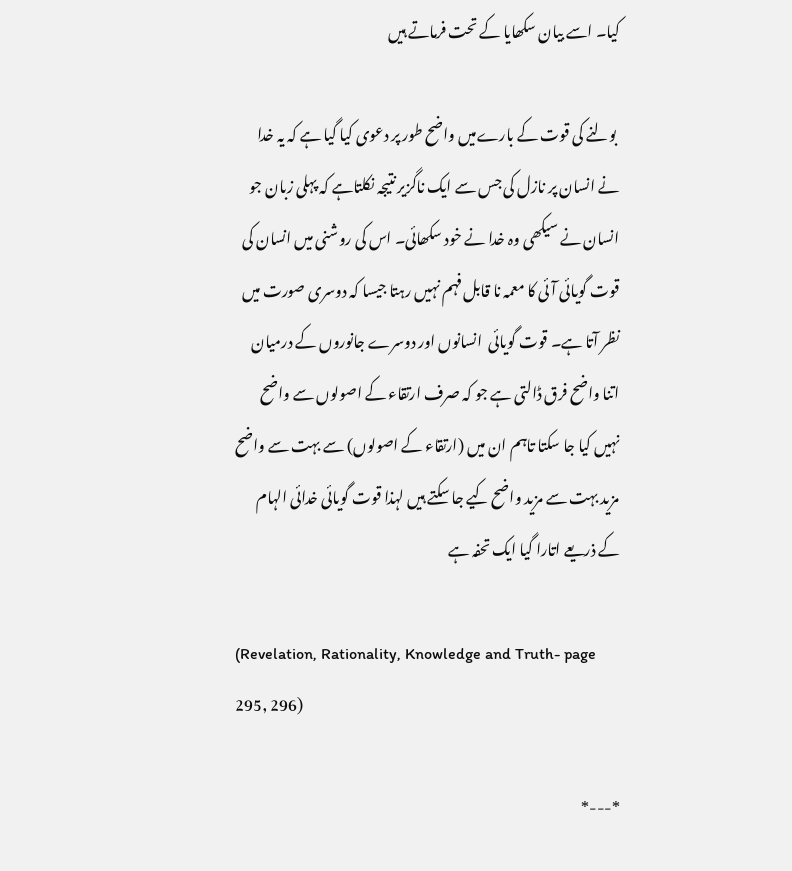کیا۔ اسے بیان سکھایا کے تحت فرماتے ہیں

 بولنے کی قوت کے بارےمیں واضح طور پر دعوی کیا گیا ہے کہ یہ خدا نے انسان پر نازل کی جس سے ایک ناگزیر نتیجہ نکلتاہے کہ پہلی زبان جو انسان نے سیکھی وہ خدا نے خود سکھائی۔ اس کی روشنی میں انسان کی قوت گویائی آئی کا معمہ نا قابل فہم نہیں رہتا جیسا کہ دوسری صورت میں نظر آتا ہے۔ قوت گویائی  انسانوں اور دوسرے جانوروں کے درمیان اتنا واضح فرق ڈالتی ہے جو کہ صرف ارتقاء کے اصولوں سے واضح نہیں کیا جا سکتا تاہم ان میں (ارتقاء کے اصولوں) سے بہت سے واضح مزید بہت سے مزید واضح کیے جا سکتے ہیں لہذا قوت گویائی خدائی الہام کے ذریعے اتارا گیا ایک تحفہ ہے

(Revelation, Rationality, Knowledge and Truth- page 295, 296)

*---*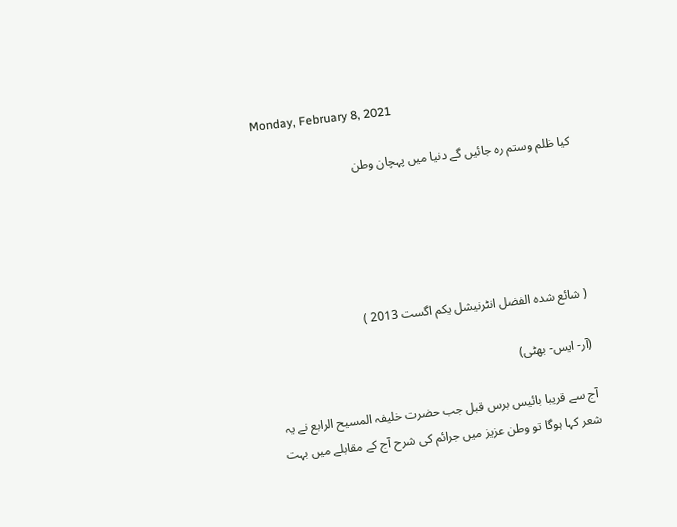Monday, February 8, 2021

کیا ظلم وستم رہ جائیں گے دنیا میں پہچان وطن





( شائع شدہ الفضل انٹرنیشل یکم اگست 2013 )

(آر- ایس- بھٹی)

آج سے قریبا بائیس برس قبل جب حضرت خلیفہ المسیح الرابع نے یہ شعر کہا ہوگا تو وطن عزیز میں جرائم کی شرح آج کے مقابلے میں بہت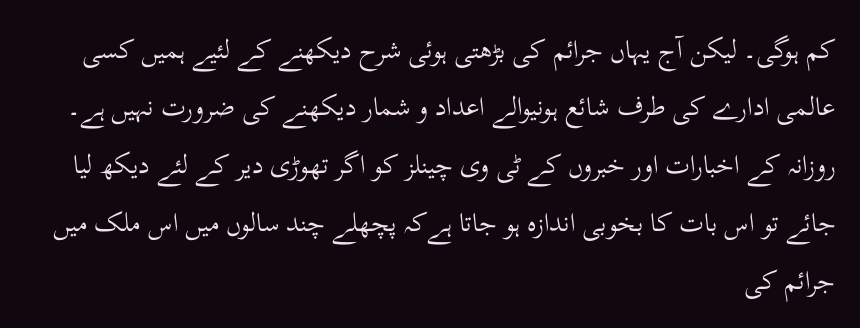کم ہوگی۔ لیکن آج یہاں جرائم کی بڑھتی ہوئی شرح دیکھنے کے لئیے ہمیں کسی عالمی ادارے کی طرف شائع ہونیوالے اعداد و شمار دیکھنے کی ضرورت نہیں ہے۔ روزانہ کے اخبارات اور خبروں کے ٹی وی چینلز کو اگر تھوڑی دیر کے لئے دیکھ لیا جائے تو اس بات کا بخوبی اندازہ ہو جاتا ہےکہ پچھلے چند سالوں میں اس ملک میں جرائم کی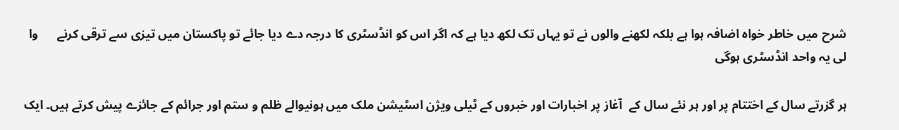شرح میں خاطر خواہ اضافہ ہوا ہے بلکہ لکھنے والوں نے تو یہاں تک لکھ دیا ہے کہ اگر اس کو انڈسٹری کا درجہ دے دیا جائے تو پاکستان میں تیزی سے ترقی کرنے      وا    لی یہ واحد انڈسٹری ہوگی

ہر گزرتے سال کے اختتام پر اور ہر نئے سال کے  آغاز پر اخبارات اور خبروں کے ٹیلی ویژن اسٹیشن ملک میں ہونیوالے ظلم و ستم اور جرائم کے جائزے پیش کرتے ہیں۔ ایک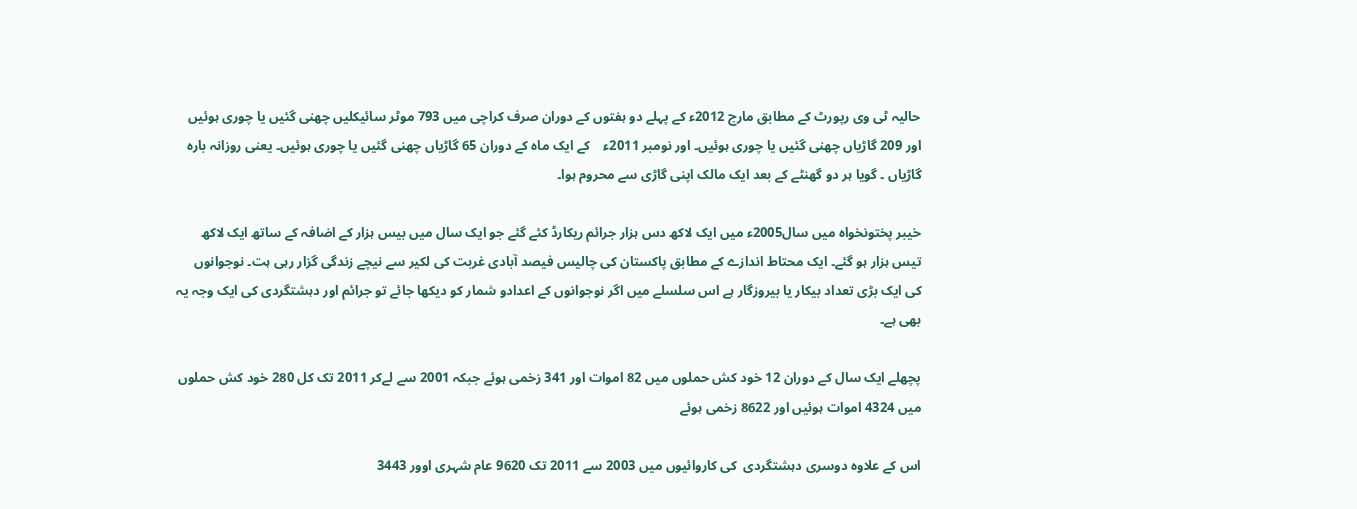حالیہ ٹی وی رپورٹ کے مطابق مارچ 2012ء کے پہلے دو ہفتوں کے دوران صرف کراچی میں 793 موٹر سائیکلیں چھنی گئیں یا چوری ہوئیں  اور 209 گاڑیاں چھنی گئیں یا چوری ہوئیں۔ اور نومبر 2011ء    کے ایک ماہ کے دوران 65 گاڑیاں چھنی گئیں یا چوری ہوئیں۔ یعنی روزانہ بارہ گاڑیاں ۔ گویا ہر دو گھنٹے کے بعد ایک مالک اپنی گاڑی سے محروم ہوا۔

خیبر پختونخواہ میں سال2005ء میں ایک لاکھ دس ہزار جرائم ریکارڈ کئے گئے جو ایک سال میں بیس ہزار کے اضافہ کے ساتھ ایک لاکھ تیس ہزار ہو گئے۔ ایک محتاط اندازے کے مطابق پاکستان کی چالیس فیصد آبادی غربت کی لکیر سے نیچے زندگی گزار رہی ہت۔ نوجوانوں  کی ایک بڑی تعداد بیکار یا بیروزگار ہے اس سلسلے میں اگر نوجوانوں کے اعدادو شمار کو دیکھا جائے تو جرائم اور دہشتگردی کی ایک وجہ یہ بھی ہے۔

پچھلے ایک سال کے دوران 12 خود کش حملوں میں 82 اموات اور 341 زخمی ہوئے جبکہ 2001 سے لےکر 2011 تک کل 280 خود کش حملوں میں 4324 اموات ہوئیں اور 8622 زخمی ہوئے

اس کے علاوہ دوسری دہشتگردی  کی کاروائیوں میں 2003 سے 2011 تک 9620 عام شہری اوور 3443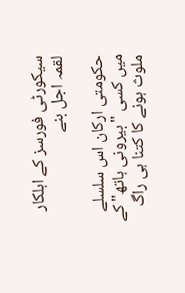سیکورٹی فورسز کے اہلکار لقمہ اجل بنے

حکومتی ارکان اس سلسلے میں کسی "بیرونی ہاتھ" کے ملوث ہونے کا کتنا ہی راگ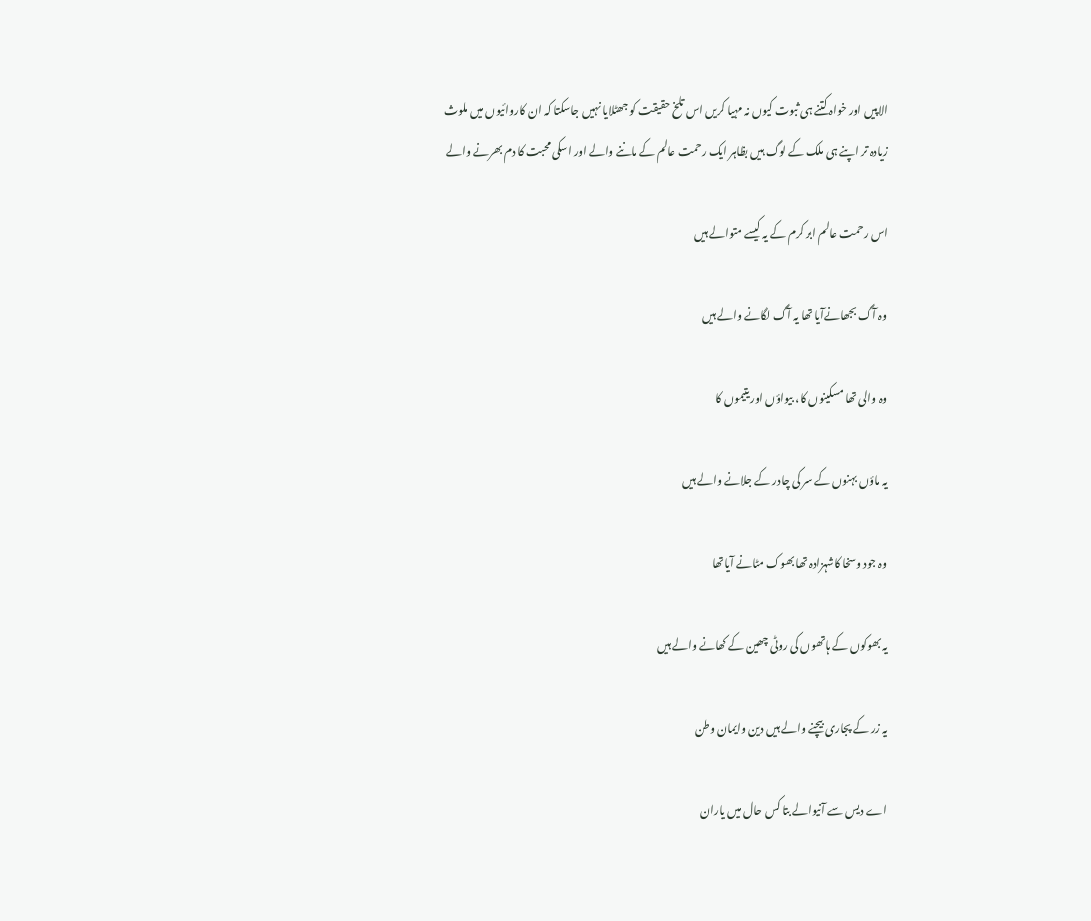الاپیں اور خواہ کتنے ہی ثبوت کیوں نہ مہیا کریں اس تلخ حقیقت کو جھٹلایا نہیں جاسکتا کہ ان کاروائیوں میں ملوث زیادہ تر اپنے ہی ملک کے لوگ ہیں بظاہر ایک رحمت عالم کے ماننے والے اور اسکی محبت کا دم بھرنے والے

اس رحمت عالم ابر کرم کے یہ کیسے متوالے ہیں

وہ آگ بجھانےآیا تھا یہ آگ لگانے والے ہیں

وہ والی تھا مسکینوں کا، بیواؤں اور یتیموں کا

یہ ماؤں بہنوں کے سر کی چادر کے جلانے والے ہیں

وہ جود وسخا کاشہزادہ تھا بھوک مٹانے آیاتھا

یہ بھوکوں کے ہاتھوں کی روٹی چھین کے کھانے والے ہیں

یہ زر کے پجاری بیچنے والے ہیں دین وایمان وطن

اے دیس سے آنیوالے بتا کس حال میں یاران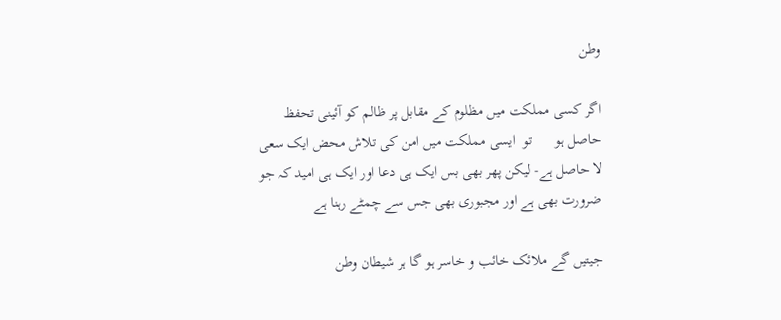وطن

اگر کسی مملکت میں مظلوم کے مقابل پر ظالم کو آئینی تحفظ حاصل ہو      تو  ایسی مملکت میں امن کی تلاش محض ایک سعی لا حاصل ہے- لیکن پھر بھی بس ایک ہی دعا اور ایک ہی امید کہ جو ضرورت بھی ہے اور مجبوری بھی جس سے چمٹے رہنا ہے

جیتیں گے ملائک خائب و خاسر ہو گا ہر شیطان وطن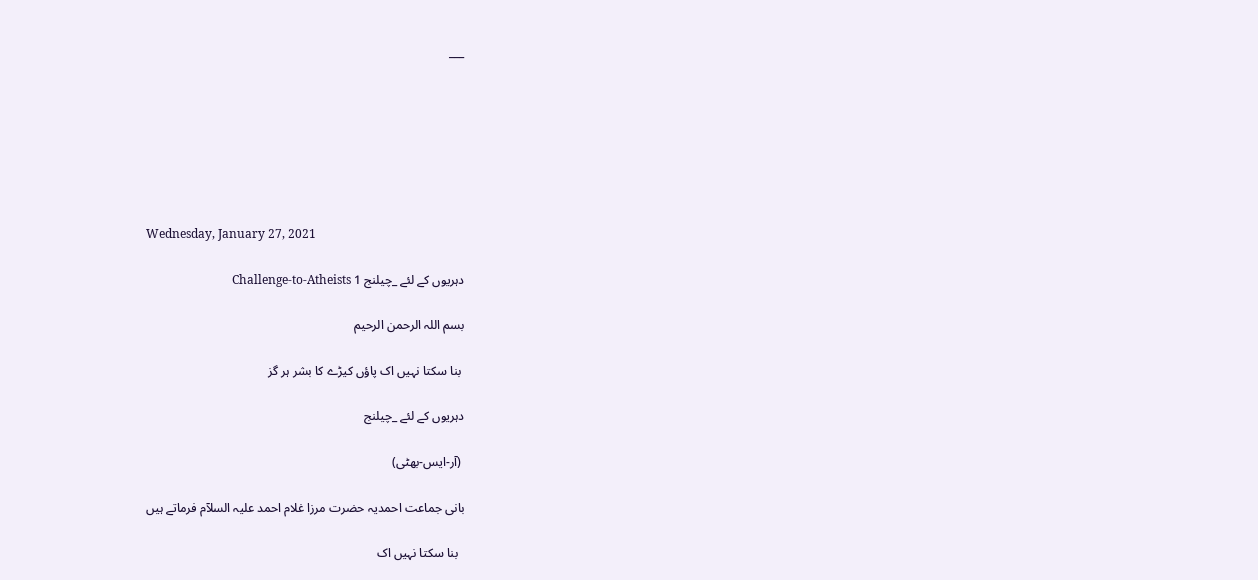___







Wednesday, January 27, 2021

دہریوں کے لئے _چیلنج 1 Challenge-to-Atheists

بسم اللہ الرحمن الرحیم

 بنا سکتا نہیں اک پاؤں کیڑے کا بشر ہر گز

دہریوں کے لئے _چیلنج

 (آر-ایس-بھٹی)

بانی جماعت احمدیہ حضرت مرزا غلام احمد علیہ السلآم فرماتے ہیں

  بنا سکتا نہیں اک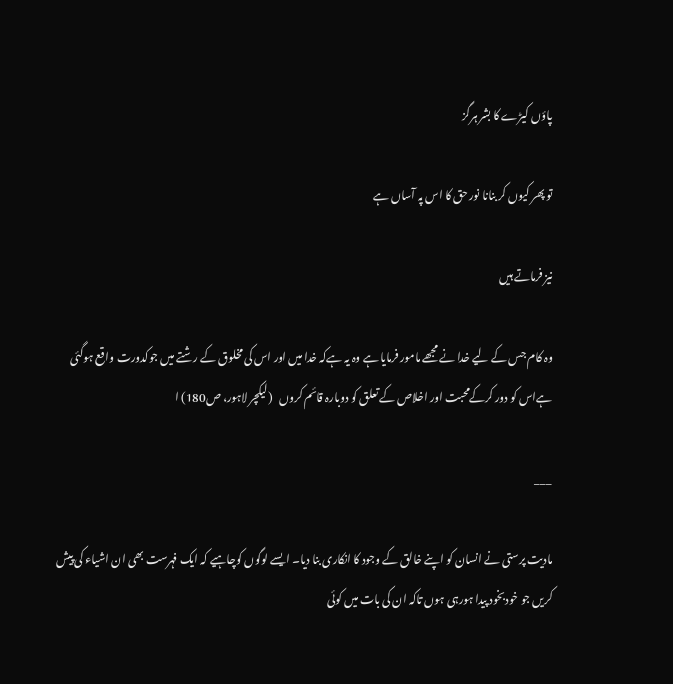پاؤں کیڑے کا بشر ہرگز

تو پھر کیوں کر بنانا نور حق کا اس پہ آساں ہے

نیز فرماتے ہیں

وہ کام جس کے لیے خدا نے مجھے مامور فرمایا ہے وہ یہ ہےکہ خدا میں اور اس کی مخلوق کے رشتے میں جوکدورت واقع ہوگئی ہےاس کو دور کرکےمحبت اور اخلاص کے تعلق کو دوبارہ قائم کروں   (لیکچر لاہور، ص180) ا

___

مادیت پرستی نے انسان کو اپنے خالق کے وجود کا انکاری بنا دیا۔ ایسے لوگوں کوچاہیے کہ ایک فہرست بھی ان اشیاء کی پیش کریں جو خودبخود پیدا ہورہی ہوں تاکہ ان کی بات میں کوئی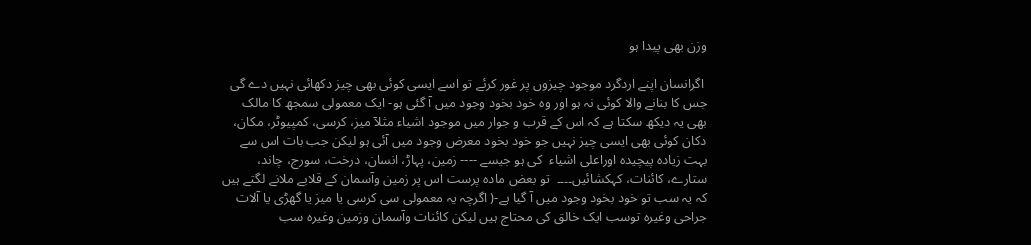وزن بھی پیدا ہو

 اگرانسان اپنے اردگرد موجود چیزوں پر غور کرئے تو اسے ایسی کوئی بھی چیز دکھائی نہیں دے گی جس کا بنانے والا کوئی نہ ہو اور وہ خود بخود وجود میں آ گئی ہو- ایک معمولی سمجھ کا مالک بھی یہ دیکھ سکتا ہے کہ اس کے قرب و جوار میں موجود اشیاء مثلآ میز، کرسی، کمپیوٹر، مکان، دکان کوئی بھی ایسی چیز نہیں جو خود بخود معرض وجود میں آئی ہو لیکن جب بات اس سے بہت زیادہ پیچیدہ اوراعلی اشیاء  کی ہو جیسے ---- زمین، پہاڑ، انسان، درخت، سورج، چاند، ستارے، کائنات، کہکشائیں۔۔۔۔  تو بعض مادہ پرست اس پر زمین وآسمان کے قلابے ملانے لگتے ہیں کہ یہ سب تو خود بخود وجود میں آ گیا ہے-( اگرچہ یہ معمولی سی کرسی یا میز یا گھڑی یا آلات جراحی وغیرہ توسب ایک خالق کی محتاج ہیں لیکن کائنات وآسمان وزمین وغیرہ سب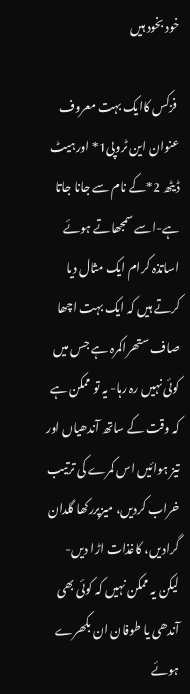خود بخود ہیں

 فزکس کاایک بہت معروف عنوان این ٹروپی1* اورہیٹ ڈیٹھ 2*کے نام سے جانا جاتا ہے-اسے سمجھاتے ہوئے اساتذہ کرام ایک مثال دیا کرتے ہیں کہ ایک بہت اچھا صاف ستھراکمرہ ہے جس میں کوئی نہیں رہ رہا- یہ تو ممکن ہے کہ وقت کے ساتھ آندھیاں اور تیز ہوائیں اس کمرے کی ترتیب خراب کردیں، میزپررکھا گلدان گرادیں، کاغذات اڑا دیں- لیکن یہ ممکن نہیں کہ کوئی بھی آندھی یا طوفان ان بکھرے ہوئے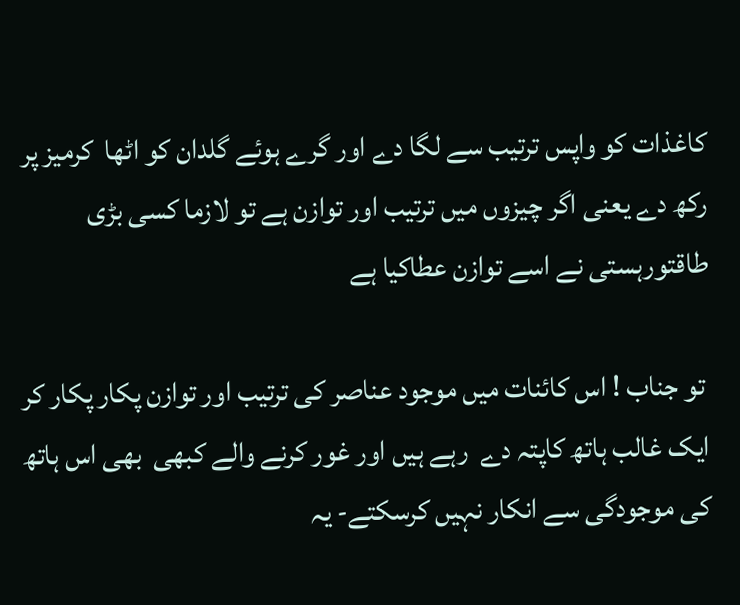کاغذات کو واپس ترتیب سے لگا دے اور گرے ہوئے گلدان کو اٹھا  کرمیز پر رکھ دے یعنی اگر چیزوں میں ترتیب اور توازن ہے تو لازما کسی بڑی طاقتورہستی نے اسے توازن عطاکیا ہے

 تو جناب ! اس کائنات میں موجود عناصر کی ترتیب اور توازن پکار پکار کر ایک غالب ہاتھ کاپتہ دے  رہے ہیں اور غور کرنے والے کبھی  بھی اس ہاتھ کی موجودگی سے انکار نہیں کرسکتے- یہ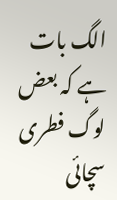الگ بات ہے کہ بعض لوگ فطری سچائی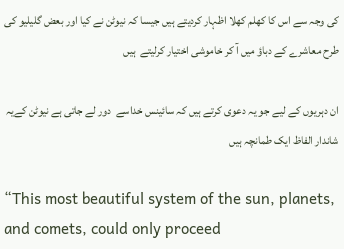کی وجہ سے اس کا کھلم کھلا اظہار کردیتے ہیں جیسا کہ نیوٹن نے کیا اور بعض گلیلیو کی طرح معاشرے کے دباؤ میں آ کر خاموشی اختیار کرلیتے  ہیں

ان دہریوں کے لیے جو یہ دعوی کرتے ہیں کہ سائینس خداسے  دور لے جاتی ہے نیوٹن کےیہ شاندار الفاظ ایک طمانچہ ہیں

“This most beautiful system of the sun, planets, and comets, could only proceed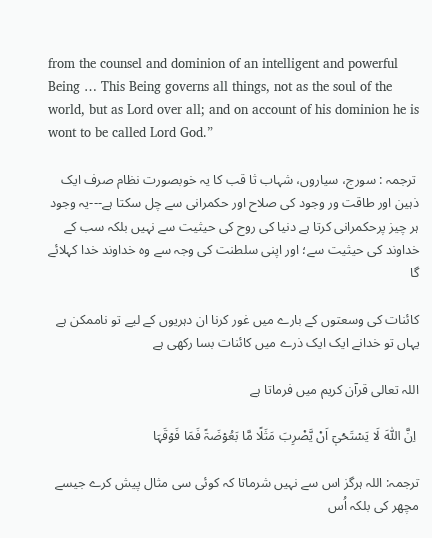from the counsel and dominion of an intelligent and powerful Being … This Being governs all things, not as the soul of the world, but as Lord over all; and on account of his dominion he is wont to be called Lord God.”

 ترجمہ : سورج، سیاروں، شہاب ثا قب کا یہ خوبصورت نظام صرف ایک ذہین اور طاقت ور وجود کی صلاح اور حکمرانی سے چل سکتا ہے---یہ وجود ہر چیز پرحکمرانی کرتا ہے دنیا کی روح کی حیثیت سے نہیں بلکہ سب کے خداوند کی حیثیت سے؛ اور اپنی سلطنت کی وجہ سے وہ خداوند خدا کہلائے گا

کائنات کی وسعتوں کے بارے میں غور کرنا ان دہریوں کے لیے تو ناممکن ہے یہاں تو خدانے ایک ایک ذرے میں کائنات بسا رکھی ہے

اللہ تعالی قرآن کریم میں فرماتا ہے

 اِنَّ اللّٰہَ لَا یَسۡتَحۡیٖۤ اَنۡ یَّضۡرِبَ مَثَلًا مَّا بَعُوۡضَۃً فَمَا فَوۡقَہَا

ترجمہ: اللہ ہرگز اس سے نہیں شرماتا کہ کوئی سی مثال پیش کرے جیسے مچھر کی بلکہ اُس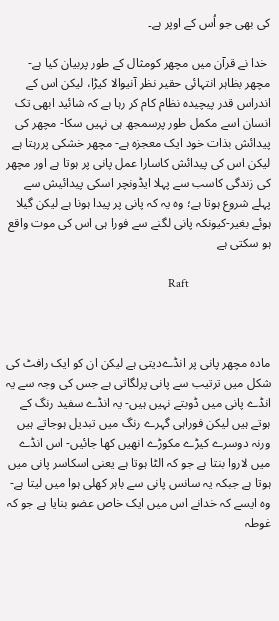کی بھی جو اُس کے اوپر ہے۔

 خدا نے قرآن میں مچھر کومثال کے طور پربیان کیا ہے- مچھر بظاہر انتہائی حقیر نظر آنیوالا کیڑا، لیکن اس کے اندراس قدر پیچیدہ نظام کام کر رہا ہے کہ شائید ابھی تک انسان اسے مکمل طور پرسمجھ ہی نہیں سکا- مچھر کی پیدائش بذات خود ایک معجزہ ہے- مچھر خشکی پررہتا ہے لیکن اس کی پیدائش کاسارا عمل پانی پر ہوتا ہے اور مچھر کی زندگی کاسب سے پہلا ایڈونچر اسکی پیدائیش سے پہلے شروع ہوتا ہے؛ وہ یہ کہ پانی پر پیدا ہونا ہے لیکن گیلا ہوئے بغیر-کیونکہ پانی لگنے سے فورا ہی اس کی موت واقع ہو سکتی ہے

                                                      Raft



مادہ مچھر پانی پر انڈےدیتی ہے لیکن ان کو ایک رافٹ کی شکل میں ترتیب سے پانی پرلگاتی ہے جس کی وجہ سے یہ انڈے پانی میں ڈوبتے نہیں ہیں- یہ انڈے سفید رنگ کے ہوتے ہیں لیکن فوراہی گہرے رنگ میں تبدیل ہوجاتے ہیں ورنہ دوسرے کیڑے مکوڑے انھیں کھا جائیں- اس انڈے میں لاروا بنتا ہے جو کہ الٹا ہوتا ہے یعنی اسکاسر پانی میں ہوتا ہے جبکہ یہ سانس پانی سے باہر کھلی ہوا میں لیتا ہے- وہ ایسے کہ خدانے اس میں ایک خاص عضو بنایا ہے جو کہ غوطہ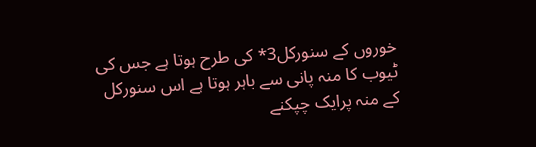خوروں کے سنورکل3* کی طرح ہوتا ہے جس کی ٹیوب کا منہ پانی سے باہر ہوتا ہے اس سنورکل کے منہ پرایک چپکنے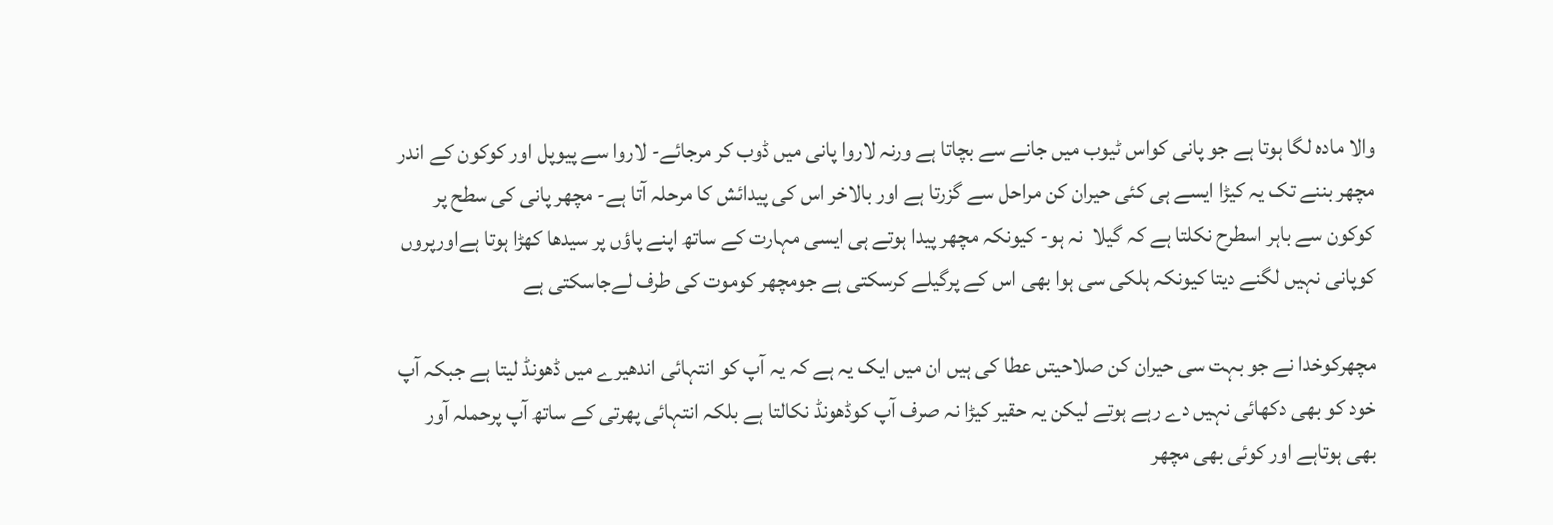والا مادہ لگا ہوتا ہے جو پانی کواس ٹیوب میں جانے سے بچاتا ہے ورنہ لاروا پانی میں ڈوب کر مرجائے- لاروا سے پیوپل اور کوکون کے اندر مچھر بننے تک یہ کیڑا ایسے ہی کئی حیران کن مراحل سے گزرتا ہے اور بالاخر اس کی پیدائش کا مرحلہ آتا ہے- مچھر پانی کی سطح پر کوکون سے باہر اسطرح نکلتا ہے کہ گیلا  نہ ہو- کیونکہ مچھر پیدا ہوتے ہی ایسی مہارت کے ساتھ اپنے پاؤں پر سیدھا کھڑا ہوتا ہےاورپروں کوپانی نہیں لگنے دیتا کیونکہ ہلکی سی ہوا بھی اس کے پرگیلے کرسکتی ہے جومچھر کوموت کی طرف لےجاسکتی ہے

مچھرکوخدا نے جو بہت سی حیران کن صلاحیتں عطا کی ہیں ان میں ایک یہ ہے کہ یہ آپ کو انتہائی اندھیرے میں ڈھونڈ لیتا ہے جبکہ آپ خود کو بھی دکھائی نہیں دے رہے ہوتے لیکن یہ حقیر کیڑا نہ صرف آپ کوڈھونڈ نکالتا ہے بلکہ انتہائی پھرتی کے ساتھ آپ پرحملہ آور بھی ہوتاہے اور کوئی بھی مچھر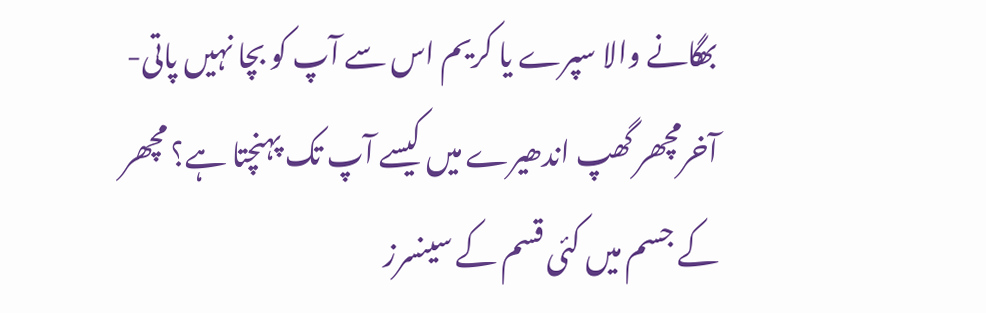بھگانے والا سپرے یا کریم اس سے آپ کو بچا نہیں پاتی- آخرمچھر گھپ اندھیرے میں کیسے آپ تک پہنچتا ہے؟ مچھر کے جسم میں کئی قسم کے سینسرز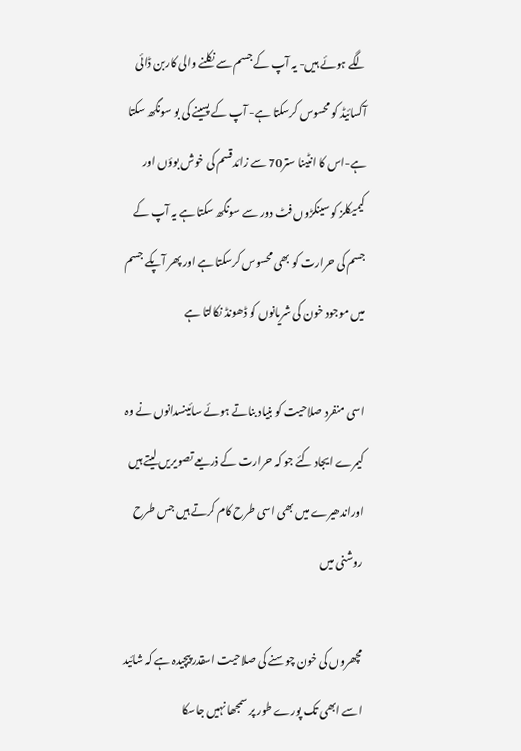لگے ہوئے ہیں- یہ آپ کے جسم سے نکلنے والی کاربن ڈائی آکسائیڈ کو محسوس کرسکتا ہے- آپ کے پسینے کی بو سونگھ سکتا ہے-اس کا انٹینا ستر70 سے زائدقسم کی خوش بوؤں اور کیمیکلز کو سینکڑوں فٹ دور سے سونگھ سکتا ہے یہ آپ کے جسم کی حرارت کو بھی محسوس کرسکتا ہے اور پھر آپکے جسم میں موجود خون کی شریانوں کو ڈھونڈ نکالتا ہے

اسی منفرد صلاحیت کو بنیاد بناتے ہوئے سائینسدانوں نے وہ کیمرے ایجاد کئے جو کہ حرارت کے ذریعے تصویریں لیتے ہیں اوراندھیرے میں بھی اسی طرح کام کرتے ہیں جس طرح روشنی میں

مچھروں کی خون چوسنے کی صلاحیت اسقدر پیچیدہ ہے کہ شائید اسے ابھی تک پورے طور پر سمجھا نہیں جاسکا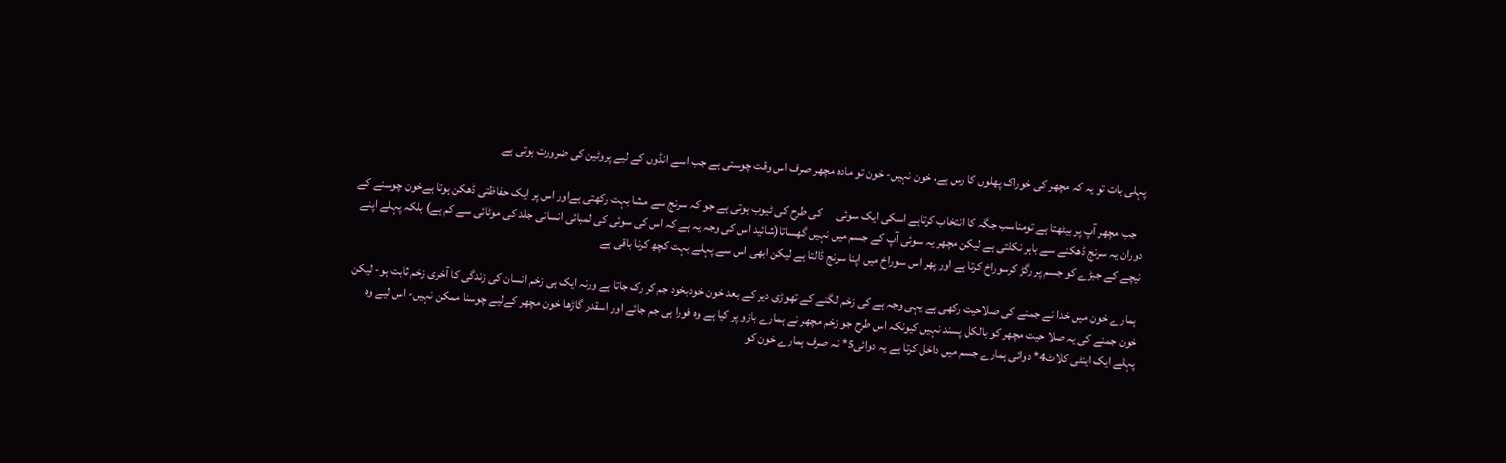پہلی بات تو یہ کہ مچھر کی خوراک پھلوں کا رس ہے، خون نہیں- خون تو مادہ مچھر صرف اس وقت چوستی ہے جب اسے انڈوں کے لیے پروٹین کی ضرورت ہوتی ہے

   جب مچھر آپ پر بیٹھتا ہے تومناسب جگہ کا انتخاب کرتاہے اسکی ایک سوئی      کی طرح کی ٹیوب ہوتی ہے جو کہ سرنج سے مشا بہت رکھتی ہےاور اس پر ایک حفاظتی ڈھکن ہوتا ہےخون چوسنے کے دوران یہ سرنج ڈھکنے سے باہر نکلتی ہے لیکن مچھر یہ سوئی آپ کے جسم میں نہیں گھساتا(شائید اس کی وجہ یہ ہے کہ اس کی سوئی کی لمبائی انسانی جلد کی موٹائی سے کم ہے) بلکہ پہلے اپنے نیچے کے جبڑے کو جسم پر رگڑ کرسوراخ کرتا ہے اور پھر اس سوراخ میں اپنا سرنج ڈالتا ہے لیکن ابھی اس سے پہلے بہت کچھ کرنا باقی ہے

 ہمارے خون میں خدا نے جمنے کی صلاحیت رکھی ہے یہی وجہ ہے کی زخم لگنے کے تھوڑی دیر کے بعد خون خودبخود جم کر رک جاتا ہے ورنہ ایک ہی زخم انسان کی زندگی کا آخری زخم ثابت ہو- لیکن خون جمنے کی یہ صلا حیت مچھر کو بالکل پسند نہیں کیونکہ اس طرح جو زخم مچھر نے ہمارے بازو پر کیا ہے وہ فورا ہی جم جائے اور اسقدر گاڑھا خون مچھر کےلیے چوسنا ممکن نہیں- اس لیے وہ پہلے ایک اینٹی کلاٹ4* دوائی ہمارے جسم میں داخل کرتا ہے یہ دوائی5* نہ صرف ہمارے خون کو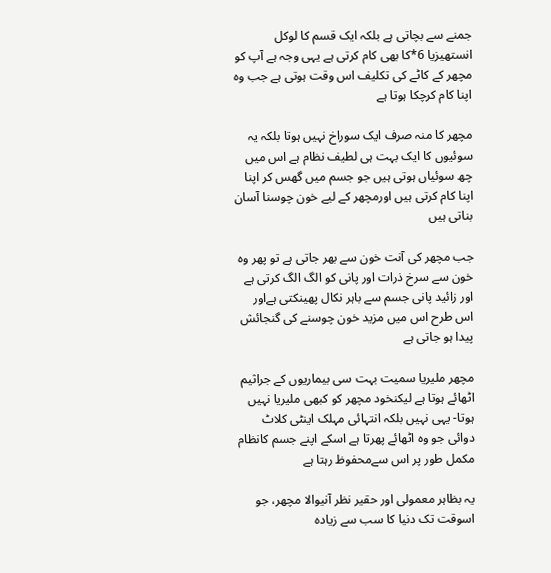جمنے سے بچاتی ہے بلکہ ایک قسم کا لوکل انستھیزیا 6*کا بھی کام کرتی ہے یہی وجہ ہے آپ کو مچھر کے کاٹے کی تکلیف اس وقت ہوتی ہے جب وہ اپنا کام کرچکا ہوتا ہے

مچھر کا منہ صرف ایک سوراخ نہیں ہوتا بلکہ یہ سوئیوں کا ایک بہت ہی لطیف نظام ہے اس میں چھ سوئیاں ہوتی ہیں جو جسم میں گھس کر اپنا اپنا کام کرتی ہیں اورمچھر کے لیے خون چوسنا آسان بناتی ہیں

جب مچھر کی آنت خون سے بھر جاتی ہے تو پھر وہ خون سے سرخ ذرات اور پانی کو الگ الگ کرتی ہے اور زائید پانی جسم سے باہر نکال پھینکتی ہےاور اس طرح اس میں مزید خون چوسنے کی گنجائش پیدا ہو جاتی ہے

مچھر ملیریا سمیت بہت سی بیماریوں کے جراثیم اٹھائے ہوتا ہے لیکنخود مچھر کو کبھی ملیریا نہیں ہوتا- یہی نہیں بلکہ انتہائی مہلک اینٹی کلاٹ دوائی جو وہ اٹھائے پھرتا ہے اسکے اپنے جسم کانظام مکمل طور پر اس سےمحفوظ رہتا ہے

یہ بظاہر معمولی اور حقیر نظر آنیوالا مچھر، جو اسوقت تک دنیا کا سب سے زیادہ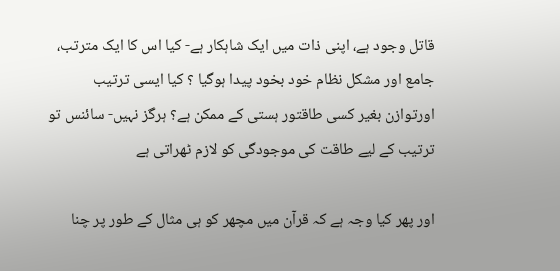قاتل وجود ہے، اپنی ذات میں ایک شاہکار ہے- کیا اس کا ایک مترتب، جامع اور مشکل نظام خود بخود پیدا ہوگیا ؟ کیا ایسی ترتیب اورتوازن بغیر کسی طاقتور ہستی کے ممکن ہے؟ ہرگز نہیں- سائنس تو ترتیب کے لیے طاقت کی موجودگی کو لازم ٹھراتی ہے

اور پھر کیا وجہ ہے کہ قرآن میں مچھر کو ہی مثال کے طور پر چنا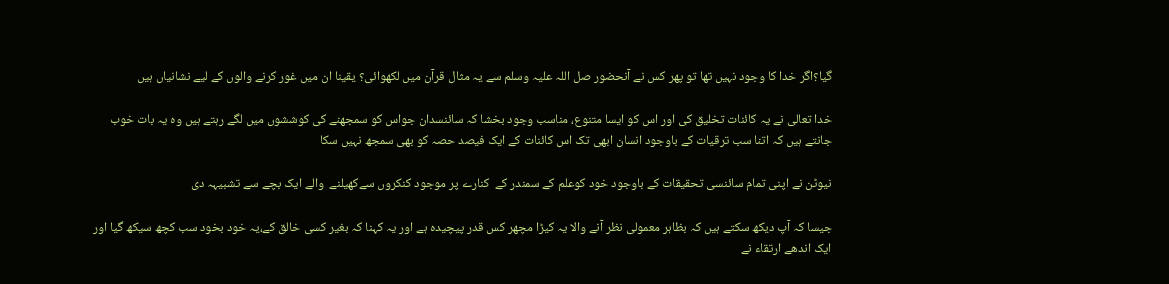گیا؟اگر خدا کا وجود نہیں تھا تو پھر کس نے آنحضور صل اللہ علیہ وسلم سے یہ مثال قرآن میں لکھوائی؟ یقینا ان میں غور کرنے والوں کے لیے نشانیاں ہیں

خدا تعالی نے یہ کائنات تخلیق کی اور اس کو ایسا متنوع، مناسب وجود بخشا کہ سائنسدان جواس کو سمجھنے کی کوششوں میں لگے رہتے ہیں وہ یہ بات خوب جانتے ہیں کہ اتنا سب ترقیات کے باوجود انسان ابھی تک اس کائنات کے ایک فیصد حصہ کو بھی سمجھ نہیں سکا

نیوٹن نے اپنی تمام سائنسی تحقیقات کے باوجود خود کوعلم کے سمندر کے  کنارے پر موجود کنکروں سےکھیلنے  والے ایک بچے سے تشبیہہ دی

جیسا کہ آپ دیکھ سکتے ہیں کہ بظاہر معمولی نظر آنے والا یہ کیڑا مچھر کس قدر پیچیدہ ہے اور یہ کہنا کہ بغیر کسی خالق کے،یہ خود بخود سب کچھ سیکھ گیا اور ایک اندھے ارتقاء نے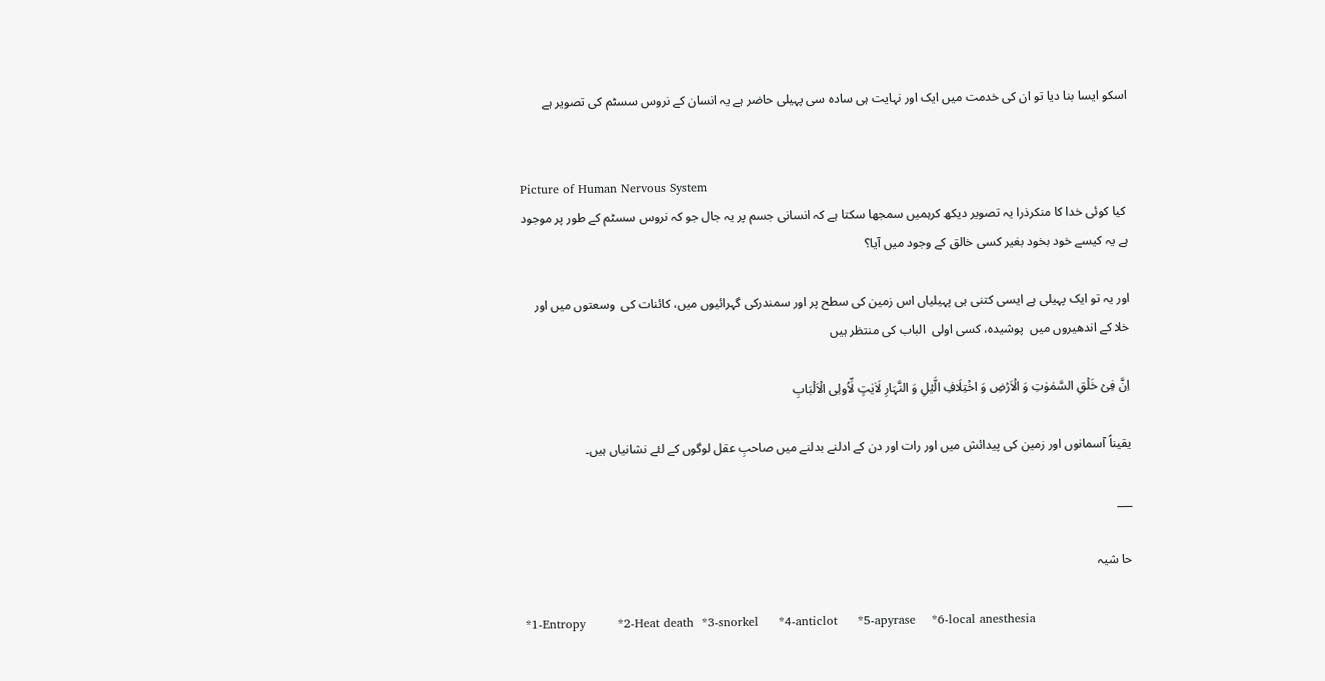اسکو ایسا بنا دیا تو ان کی خدمت میں ایک اور نہایت ہی سادہ سی پہیلی حاضر ہے یہ انسان کے نروس سسٹم کی تصویر ہے


Picture of Human Nervous System
 کیا کوئی خدا کا منکرذرا یہ تصویر دیکھ کرہمیں سمجھا سکتا ہے کہ انسانی جسم پر یہ جال جو کہ نروس سسٹم کے طور پر موجود ہے یہ کیسے خود بخود بغیر کسی خالق کے وجود میں آیا؟

اور یہ تو ایک پہیلی ہے ایسی کتنی ہی پہیلیاں اس زمین کی سطح پر اور سمندرکی گہرائیوں میں، کائنات کی  وسعتوں میں اور خلا کے اندھیروں میں  پوشیدہ، کسی اولی  الباب کی منتظر ہیں

اِنَّ فِیۡ خَلۡقِ السَّمٰوٰتِ وَ الۡاَرۡضِ وَ اخۡتِلَافِ الَّیۡلِ وَ النَّہَارِ لَاٰیٰتٍ لِّاُولِی الۡاَلۡبَابِ

یقیناً آسمانوں اور زمین کی پیدائش میں اور رات اور دن کے ادلنے بدلنے میں صاحبِ عقل لوگوں کے لئے نشانیاں ہیں۔

___

حا شیہ

*1-Entropy        *2-Heat death  *3-snorkel     *4-anticlot     *5-apyrase    *6-local anesthesia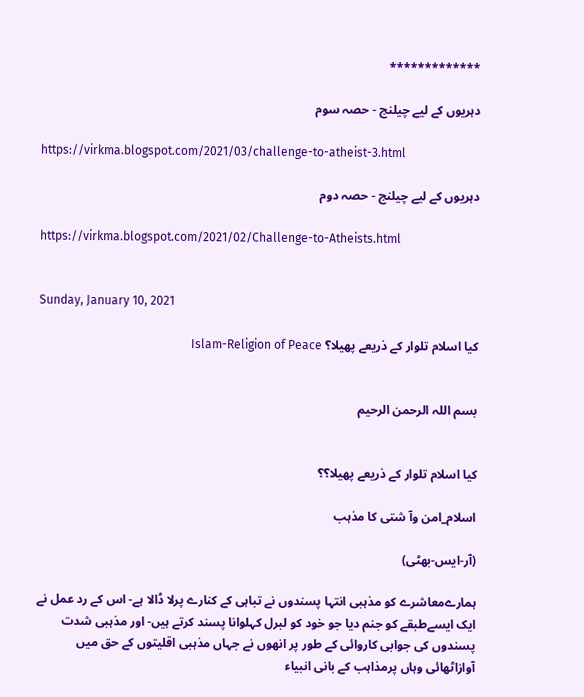*************

دہریوں کے لیے چیلنج - حصہ سوم

https://virkma.blogspot.com/2021/03/challenge-to-atheist-3.html

دہریوں کے لیے چیلنج - حصہ دوم

https://virkma.blogspot.com/2021/02/Challenge-to-Atheists.html


Sunday, January 10, 2021

کیا اسلام تلوار کے ذریعے پھیلا؟ Islam-Religion of Peace


بسم اللہ الرحمن الرحیم


کیا اسلام تلوار کے ذریعے پھیلا؟؟

اسلام_امن وآ شتی کا مذہب

(آر-ایس-بھٹی)

ہمارےمعاشرے کو مذہبی انتہا پسندوں نے تباہی کے کنارے پرلا ڈالا ہے- اس کے رد عمل نے ایک ایسےطبقے کو جنم دیا جو خود کو لبرل کہلوانا پسند کرتے ہیں- اور مذہبی شدت پسندوں کی جوابی کاروائی کے طور پر انھوں نے جہاں مذہبی اقلیتوں کے حق میں آوازاٹھائی وہاں پرمذاہب کے بانی انبیاء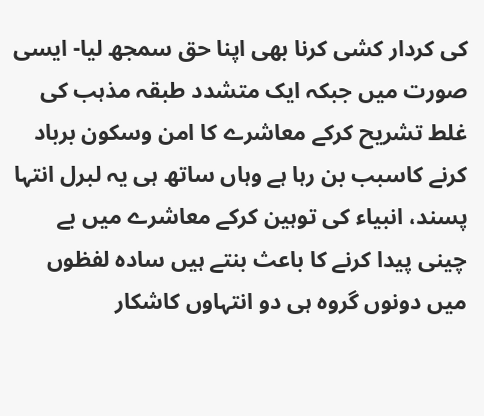کی کردار کشی کرنا بھی اپنا حق سمجھ لیا- ایسی صورت میں جبکہ ایک متشدد طبقہ مذہب کی غلط تشریح کرکے معاشرے کا امن وسکون برباد کرنے کاسبب بن رہا ہے وہاں ساتھ ہی یہ لبرل انتہا پسند، انبیاء کی توہین کرکے معاشرے میں بے چینی پیدا کرنے کا باعث بنتے ہیں سادہ لفظوں میں دونوں گروہ ہی دو انتہاوں کاشکار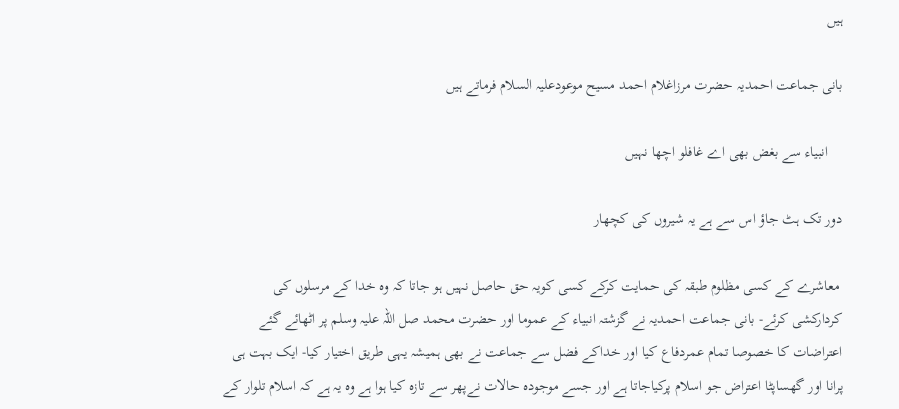ہیں

بانی جماعت احمدیہ حضرت مرزاغلام احمد مسیح موعودعلیہ السلام فرماتے ہیں

    انبیاء سے بغض بھی اے غافلو اچھا نہیں

دور تک ہٹ جاؤ اس سے ہے یہ شیروں کی کچھار

 معاشرے کے کسی مظلوم طبقہ کی حمایت کرکے کسی کویہ حق حاصل نہیں ہو جاتا کہ وہ خدا کے مرسلوں کی کردارکشی کرئے- بانی جماعت احمدیہ نے گزشتہ انبیاء کے عموما اور حضرت محمد صل اللہ علیہ وسلم پر اٹھائے گئے اعتراضات کا خصوصا تمام عمردفاع کیا اور خداکے فضل سے جماعت نے بھی ہمیشہ یہی طریق اختیار کیا- ایک بہت ہی پرانا اور گھساپٹا اعتراض جو اسلام پرکیاجاتا ہے اور جسے موجودہ حالات نےپھر سے تازہ کیا ہوا ہے وہ یہ ہے کہ اسلام تلوار کے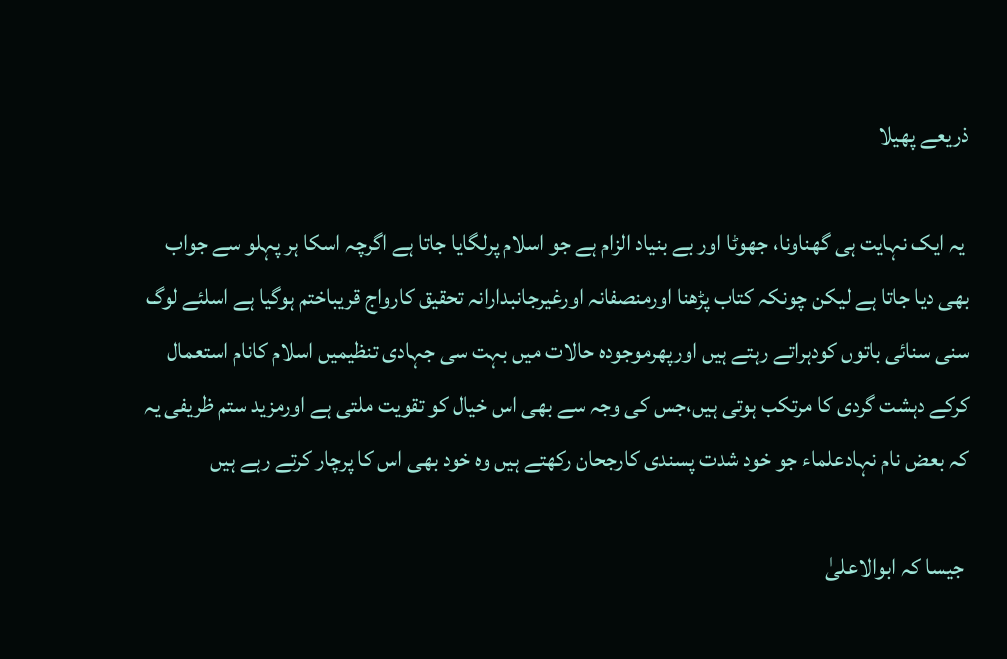ذریعے پھیلا

 یہ ایک نہایت ہی گھناونا، جھوٹا اور بے بنیاد الزام ہے جو اسلام پرلگایا جاتا ہے اگرچہ اسکا ہر پہلو سے جواب بھی دیا جاتا ہے لیکن چونکہ کتاب پڑھنا اورمنصفانہ اورغیرجانبدارانہ تحقیق کارواج قریباختم ہوگیا ہے اسلئے لوگ سنی سنائی باتوں کودہراتے رہتے ہیں اورپھرموجودہ حالات میں بہت سی جہادی تنظیمیں اسلام کانام استعمال کرکے دہشت گردی کا مرتکب ہوتی ہیں،جس کی وجہ سے بھی اس خیال کو تقویت ملتی ہے اورمزید ستم ظریفی یہ کہ بعض نام نہادعلماء جو خود شدت پسندی کارجحان رکھتے ہیں وہ خود بھی اس کا پرچار کرتے رہے ہیں

 جیسا کہ ابوالاعلیٰ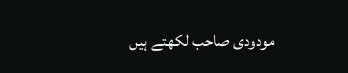مودودی صاحب لکھتے ہیں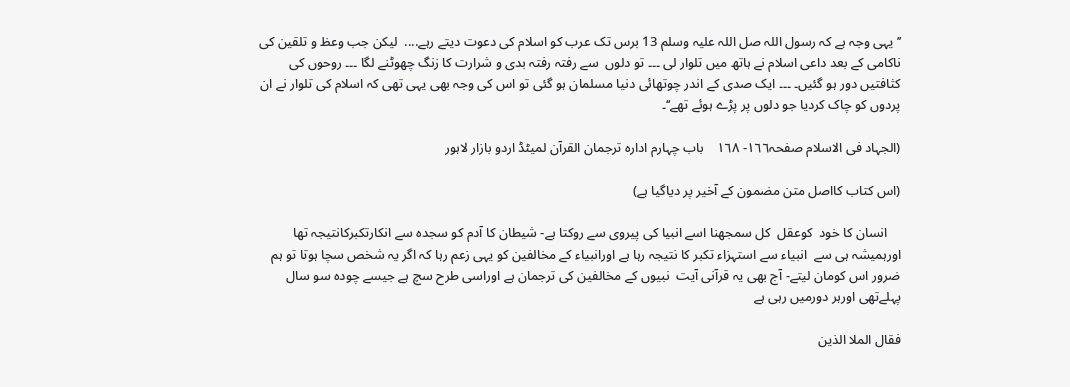’’یہی وجہ ہے کہ رسول اللہ صل اللہ علیہ وسلم 13 برس تک عرب کو اسلام کی دعوت دیتے رہے....  لیکن جب وعظ و تلقین کی ناکامی کے بعد داعی اسلام نے ہاتھ میں تلوار لی ۔۔۔ تو دلوں  سے رفتہ رفتہ بدی و شرارت کا زنگ چھوٹنے لگا ۔۔۔ روحوں کی کثافتیں دور ہو گئیں۔ ۔۔۔ ایک صدی کے اندر چوتھائی دنیا مسلمان ہو گئی تو اس کی وجہ بھی یہی تھی کہ اسلام کی تلوار نے ان پردوں کو چاک کردیا جو دلوں پر پڑے ہوئے تھے‘‘۔

(الجہاد فی الاسلام صفحہ١٦٦- ١٦٨    باب چہارم ادارہ ترجمان القرآن لمیٹڈ اردو بازار لاہور

(اس کتاب کااصل متن مضمون کے آخیر پر دیاگیا ہے)

    انسان کا خود  کوعقل  کل سمجھنا اسے انبیا کی پیروی سے روکتا ہے- شیطان کا آدم کو سجدہ سے انکارتکبرکانتیجہ تھا اورہمیشہ ہی سے  انبیاء سے استہزاء تکبر کا نتیجہ رہا ہے اورانبیاء کے مخالفین کو یہی زعم رہا کہ اگر یہ شخص سچا ہوتا تو ہم ضرور اس کومان لیتے- آج بھی یہ قرآنی آیت  نبیوں کے مخالفین کی ترجمان ہے اوراسی طرح سچ ہے جیسے چودہ سو سال پہلےتھی اورہر دورمیں رہی ہے

فقال الملا الذین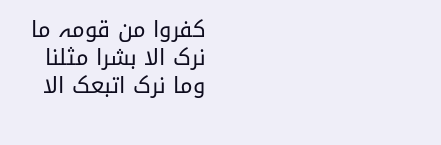کفروا من قومہ ما نرک الا بشرا مثلنا وما نرک اتبعک الا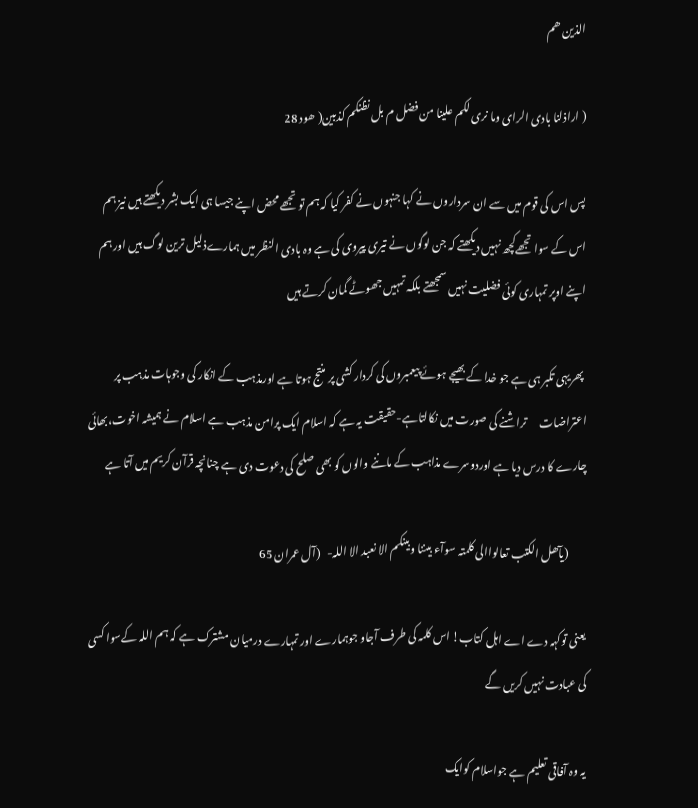الذین ھم

( اراذلنا بادی الرای وما نری لکم علینا من فضل م بل نظنکم کذبین( ھود 28

پس اس کی قوم میں سے ان سرداروں نے کہا جنہوں نے کفر کیا کہ ہم تو تجھے محض اپنے جیسا ہی ایک بشر دیکھتے ہیں نیز ہم اس کے سوا تجھےکچھ نہیں دیکھتے کہ جن لوگوں نے تیری پیروی کی ہے وہ بادی النظر میں ہمارےذلیل ترین لوگ ہیں اور ہم اپنے اوپر تمہاری کوئی فضلیت نہیں سمجھتے بلکہ تمہیں جھوٹے گمان کرتے ہیں

 پھریہی تکبر ہی ہے جو خدا کے بھیجے ہوئے پیعمبروں کی کردار کشی پر منتج ہوتا ہے اورمذہب کے انکار کی وجوہات مذہب پر اعتراضات      تراشنے کی صورت میں نکالتاہے-حقیقت یہ ہے کہ اسلام ایک پرامن مذہب ہے اسلام نے ہمیشہ اخوت،بھائی چارے کا درس دیا ہے اوردوسرے مذاہب کے ماننے والوں کو بھی صلح کی دعوت دی ہے چنانچہ قرآن کریم میں آتا ہے

        (یآھل الکتب تعالواالی کلمتہ سوآء بیننا وبینکم الا نعبد الا اللہ-   (آل عمران 65

یعنی توکہہ دے اے اہل کتاب! اس کلمہ کی طرف آجاو جوہمارے اور تمہارے درمیان مشترک ہے کہ ہم اللہ کےسوا کسی کی عبادت نہیں کریں گے

یہ وہ آفاقی تعلیم ہے جواسلام کوایک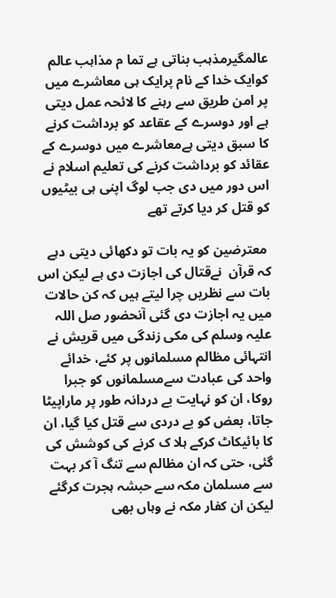عالمگیرمذہب بناتی ہے تما م مذاہب عالم کوایک خدا کے نام پرایک ہی معاشرے میں پر امن طریق سے رہنے کا لائحہ عمل دیتی ہے اور دوسرے کے عقاعد کو برداشت کرنے کا سبق دیتی ہےمعاشرے میں دوسرے کے عقائد کو برداشت کرنے کی تعلیم اسلام نے اس دور میں دی جب لوگ اپنی ہی بیٹیوں کو قتل کر دیا کرتے تھے

 معترضین کو یہ بات تو دکھائی دیتی دہے کہ قرآن  نےقتال کی اجازت دی ہے لیکن اس بات سے نظریں چرا لیتے ہیں کہ کن حالات میں یہ اجازت دی گئی آنحضور صل اللہ علیہ وسلم کی مکی زندگی میں قریش نے انتہائی مظالم مسلمانوں پر کئے، خدائے واحد کی عبادت سےمسلمانوں کو جبرا روکا، ان کو نہایت بے دردانہ طور پر ماراپیٹا جاتا، بعض کو بے دردی سے قتل کیا گیا، ان کا بائیکاٹ کرکے ہلا ک کرنے کی کوشش کی گئی، حتی کہ ان مظالم سے تنگ آ کر بہت سے مسلمان مکہ سے حبشہ ہجرت کرگئے لیکن ان کفار مکہ نے وہاں بھی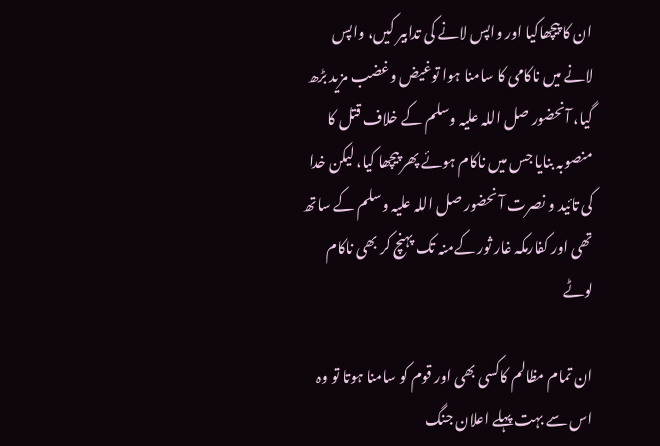ان کا پیچھاکیا اور واپس لانے کی تدابیر کیں، واپس لانے میں ناکامی کا سامنا ہوا توغیض وغضب مزید بڑھ گیا، آنحضور صل اللہ علیہ وسلم کے خلاف قتل کا منصوبہ بنایا جس میں ناکام ہوئے پھر پیچھا کیا، لیکن خدا کی تائید و نصرت آ نحضور صل اللہ علیہ وسلم کے ساتھ تھی اور کفارمکہ غار ثور کےمنہ تک پہنچ کر بھی ناکام لوٹے

ان تمام مظالم کاکسی بھی اور قوم کو سامنا ہوتا تو وہ اس سے بہت پہلے اعلان جنگ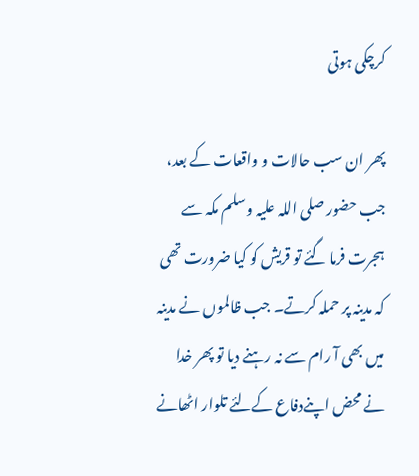کرچکی ہوتی

پھر ان سب حالات و واقعات کے بعد، جب حضور صلی اللہ علیہ وسلم مکہ سے ہجرت فرما گئے تو قریش کو کیا ضرورت تھی کہ مدینہ پر حملہ کرتے۔ جب ظالموں نے مدینہ میں بھی آ رام سے نہ رہنے دیا تو پھر خدا نے محض اپنےدفاع کےلئے تلوار اٹھانے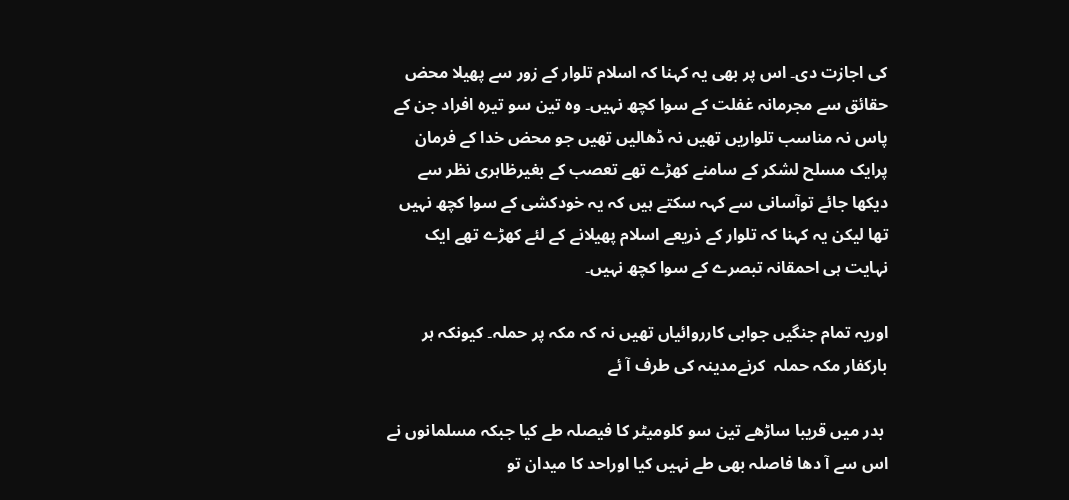کی اجازت دی۔ اس پر بھی یہ کہنا کہ اسلام تلوار کے زور سے پھیلا محض حقائق سے مجرمانہ غفلت کے سوا کچھ نہیں۔ وہ تین سو تیرہ افراد جن کے پاس نہ مناسب تلواریں تھیں نہ ڈھالیں تھیں جو محض خدا کے فرمان پرایک مسلح لشکر کے سامنے کھڑے تھے تعصب کے بغیرظاہری نظر سے دیکھا جائے توآسانی سے کہہ سکتے ہیں کہ یہ خودکشی کے سوا کچھ نہیں تھا لیکن یہ کہنا کہ تلوار کے ذریعے اسلام پھیلانے کے لئے کھڑے تھے ایک نہایت ہی احمقانہ تبصرے کے سوا کچھ نہیں۔

اوریہ تمام جنگیں جوابی کارروائیاں تھیں نہ کہ مکہ پر حملہ۔ کیونکہ ہر بارکفار مکہ حملہ  کرنےمدینہ کی طرف آ ئے

 بدر میں قریبا ساڑھے تین سو کلومیٹر کا فیصلہ طے کیا جبکہ مسلمانوں نے اس سے آ دھا فاصلہ بھی طے نہیں کیا اوراحد کا میدان تو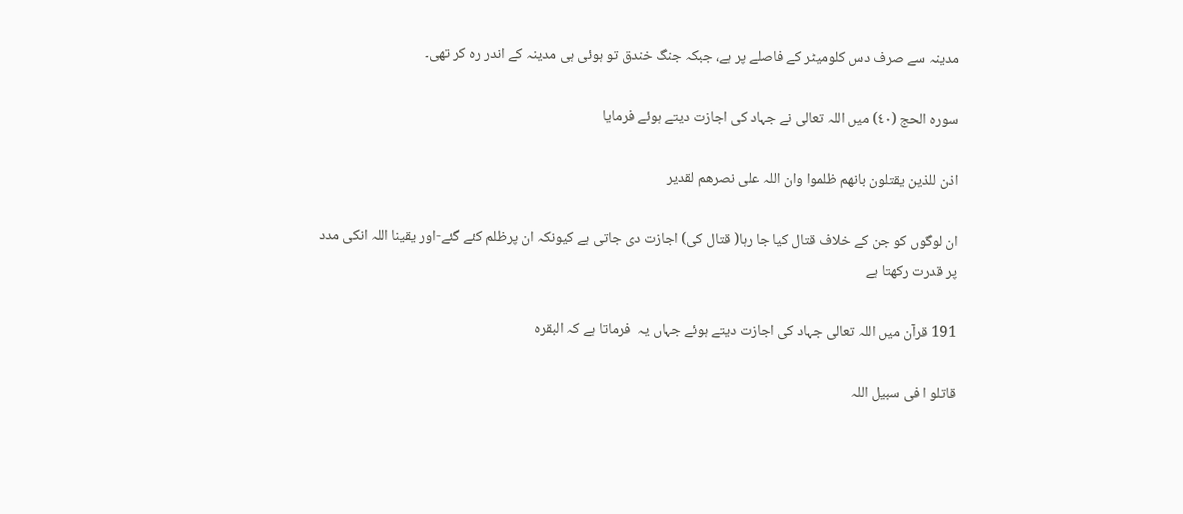مدینہ سے صرف دس کلومیٹر کے فاصلے پر ہے، جبکہ جنگ خندق تو ہوئی ہی مدینہ کے اندر رہ کر تھی۔

سورہ الحج (٤٠) میں اللہ تعالی نے جہاد کی اجازت دیتے ہوئے فرمایا

اذن للذین یقتلون بانھم ظلموا وان اللہ علی نصرھم لقدیر

ان لوگوں کو جن کے خلاف قتال کیا جا رہا( قتال کی) اجازت دی جاتی ہے کیونکہ ان پرظلم کئے گئے-اور یقینا اللہ انکی مدد پر قدرت رکھتا ہے

191 قرآن میں اللہ تعالی جہاد کی اجازت دیتے ہوئے جہاں یہ  فرماتا ہے کہ البقرہ

قاتلو ا فی سبیل اللہ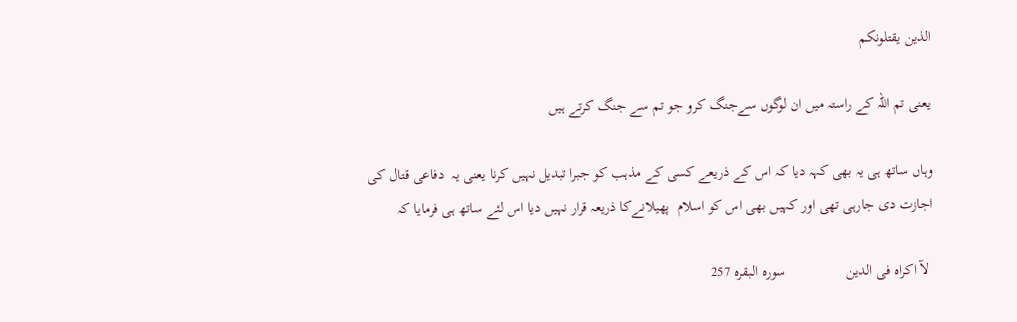الذین یقتلونکم

یعنی تم اللہ کے راستہ میں ان لوگوں سےجنگ کرو جو تم سے جنگ کرتے ہیں

وہاں ساتھ ہی یہ بھی کہہ دیا کہ اس کے ذریعے کسی کے مذہب کو جبرا تبدیل نہیں کرنا یعنی یہ  دفاعی قتال کی اجازت دی جارہی تھی اور کہیں بھی اس کو اسلام  پھیلانےکا ذریعہ قرار نہیں دیا اس لئے ساتھ ہی فرمایا کہ

 لآ اکراہ فی الدین                سورہ البقرہ 257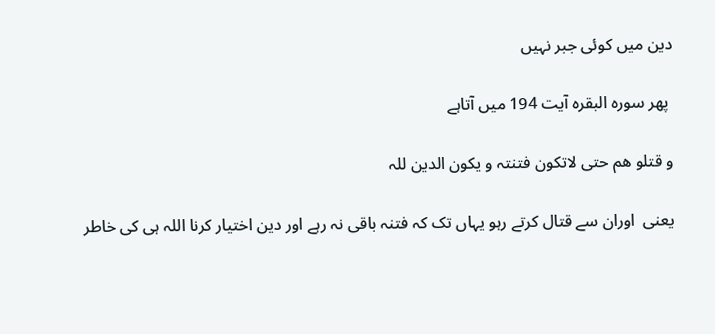دین میں کوئی جبر نہیں

 پھر سورہ البقرہ آیت 194 میں آتاہے

و قتلو ھم حتی لاتکون فتنتہ و یکون الدین للہ

یعنی  اوران سے قتال کرتے رہو یہاں تک کہ فتنہ باقی نہ رہے اور دین اختیار کرنا اللہ ہی کی خاطر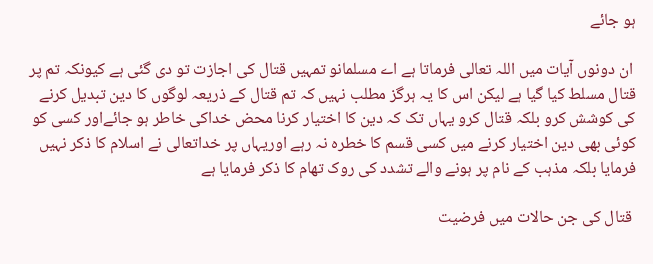ہو جائے

 ان دونوں آیات میں اللہ تعالی فرماتا ہے اے مسلمانو تمہیں قتال کی اجازت تو دی گئی ہے کیونکہ تم پر قتال مسلط کیا گیا ہے لیکن اس کا یہ ہرگز مطلب نہیں کہ تم قتال کے ذریعہ لوگوں کا دین تبدیل کرنے کی کوشش کرو بلکہ قتال کرو یہاں تک کہ دین کا اختیار کرنا محض خداکی خاطر ہو جائےاور کسی کو کوئی بھی دین اختیار کرنے میں کسی قسم کا خطرہ نہ رہے اوریہاں پر خداتعالی نے اسلام کا ذکر نہیں فرمایا بلکہ مذہب کے نام پر ہونے والے تشدد کی روک تھام کا ذکر فرمایا ہے

 قتال کی جن حالات میں فرضیت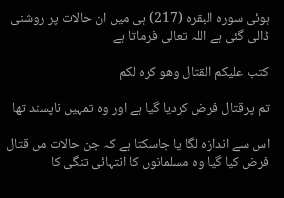ہوئی سورہ البقرہ (217) ہی میں ان حالات پر روشنی ڈالی گئی ہے اللہ تعالی فرماتا ہے

کتب علیکم القتال وھو کرہ لکم

تم پرقتال فرض کردیا گیا ہے اور وہ تمہیں ناپسند تھا

اس سے اندازہ لگا یا جاسکتا ہے کہ جن حالات مں قتال فرض کیا گیا وہ مسلمانوں کا انتہائی تنگی کا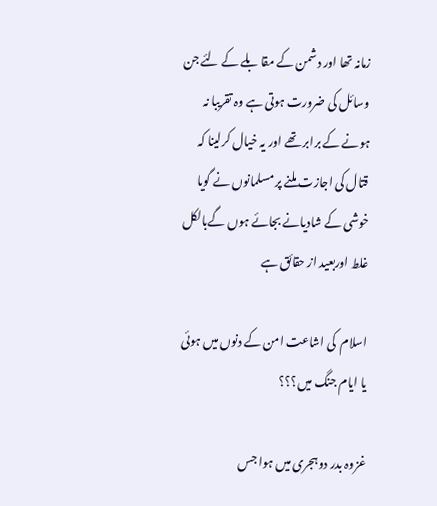زمانہ تھا اور دشمن کے مقا بلے کے لئے جن وسائل کی ضرورت ہوتی ہے وہ تقریبا نہ ہونے کے برابر تھے اور یہ خیال کرلینا کہ قتال کی اجازت ملنے پر مسلمانوں نے گویا خوشی کے شادیانے بجائے ہوں گےبالکل غلط اوربعید از حقائق ہے

اسلام  کی اشاعت امن کے دنوں میں ہوئی یا ایام جنگ میں؟؟؟

غزوہ بدر دوہجری میں ہوا جس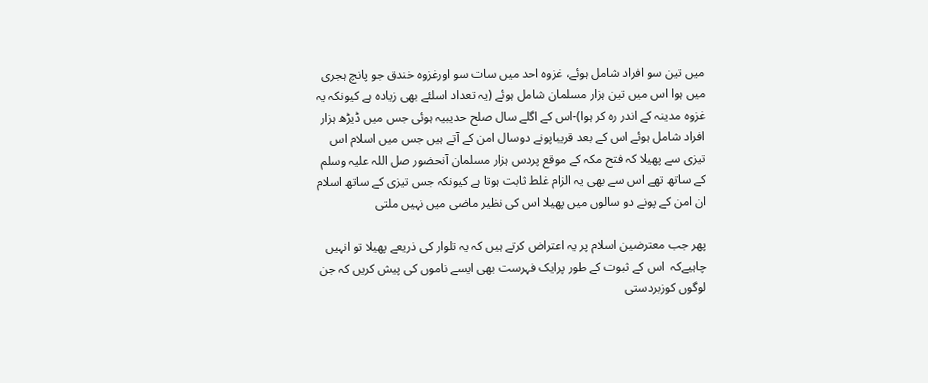میں تین سو افراد شامل ہوئے، غزوہ احد میں سات سو اورغزوہ خندق جو پانچ ہجری میں ہوا اس میں تین ہزار مسلمان شامل ہوئے (یہ تعداد اسلئے بھی زیادہ ہے کیونکہ یہ غزوہ مدینہ کے اندر رہ کر ہوا)-اس کے اگلے سال صلح حدیبیہ ہوئی جس میں ڈیڑھ ہزار افراد شامل ہوئے اس کے بعد قریباپونے دوسال امن کے آتے ہیں جس میں اسلام اس تیزی سے پھیلا کہ فتح مکہ کے موقع پردس ہزار مسلمان آنحضور صل اللہ علیہ وسلم کے ساتھ تھے اس سے بھی یہ الزام غلط ثابت ہوتا ہے کیونکہ جس تیزی کے ساتھ اسلام ان امن کے پونے دو سالوں میں پھیلا اس کی نظیر ماضی میں نہیں ملتی

پھر جب معترضین اسلام پر یہ اعتراض کرتے ہیں کہ یہ تلوار کی ذریعے پھیلا تو انہیں چاہیےکہ  اس کے ثبوت کے طور پرایک فہرست بھی ایسے ناموں کی پیش کریں کہ جن لوگوں کوزبردستی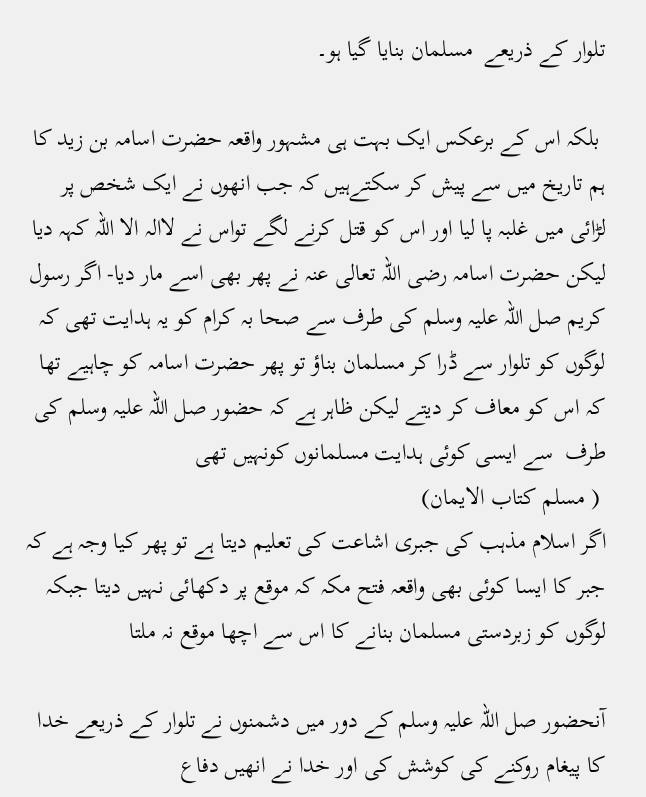تلوار کے ذریعے  مسلمان بنایا گیا ہو۔

 بلکہ اس کے برعکس ایک بہت ہی مشہور واقعہ حضرت اسامہ بن زید کا ہم تاریخ میں سے پیش کر سکتےہیں کہ جب انھوں نے ایک شخص پر لڑائی میں غلبہ پا لیا اور اس کو قتل کرنے لگے تواس نے لاالہ الا اللہ کہہ دیا لیکن حضرت اسامہ رضی اللہ تعالی عنہ نے پھر بھی اسے مار دیا- اگر رسول کریم صل اللہ علیہ وسلم کی طرف سے صحا بہ کرام کو یہ ہدایت تھی کہ لوگوں کو تلوار سے ڈرا کر مسلمان بناؤ تو پھر حضرت اسامہ کو چاہیے تھا کہ اس کو معاف کر دیتے لیکن ظاہر ہے کہ حضور صل اللہ علیہ وسلم کی طرف  سے ایسی کوئی ہدایت مسلمانوں کونہیں تھی
 ( مسلم کتاب الایمان)
اگر اسلام مذہب کی جبری اشاعت کی تعلیم دیتا ہے تو پھر کیا وجہ ہے کہ  جبر کا ایسا کوئی بھی واقعہ فتح مکہ کہ موقع پر دکھائی نہیں دیتا جبکہ لوگوں کو زبردستی مسلمان بنانے کا اس سے اچھا موقع نہ ملتا

آنحضور صل اللہ علیہ وسلم کے دور میں دشمنوں نے تلوار کے ذریعے خدا کا پیغام روکنے کی کوشش کی اور خدا نے انھیں دفاع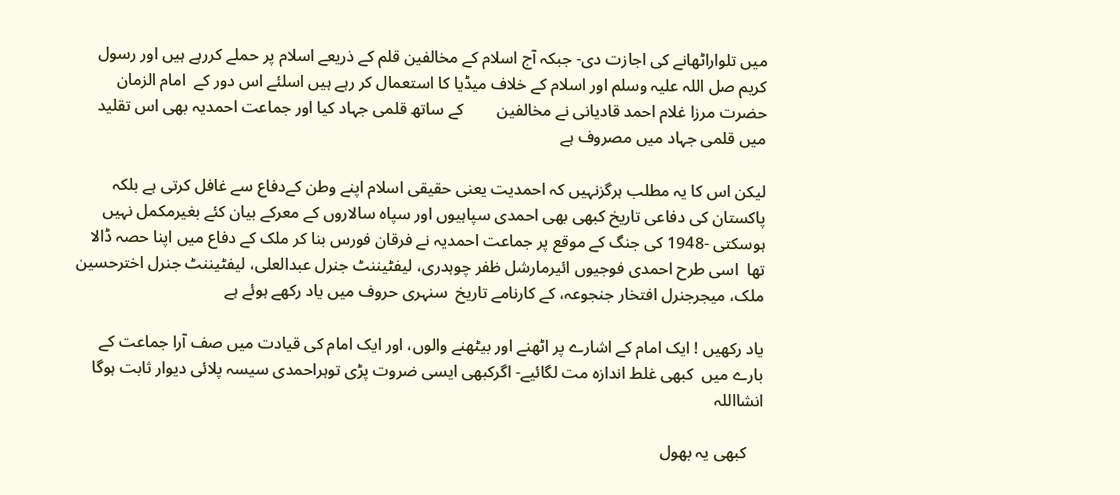میں تلواراٹھانے کی اجازت دی- جبکہ آج اسلام کے مخالفین قلم کے ذریعے اسلام پر حملے کررہے ہیں اور رسول کریم صل اللہ علیہ وسلم اور اسلام کے خلاف میڈیا کا استعمال کر رہے ہیں اسلئے اس دور کے  امام الزمان حضرت مرزا غلام احمد قادیانی نے مخالفین        کے ساتھ قلمی جہاد کیا اور جماعت احمدیہ بھی اس تقلید میں قلمی جہاد میں مصروف ہے

لیکن اس کا یہ مطلب ہرگزنہیں کہ احمدیت یعنی حقیقی اسلام اپنے وطن کےدفاع سے غافل کرتی ہے بلکہ پاکستان کی دفاعی تاریخ کبھی بھی احمدی سپاہیوں اور سپاہ سالاروں کے معرکے بیان کئے بغیرمکمل نہیں ہوسکتی -1948 کی جنگ کے موقع پر جماعت احمدیہ نے فرقان فورس بنا کر ملک کے دفاع میں اپنا حصہ ڈالا تھا  اسی طرح احمدی فوجیوں ائیرمارشل ظفر چوہدری، لیفٹیننٹ جنرل عبدالعلی، لیفٹیننٹ جنرل اخترحسین ملک، میجرجنرل افتخار جنجوعہ، کے کارنامے تاریخ  سنہری حروف میں یاد رکھے ہوئے ہے

یاد رکھیں ! ایک امام کے اشارے پر اٹھنے اور بیٹھنے والوں، اور ایک امام کی قیادت میں صف آرا جماعت کے بارے میں  کبھی غلط اندازہ مت لگائیے- اگرکبھی ایسی ضروت پڑی توہراحمدی سیسہ پلائی دیوار ثابت ہوگا انشااللہ

    کبھی یہ بھول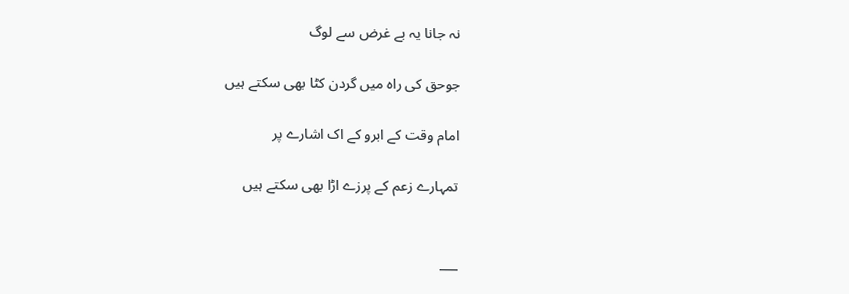نہ جانا یہ بے غرض سے لوگ

جوحق کی راہ میں گردن کٹا بھی سکتے ہیں

امام وقت کے ابرو کے اک اشارے پر

تمہارے زعم کے پرزے اڑا بھی سکتے ہیں


___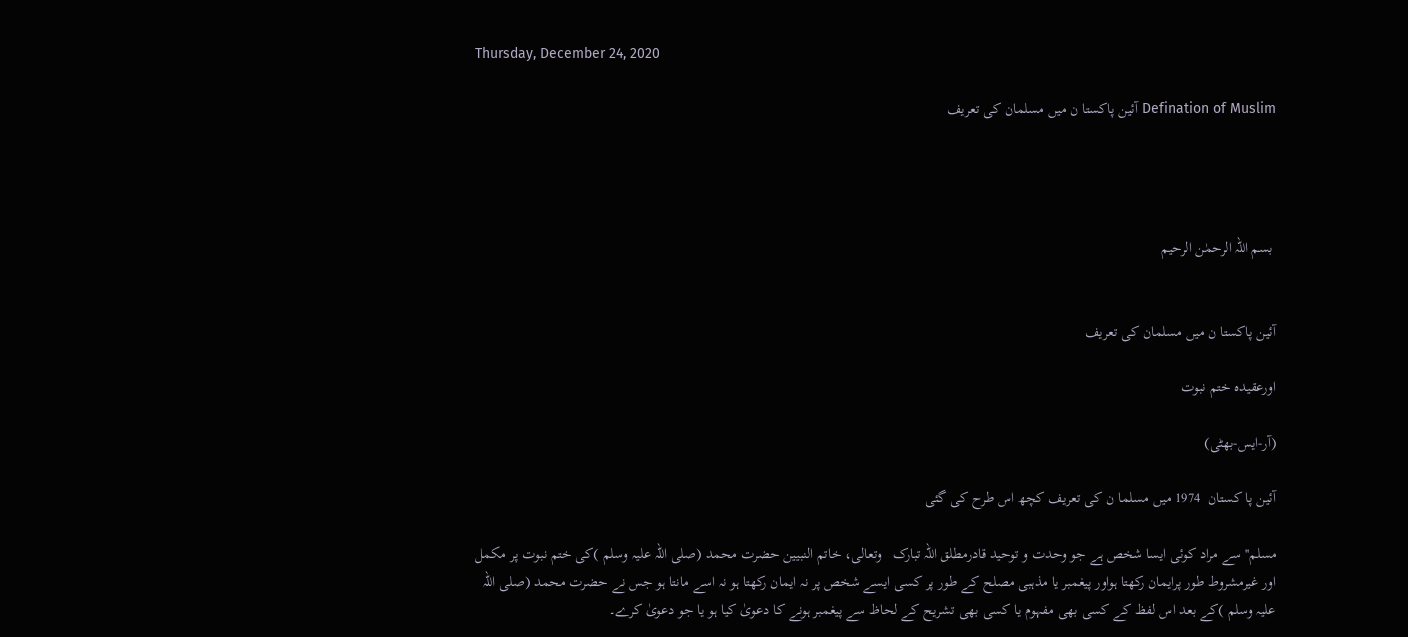Thursday, December 24, 2020

Defination of Muslim آئین پاکستا ن میں مسلمان کی تعریف




 بسم اللہ الرحمٰن الرحیم


آئین پاکستا ن میں مسلمان کی تعریف

اورعقیدہ ختم نبوت

(آر-ایس-بھٹی)

آئین پا کستان  1974 میں مسلما ن کی تعریف کچھ اس طرح کی گئی

مسلم'' سے مراد کوئی ایسا شخص ہے جو وحدت و توحید قادرمطلق اللہ تبارک   وتعالی، خاتم النبیین حضرت محمد (صلی اللہ علیہ وسلم )کی ختم نبوت پر مکمل اور غیرمشروط طور پرایمان رکھتا ہواور پیغمبر یا مذہبی مصلح کے طور پر کسی ایسے شخص پر نہ ایمان رکھتا ہو نہ اسے مانتا ہو جس نے حضرت محمد (صلی اللہ علیہ وسلم )کے بعد اس لفظ کے کسی بھی مفہوم یا کسی بھی تشریح کے لحاظ سے پیغمبر ہونے کا دعویٰ کیا ہو یا جو دعویٰ کرے۔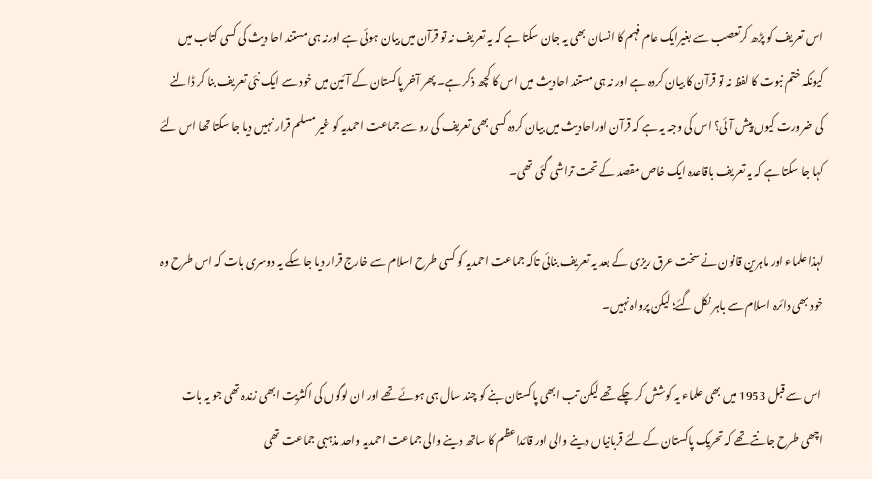اس تعریف کو پڑھ کرتعصب سے بغیرایک عام فہم کا انسان بھی یہ جان سکتا ہے کہ یہ تعریف نہ تو قرآن میں بیان ہوئی ہے اورنہ ہی مستند احا دیث کی کسی کتاب میں  کیونکہ ختم نبوت کا لفظ نہ تو قرآن کا بیان کردہ ہے اور نہ ہی مستند احادیث میں اس کا کچھ ذکر ہے۔ پھر آخر پاکستان کے آئین میں خود سے ایک نئی تعریف بنا کر ڈالنے کی ضرورت کیوں پیش آئی؟ اس کی وجہ یہ ہے کہ قرآن اوراحادیث میں بیان کردہ کسی بھی تعریف کی رو سے جماعت احمدیہ کو غیر مسلم قرار نہیں دیا جا سکتا تھا اس لئے کہا جا سکتا ہے کہ یہ تعریف باقاعدہ ایک خاص مقصد کے تحت تراشی گئی تھی۔

لہذا علماء اور ماہرین قانون نے سخت عرق ریزی کے بعد یہ تعریف بنائی تاکہ جماعت احمدیہ کو کسی طرح اسلام سے خارج قرار دیا جا سکے یہ دوسری بات کہ اس طرح وہ خود بھی دائرہ اسلام سے باہر نکل گئے؛ لیکن پرواہ نہیں۔

 اس سے قبل 1953 میں بھی علماء یہ کوشش کر چکے تھے لیکن تب ابھی پاکستان بنے کو چند سال ہی ہوئے تھے اور ان لوگوں کی اکثریت ابھی زندہ تھی جو یہ بات اچھی طرح جانتے تھے کہ تحریک پاکستان کے لئے قربانیاں دینے والی اور قائداعظم کا ساتھ دینے والی جماعت احمدیہ واحد مذہبی جماعت تھی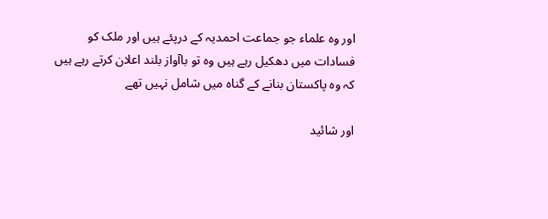اور وہ علماء جو جماعت احمدیہ کے درپئے ہیں اور ملک کو فسادات میں دھکیل رہے ہیں وہ تو باآواز بلند اعلان کرتے رہے ہیں کہ وہ پاکستان بنانے کے گناہ میں شامل نہیں تھے

اور شائید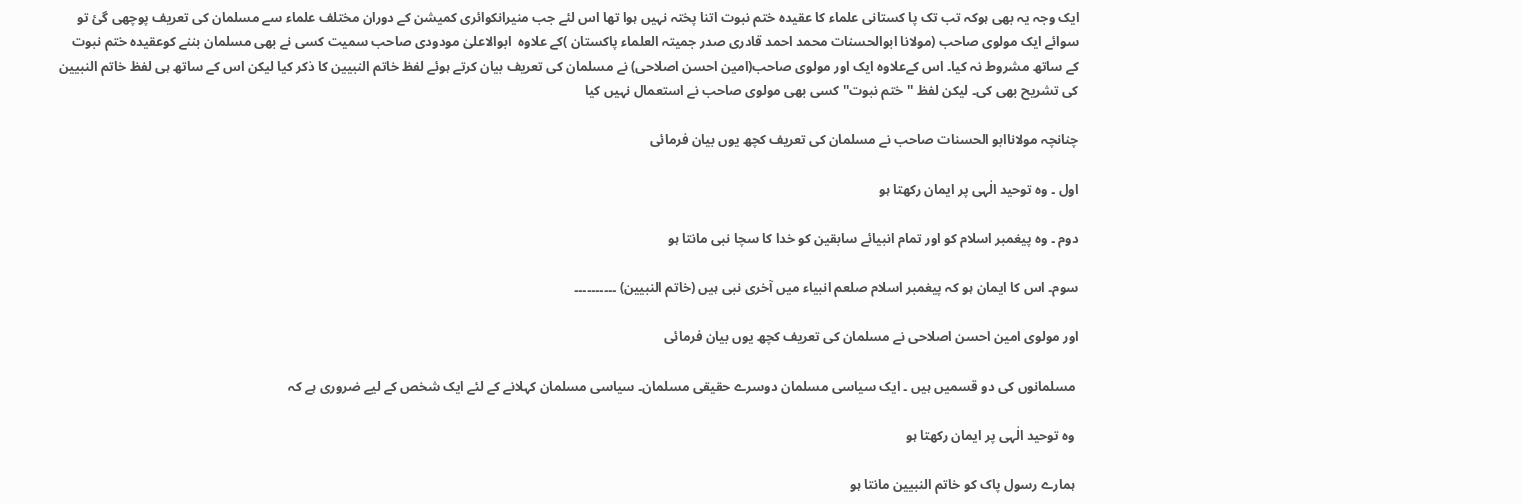ایک وجہ یہ بھی ہوکہ تب تک پا کستانی علماء کا عقیدہ ختم نبوت اتنا پختہ نہیں ہوا تھا اس لئے جب منیرانکوائری کمیشن کے دوران مختلف علماء سے مسلمان کی تعریف پوچھی گئ تو سوائے ایک مولوی صاحب (مولانا ابوالحسنات محمد احمد قادری صدر جمیتہ العلماء پاکستان )کے علاوہ  ابوالاعلیٰ مودودی صاحب سمیت کسی نے بھی مسلمان بننے کوعقیدہ ختم نبوت کے ساتھ مشروط نہ کیا۔ اس کےعلاوہ ایک اور مولوی صاحب(امین احسن اصلاحی) نے مسلمان کی تعریف بیان کرتے ہوئے لفظ خاتم النبیین کا ذکر کیا لیکن اس کے ساتھ ہی لفظ خاتم النبیین کی تشریح بھی کی۔ لیکن لفظ ''ختم نبوت'' کسی بھی مولوی صاحب نے استعمال نہیں کیا

چنانچہ مولاناابو الحسنات صاحب نے مسلمان کی تعریف کچھ یوں بیان فرمائی

اول ۔ وہ توحید الٰہی پر ایمان رکھتا ہو

دوم ۔ وہ پیغمبر اسلام کو اور تمام انبیائے سابقین کو خدا کا سچا نبی مانتا ہو

سوم۔ اس کا ایمان ہو کہ پیغمبر اسلام صلعم انبیاء میں آخری نبی ہیں (خاتم النبیین) ۔۔۔۔۔۔۔۔۔۔

اور مولوی امین احسن اصلاحی نے مسلمان کی تعریف کچھ یوں بیان فرمائی

 مسلمانوں کی دو قسمیں ہیں ۔ ایک سیاسی مسلمان دوسرے حقیقی مسلمان۔ سیاسی مسلمان کہلانے کے لئے ایک شخص کے لیے ضروری ہے کہ

 وہ توحید الٰہی پر ایمان رکھتا ہو

 ہمارے رسول پاک کو خاتم النبیین مانتا ہو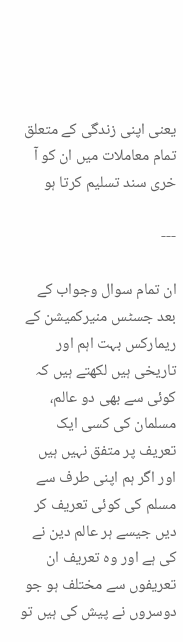یعنی اپنی زندگی کے متعلق تمام معاملات میں ان کو آ خری سند تسلیم کرتا ہو

---

ان تمام سوال وجواب کے بعد جسٹس منیرکمیشن کے ریمارکس بہت اہم اور تاریخی ہیں لکھتے ہیں کہ کوئی سے بھی دو عالم، مسلمان کی کسی ایک تعریف پر متفق نہیں ہیں اور اگر ہم اپنی طرف سے مسلم کی کوئی تعریف کر دیں جیسے ہر عالم دین نے کی ہے اور وہ تعریف ان تعریفوں سے مختلف ہو جو دوسروں نے پیش کی ہیں تو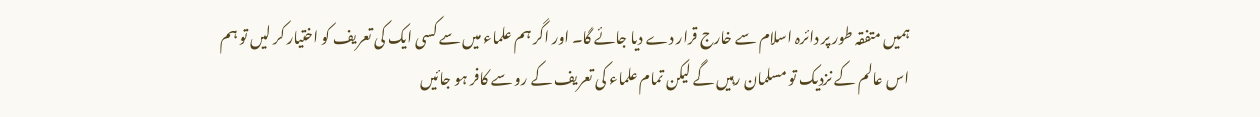ہمیں متفقہ طور پر دائرہ اسلام سے خارج قرار دے دیا جائے گا۔ اور اگر ہم علماء میں سے کسی ایک کی تعریف کو اختیار کر لیں تو ہم اس عالم کے نزدیک تو مسلمان رہیں گے لیکن تمام علماء کی تعریف کے رو سے کافر ہو جائیں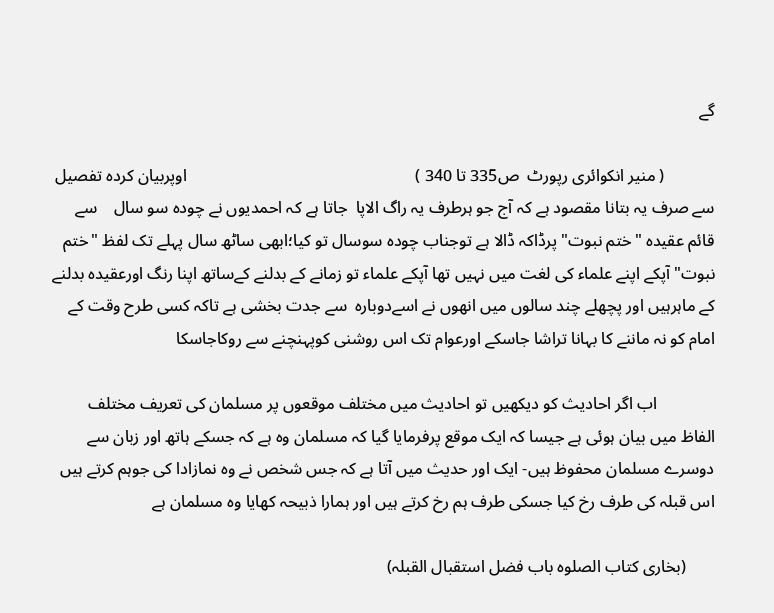گے

            ( منیر انکوائری رپورٹ  ص335 تا 340 )                                                       اوپربیان کردہ تفصیل سے صرف یہ بتانا مقصود ہے کہ آج جو ہرطرف یہ راگ الاپا  جاتا ہے کہ احمدیوں نے چودہ سو سال    سے  قائم عقیدہ "ختم نبوت" پرڈاکہ ڈالا ہے توجناب چودہ سوسال تو کیا؛ابھی ساٹھ سال پہلے تک لفظ "ختم نبوت" آپکے اپنے علماء کی لغت میں نہیں تھا آپکے علماء تو زمانے کے بدلنے کےساتھ اپنا رنگ اورعقیدہ بدلنے کے ماہرہیں اور پچھلے چند سالوں میں انھوں نے اسےدوبارہ  سے جدت بخشی ہے تاکہ کسی طرح وقت کے امام کو نہ ماننے کا بہانا تراشا جاسکے اورعوام تک اس روشنی کوپہنچنے سے روکاجاسکا

              اب اگر احادیث کو دیکھیں تو احادیث میں مختلف موقعوں پر مسلمان کی تعریف مختلف الفاظ میں بیان ہوئی ہے جیسا کہ ایک موقع پرفرمایا گیا کہ مسلمان وہ ہے کہ جسکے ہاتھ اور زبان سے دوسرے مسلمان محفوظ ہیں- ایک اور حدیث میں آتا ہے کہ جس شخص نے وہ نمازادا کی جوہم کرتے ہیں اس قبلہ کی طرف رخ کیا جسکی طرف ہم رخ کرتے ہیں اور ہمارا ذبیحہ کھایا وہ مسلمان ہے

       (بخاری کتاب الصلوہ باب فضل استقبال القبلہ)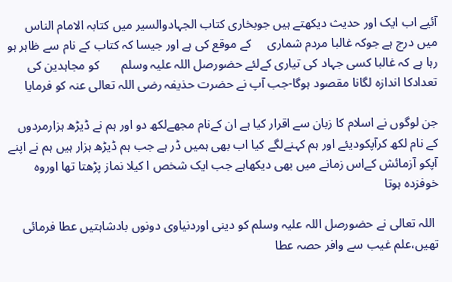آئیے اب ایک اور حدیث دیکھتے ہیں جوبخاری کتاب الجہادوالسیر میں کتابہ الامام الناس میں درج ہے جوکہ غالبا مردم شماری     کے موقع کی ہے اور جیسا کہ کتاب کے نام سے ظاہر ہو رہا ہے کہ غالبا کسی جہاد کی تیاری کےلئے حضورصل اللہ علیہ وسلم       کو مجاہدین کی تعدادکا اندازہ لگانا مقصود ہوگا-جب آپ نے حضرت حذیفہ رضی اللہ تعالی عنہ کو فرمایا

جن لوگوں نے اسلام کا زبان سے اقرار کیا ہے ان کےنام مجھےلکھ دو اور ہم نے ڈیڑھ ہزارمردوں کے نام لکھ کرآپکودیئے اور ہم کہنےلگے کیا اب بھی ہمیں ڈر ہے جب ہم ڈیڑھ ہزار ہیں ہم نے اپنے آپکو آزمائش کےاس زمانے میں بھی دیکھاہے جب ایک شخص ا کیلا نماز پڑھتا تھا اوروہ خوفزدہ ہوتا

 اللہ تعالی نے حضورصل اللہ علیہ وسلم کو دینی اوردنیاوی دونوں بادشاہتیں عطا فرمائی تھیں،علم غیب سے وافر حصہ عطا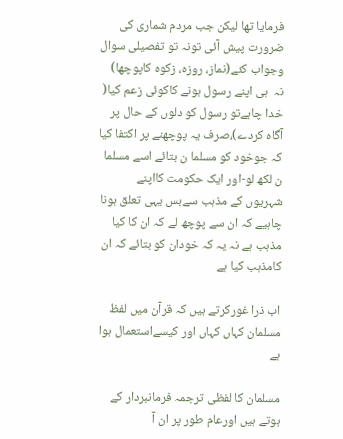فرمایا تھا لیکن جب مردم شماری کی ضرورت پیش آئی تونہ تو تفصیلی سوال وجواب کئے(نماز، روزہ، زکوہ کاپوچھا) نہ  ہی اپنے رسول ہونے کاکوئی زعم کیا( خدا چاہےتو رسول کو دلوں کے حال پر آگاہ کردے)،صرف یہ پوچھنے پر اکتفا کیا کہ جوخود کو مسلما ن بتائے اسے مسلما ن لکھ لو-اور ایک حکومت کااپنے شہریوں کے مذہب سےبس یہی تعلق ہونا چاہیے کہ ان سے پوچھ لے کہ ان کا کیا مذہب ہے نہ یہ کہ خودان کو بتائے کہ ان کامذہب کیا ہے

اب ذرا غورکرتے ہیں کہ قرآن میں لفظ مسلمان کہاں کہاں اور کیسےاستعمال ہوا ہے

مسلمان کا لفظی ترجمہ فرمانبردار کے ہوتے ہیں اورعام طور پر ان آ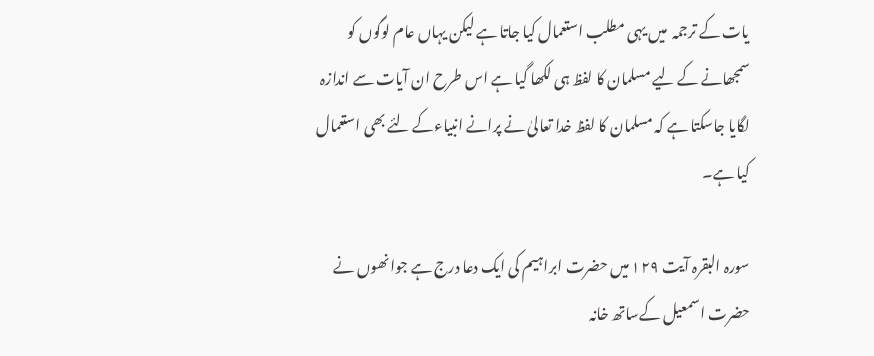یات کے ترجمہ  میں یہی مطلب استعمال کیا جاتا ہے لیکن یہاں عام لوگوں کو سمجھانے کے لیے مسلمان کا لفظ ہی لکھا گیا ہے اس طرح ان آیات سے اندازہ لگایا جاسکتا ہے کہ مسلمان کا لفظ خدا تعالیٰ نے پرانے انبیاءکے لئے بھی استعمال کیا ہے۔

سورہ البقرہ آیت ١٢٩ میں حضرت ابراہیم کی ایک دعا درج ہے جوانھوں نے حضرت اسمعیل کےساتھ خانہ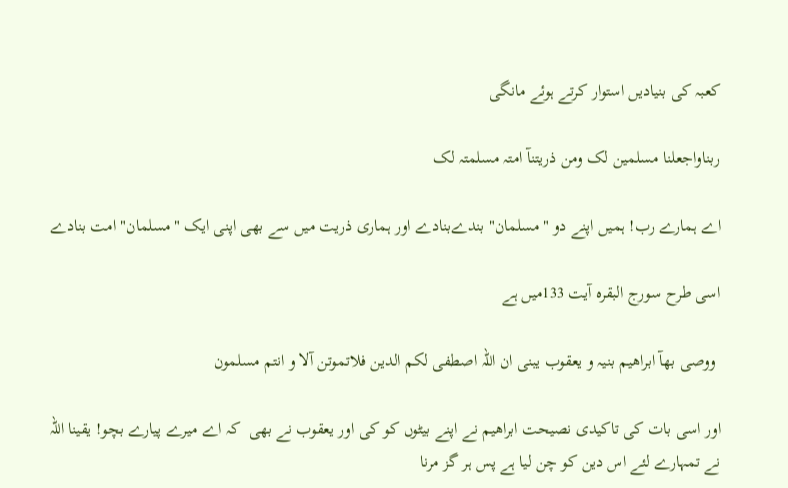کعبہ کی بنیادیں استوار کرتے ہوئے مانگی

ربناواجعلنا مسلمین لک ومن ذریتنآ امتہ مسلمتہ لک

اے ہمارے رب! ہمیں اپنے دو "مسلمان" بندےبنادے اور ہماری ذریت میں سے بھی اپنی ایک "مسلمان" امت بنادے

اسی طرح سورج البقرہ آیت 133میں ہے

 ووصی بھآ ابراھیم بنیہ و یعقوب یبنی ان اللہ اصطفی لکم الدین فلاتموتن آلا و انتم مسلمون

اور اسی بات کی تاکیدی نصیحت ابراھیم نے اپنے بیٹوں کو کی اور یعقوب نے بھی  کہ اے میرے پیارے بچو! یقینا اللہ نے تمہارے لئے اس دین کو چن لیا ہے پس ہر گز مرنا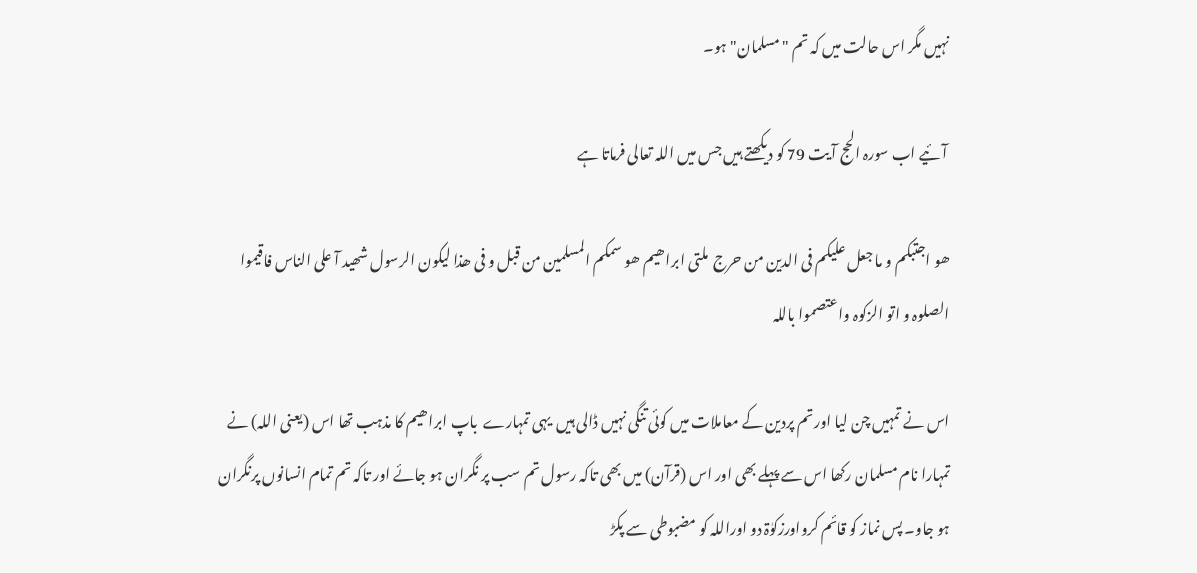نہیں مگر اس حالت میں کہ تم "مسلمان" ہو۔

 آئیے اب سورہ الحج آ یت 79 کو دیکھتے ہیں جس میں اللہ تعالی فرماتا ہے

ھو اجتبکم و ما جعل علیکم فی الدین من حرج  ملتی ابراھیم ھو سمکم المسلمین من قبل و فی ھذا لیکون الرسول شھید آ علی الناس فاقیموا الصلوہ و اتو الزکوہ واعتصموا باللہ

اس نے تمہیں چن لیا اور تم پردین کے معاملات میں کوئی تنگی نہیں ڈالی ہیں  یہی تمہارے  باپ ابراھیم کا مذہب تھا اس (یعنی اللہ) نے تمہارا نام مسلمان رکھا اس سے پہلے بھی اور اس (قرآن) میں بھی تاکہ رسول تم سب پر نگران ہو جائے اور تاکہ تم تمام انسانوں پرنگران ہو جاو۔ پس نماز کو قائم کرواورزکوٰۃ دو اوراللہ کو مضبوطی سے پکڑ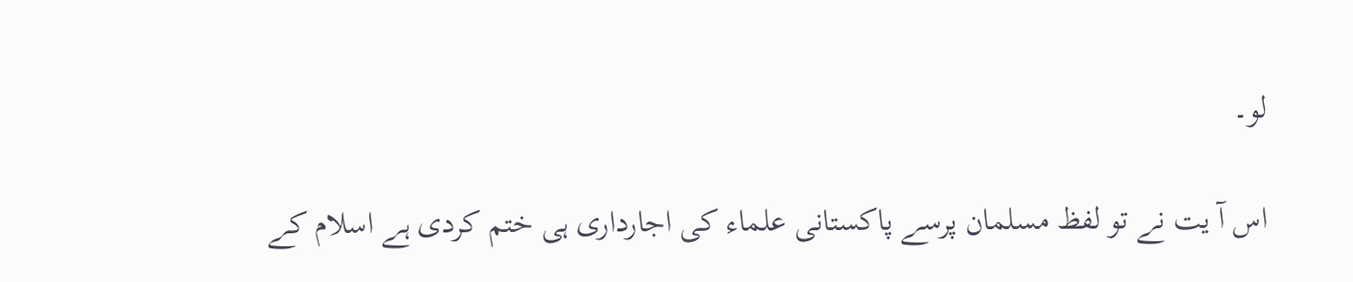لو۔

اس آ یت نے تو لفظ مسلمان پرسے پاکستانی علماء کی اجارداری ہی ختم کردی ہے اسلام کے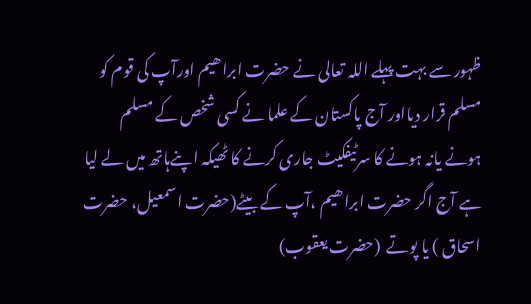ظہور سے بہت پہلے اللہ تعالی نے حضرت ابراھیم اورآپ کی قوم کو مسلم قرار دیااور آج پاکستان کے علما نے کسی شخص کے مسلم ہونے یانہ ہونے کا سرٹیفکیٹ جاری کرنے کا ٹھیکہ اپنےہاتھ میں لے لیا ہے آج اگر حضرت ابراھیم ،آپ کے بیٹے(حضرت اسمعیل، حضرت اسحاق ) یا پوتے  (حضرت یعقوب)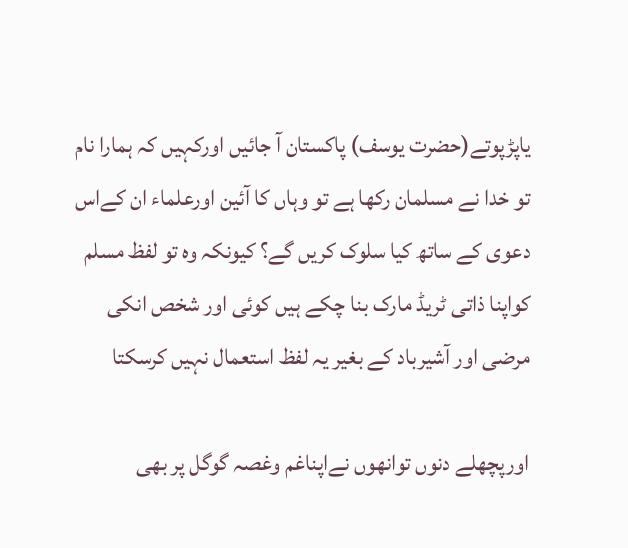یاپڑپوتے(حضرت یوسف) پاکستان آ جائیں اورکہیں کہ ہمارا نام تو خدا نے مسلمان رکھا ہے تو وہاں کا آئین اورعلماء ان کےاس دعوی کے ساتھ کیا سلوک کریں گے؟ کیونکہ وہ تو لفظ مسلم کواپنا ذاتی ٹریڈ مارک بنا چکے ہیں کوئی اور شخص انکی مرضی اور آشیرباد کے بغیر یہ لفظ استعمال نہیں کرسکتا

اورپچھلے دنوں توانھوں نےاپناغم وغصہ گوگل پر بھی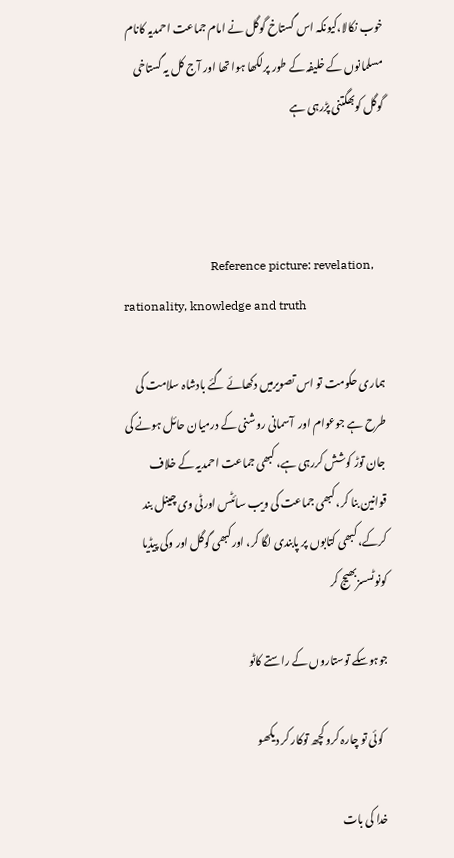خوب نکالا،کیونکہ اس گستاخ گوگل نے امام جماعت احمدیہ کانام مسلمانوں کے خلیفہ کے طور پرلکھا ہوا تھا اور آج کل یہ گستاخی گوگل کوبھگتنی پڑرہی ہے



                             Reference picture: revelation, rationality, knowledge and truth

ہماری حکومت تو اس تصویرمیں دکھائے گئے بادشاہ سلامت کی طرح ہے جوعوام اور  آسمانی روشنی کے درمیان حائل ہونے کی جان توڑ کوشش کررہی ہے، کبھی جماعت احمدیہ کے خلاف قوانین بنا کر، کبھی جماعت کی ویب سائٹس اورٹی وی چینل بند کرکے، کبھی کتابوں پر پابندی لگا کر، اورکبھی گوگل اور وکی پیڈیا کونوٹسسزبھیج کر

جوہوسکے توستاروں کے راستے کاٹو

  کوئی تو چارہ کرو کچھ توکار کر دیکھو

خدا کی بات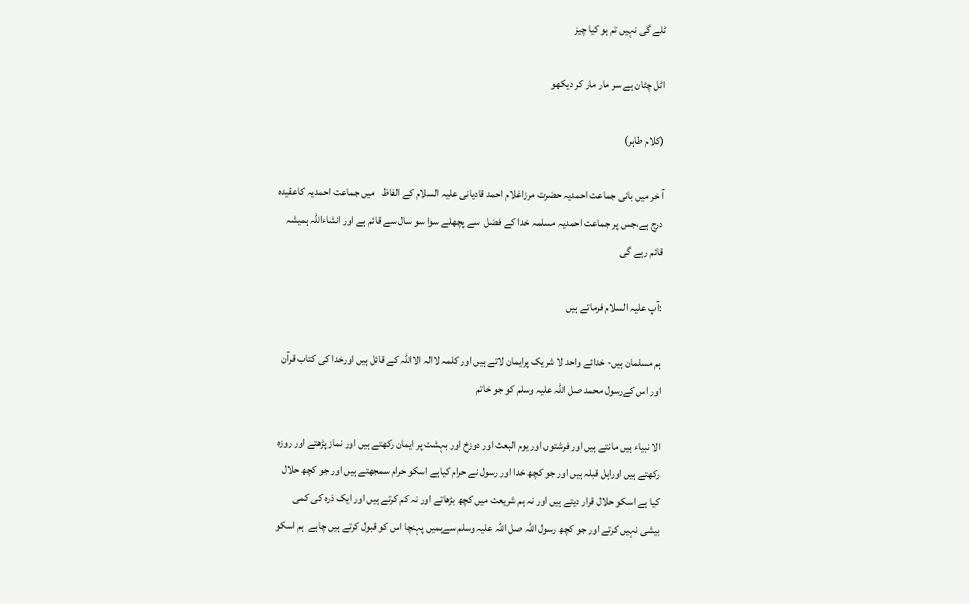ٹلے گی نہیں تم ہو کیا چیز

اٹل چٹان ہے سر مار مار کر دیکھو

(کلام طاہر)

آ خر میں بانی جماعت احمدیہ حضرت مرزاغلام احمد قادیانی علیہ السلام کے الفاظ   میں جماعت احمدیہ کاعقیدہ درج ہے،جس پر جماعت احمدیہ مسلمہ خدا کے فضل  سے پچھلے سوا سو سال سے قائم ہے اور انشاءاللہ ہمیشہ قائم رہے گی

:آپ علیہ السلام فرماتے ہیں

ہم مسلمان ہیں- خدائے واحد لا شریک پرایمان لاتے ہیں اور کلمہ لاالہ الااللہ کے قائل ہیں اورخدا کی کتاب قرآن اور اس کےرسول محمد صل اللہ علیہ وسلم کو جو خاتم

الا نبیاء ہیں مانتے ہیں اور فرشتوں اور یوم البعث اور دوزخ اور بہشت پر ایمان رکھتے ہیں اور نماز پڑھتے اور روزہ رکھتے ہیں اوراہل قبلہ ہیں اور جو کچھ خدا اور رسول نے حرام کیاہے اسکو حرام سمجھتے ہیں اور جو کچھ حلال کیا ہے اسکو حلال قرار دیتے ہیں اور نہ ہم شریعت میں کچھ بڑھاتے اور نہ کم کرتے ہیں اور ایک ذرہ کی کمی بیشی نہیں کرتے اور جو کچھ رسول اللہ صل اللہ علیہ وسلم سےہمیں پہنچا اس کو قبول کرتے ہیں چاہے  ہم اسکو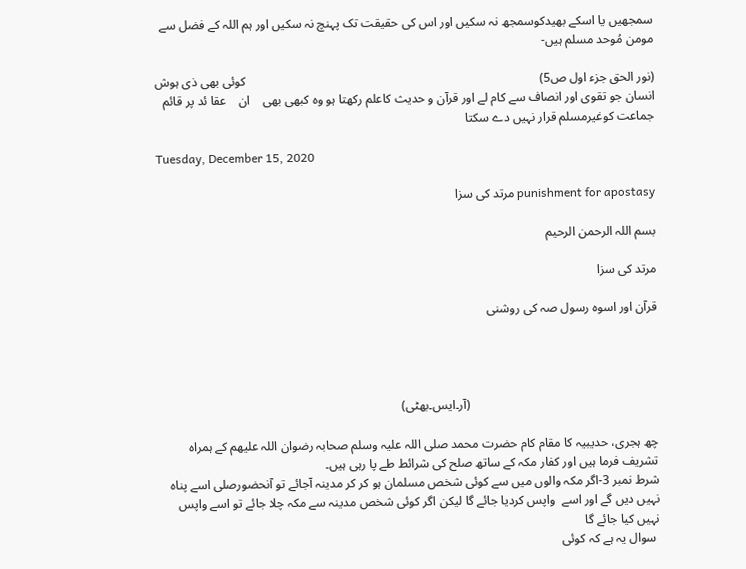سمجھیں یا اسکے بھیدکوسمجھ نہ سکیں اور اس کی حقیقت تک پہنچ نہ سکیں اور ہم اللہ کے فضل سے مومن مُوحد مسلم ہیں-

(نور الحق جزء اول ص5)                                                                                              کوئی بھی ذی ہوش انسان جو تقوی اور انصاف سے کام لے اور قرآن و حدیث کاعلم رکھتا ہو وہ کبھی بھی    ان    عقا ئد پر قائم جماعت کوغیرمسلم قرار نہیں دے سکتا

Tuesday, December 15, 2020

punishment for apostasy مرتد کی سزا

بسم اللہ الرحمن الرحیم

مرتد کی سزا

قرآن اور اسوہ رسول صہ کی روشنی




                                                            (آر۔ایس۔بھٹی)

چھ ہجری، حدیبیہ کا مقام کام حضرت محمد صلی اللہ علیہ وسلم صحابہ رضوان اللہ علیھم کے ہمراہ تشریف فرما ہیں اور کفار مکہ کے ساتھ صلح کی شرائط طے پا رہی ہیں۔
شرط نمبر 3-اگر مکہ والوں میں سے کوئی شخص مسلمان ہو کر کر مدینہ آجائے تو آنحضورصلی اسے پناہ نہیں دیں گے اور اسے  واپس کردیا جائے گا لیکن اگر کوئی شخص مدینہ سے مکہ چلا جائے تو اسے واپس نہیں کیا جائے گا
 سوال یہ ہے کہ کوئی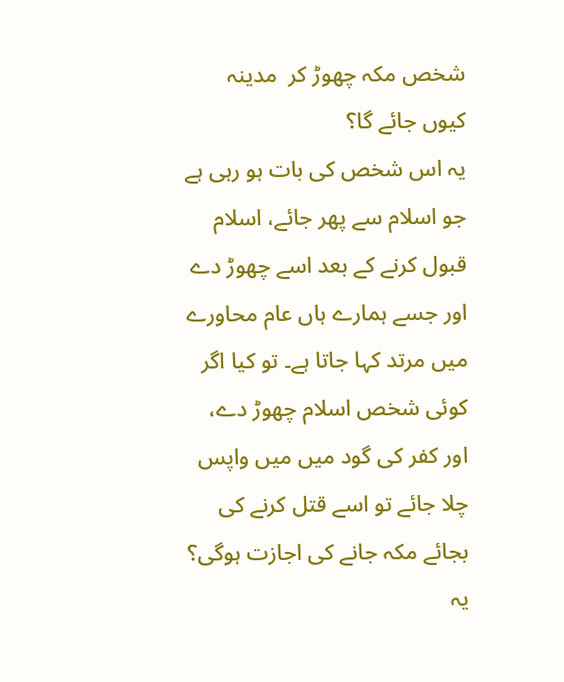شخص مکہ چھوڑ کر  مدینہ کیوں جائے گا؟
یہ اس شخص کی بات ہو رہی ہے جو اسلام سے پھر جائے، اسلام قبول کرنے کے بعد اسے چھوڑ دے اور جسے ہمارے ہاں عام محاورے میں مرتد کہا جاتا ہے۔ تو کیا اگر کوئی شخص اسلام چھوڑ دے، اور کفر کی گود میں میں واپس چلا جائے تو اسے قتل کرنے کی بجائے مکہ جانے کی اجازت ہوگی؟  یہ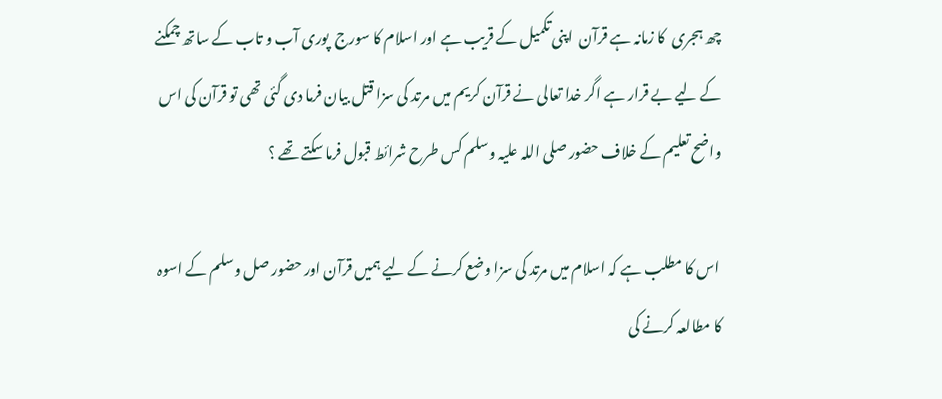چھ ہجری  کا زمانہ ہے قرآن  اپنی تکمیل کے قریب ہے اور اسلام کا سورج  پوری آب و تاب کے ساتھ چمکنے کے لیے بے قرار ہے اگر خدا تعالی نے قرآن کریم میں مرتد کی سزا قتل بیان فرما دی گئی تھی تو قرآن کی اس واضح تعلیم کے خلاف حضور صلی اللہ علیہ وسلم کس طرح شرائط قبول فرما سکتے تھے ؟

 اس کا مطلب ہے کہ اسلام میں مرتد کی سزا وضع کرنے کے لیے ہمیں قرآن اور حضور صل وسلم کے اسوہ کا مطالعہ کرنے کی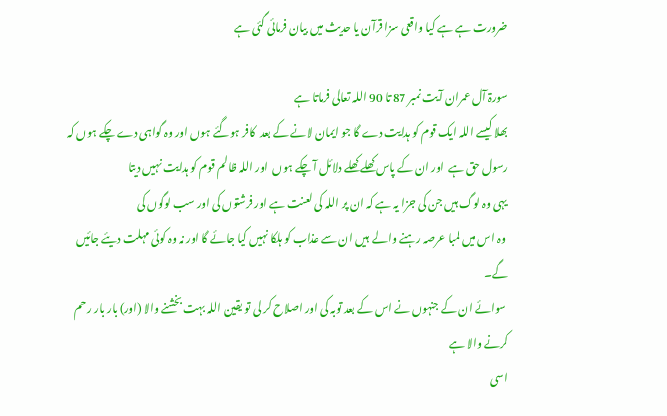ضرورت ہے ہے کیا واقعی سزا قرآن یا حدیث میں بیان فرمائی گئی ہے

سورۃ آل عمران آیت نمبر 87 تا 90 اللہ تعالی فرماتا ہے
بھلا کیسے اللہ ایک قوم کو ہدایت دے گا جو ایمان لانے کے بعد  کافر ہوگئے ہوں اور وہ گواہی دے چکے ہوں کہ رسول حق ہے  اور ان کے پاس کھلے کھلے دلائل آ چکے ہوں  اور اللہ ظالم قوم کو ہدایت نہیں دیتا
یہی وہ لوگ ہیں جن کی جزا یہ ہے کہ ان پر اللہ کی لعنت ہے اور فرشتوں کی اور سب لوگوں کی
 وہ اس میں لمبا عرصہ رہنے والے  ہیں ان سے عذاب کو ہلکا نہیں کیا جائے گا اور نہ وہ کوئی مہلت دیئے جائیں گے۔
 سوائے ان کے جنہوں نے اس کے بعد توبہ کی اور اصلاح کر لی تو یقین اللہ بہت بخشنے والا (اور) بار بار رحم کرنے والا ہے
اسی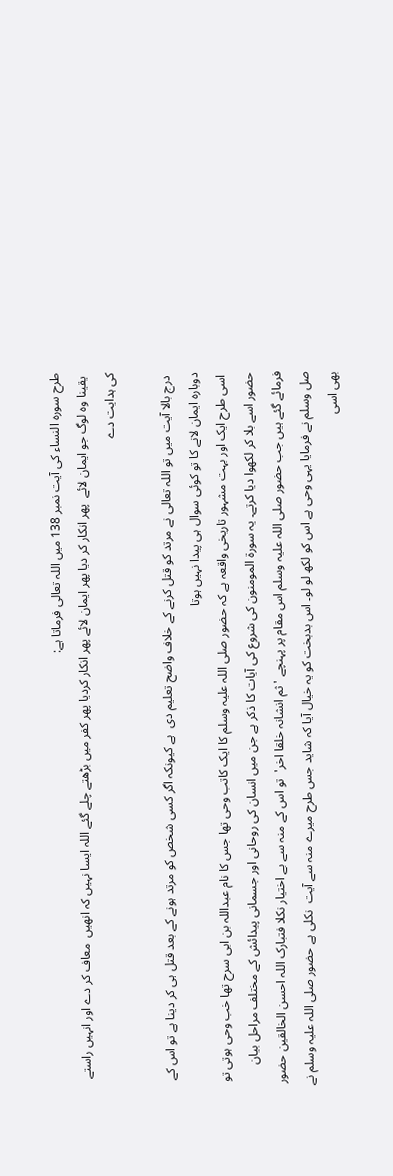طرح سورہ النساء کی آیت نمبر 138 میں اللہ تعالی فرماتا ہے:
 یقینا وہ لوگ جو ایمان لائے  پھر انکار کر دیا پھر ایمان لائے پھر انکار کردیا پھر کفر میں بڑھتے چلے گئے اللہ ایسا نہیں کہ انھیں  معاف کر دے اور انہیں راستے کی ہدایت دے

 درج بالا آیت میں تو اللہ تعالی نے مرتد کو قتل کرنے کے خلاف واضح تعلیم دی  ہے کیونکہ اگر کسی شخص کو مرتد ہونے کے بعد قتل ہی کر دینا ہے تو اس کے دوبارہ ایمان لانے کا تو کوئی سوال ہی پیدا نہیں ہوتا
 اسی طرح ایک اور بہت مشہور تاریخی واقعہ ہے کہ حضور صلی اللہ علیہ وسلم کا ایک کاتب وحی تھا جس کا نام عبداللہ بن ابی سرح تھا خب وحی ہوتی تو حضور اسے بلا کر لکھوا دیا کرتے۔ یہ سورۃ المومنون کی شروع کی آیات کا ذکر ہے جن میں انسان کی روحانی اور جسمانی پیدائش کے مختلف مراحل بیان فرمائے گئے ہیں جب حضور صلی اللہ علیہ وسلم اس مقام پر پہنچے 'ثم انشانہ خلقا اخر'  تو اس کے منہ سے بے اختیار نکلا فتبارک اللہ احسن الخالقین حضور صل وسلم نے فرمایا یہی وحی ہے اس کو لکھ لو لو۔ اس بدبخت کو یہ خیال آیا کہ شاید جس طرح میرے منہ سے آیت  نکلی ہے حضور صلی اللہ علیہ وسلم نے بھی اسی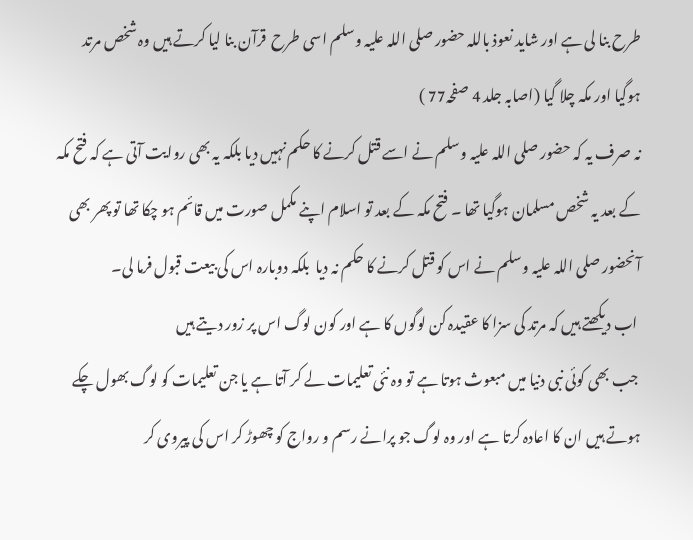طرح بنا لی ہے اور شاید نعوذ باللہ حضور صلی اللہ علیہ وسلم اسی طرح  قرآن بنا لیا کرتے ہیں وہ شخص مرتد ہوگیا اور مکہ چلا گیا (اصابہ جلد 4 صفحہ77 )
نہ صرف یہ کہ حضور صلی اللہ علیہ وسلم نے اسے قتل کرنے کا حکم نہیں دیا بلکہ یہ بھی روایت آتی ہے کہ فتح مکہ کے بعد یہ شخص مسلمان ہوگیا تھا ۔ فتح مکہ کے بعد تو اسلام اپنے مکمل صورت میں قائم ہو چکا تھا تو پھر بھی آنحضور صلی اللہ علیہ وسلم نے اس کو قتل کرنے کا حکم نہ دیا  بلکہ دوبارہ اس کی بیعت قبول فرما لی۔
 اب دیکھتے ہیں کہ مرتد کی سزا کا عقیدہ کن لوگوں کا ہے اور کون لوگ اس پر زور دیتے ہیں
 جب بھی کوئی نبی دنیا میں مبعوث ہوتا ہے تو وہ نئی تعلیمات لے کر آتا ہے یا جن تعلیمات کو لوگ بھول چکے ہوتے ہیں ان کا اعادہ کرتا ہے اور وہ لوگ جو پرانے رسم و رواج کو چھوڑ کر اس کی پیروی کر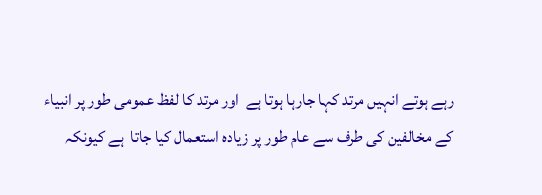رہے ہوتے انہیں مرتد کہا جارہا ہوتا ہے  اور مرتد کا لفظ عمومی طور پر انبیاء کے مخالفین کی طرف سے عام طور پر زیادہ استعمال کیا جاتا  ہے کیونکہ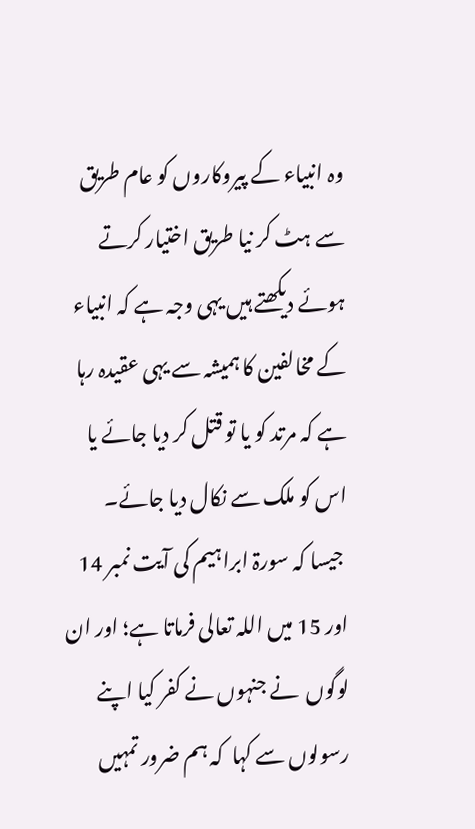وہ انبیاء کے پیروکاروں کو عام طریق سے ہٹ کر نیا طریق اختیار کرتے ہوئے دیکھتے ہیں یہی وجہ ہے کہ انبیاء کے مخالفین کا ہمیشہ سے یہی عقیدہ رہا ہے کہ مرتد کو یا تو قتل کر دیا جائے یا اس کو ملک سے نکال دیا جائے۔
 جیسا کہ سورۃ ابراہیم کی آیت نمبر 14 اور 15 میں اللہ تعالی فرماتا ہے؛ اور ان لوگوں  نے جنہوں نے کفر کیا اپنے رسولوں سے کہا  کہ ہم ضرور تمہیں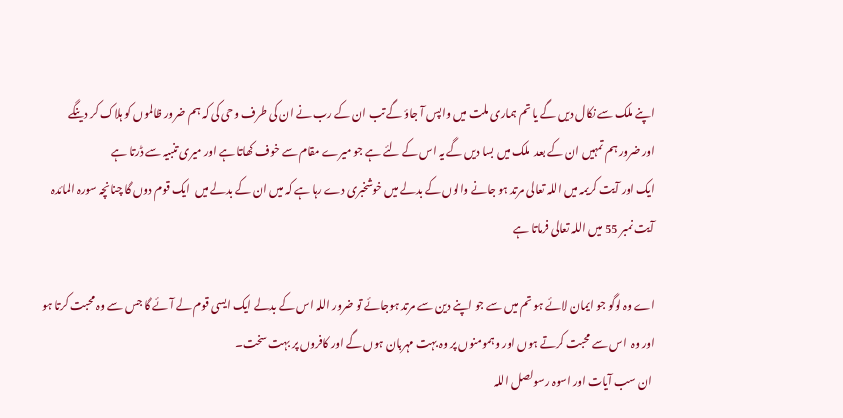اپنے ملک سے نکال دیں گے یا تم ہماری ملت میں واپس آ جاؤ گے تب ان کے رب نے ان کی طرف وحی کی کہ ہم ضرور ظالموں کو ہلاک کر دینگے
اور ضرور ہم تمہیں ان کے بعد  ملک میں بسا دیں گے یہ اس کے لئے ہے جو میرے مقام سے خوف کھاتا ہے اور میری تنبیہ سے ڈرتا ہے
ایک اور آیت کریمہ میں اللہ تعالی مرتد ہو جانے والوں کے بدلے میں خوشخبری دے رہا ہے کہ میں ان کے بدلے میں  ایک قوم دوں گا چنانچہ سورہ المائدہ آیت نمبر 55 میں اللہ تعالی فرماتا ہے

اے وہ لوگو جو ایمان لائے ہو تم میں سے جو اپنے دین سے مرتد ہوجائے تو ضرور اللہ اس کے بدلے ایک ایسی قوم لے آئے گا جس سے وہ محبت کرتا ہو اور وہ  اس سے محبت کرتے ہوں اور و ہمومنوں پر وہ بہت مہربان ہوں گے اور کافروں پر بہت سخت۔
 ان سب آیات اور اسوہ رسولصل اللہ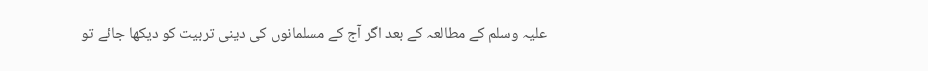علیہ وسلم کے مطالعہ کے بعد اگر آج کے مسلمانوں کی دینی تربیت کو دیکھا جائے تو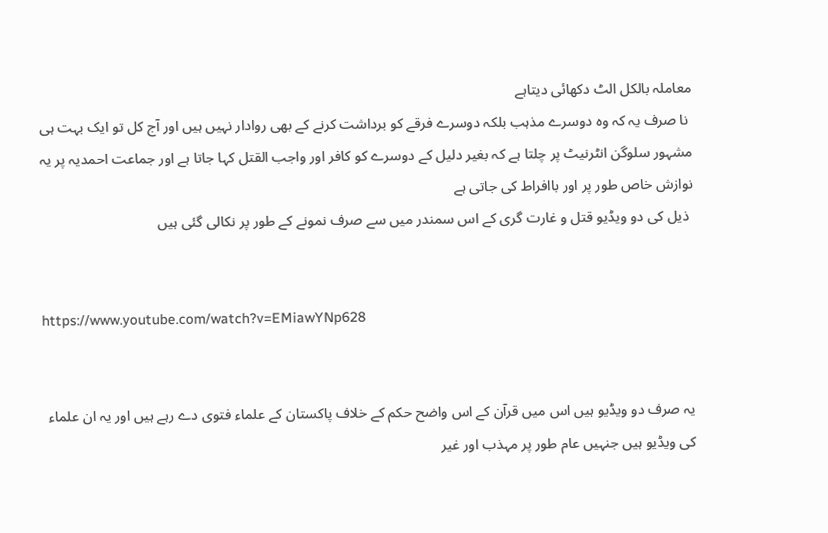معاملہ بالکل الٹ دکھائی دیتاہے
 نا صرف یہ کہ وہ دوسرے مذہب بلکہ دوسرے فرقے کو برداشت کرنے کے بھی روادار نہیں ہیں اور آج کل تو ایک بہت ہی مشہور سلوگن انٹرنیٹ پر چلتا ہے کہ بغیر دلیل کے دوسرے کو کافر اور واجب القتل کہا جاتا ہے اور جماعت احمدیہ پر یہ  نوازش خاص طور پر اور باافراط کی جاتی ہے
 ذیل کی دو ویڈیو قتل و غارت گری کے اس سمندر میں سے صرف نمونے کے طور پر نکالی گئی ہیں


https://www.youtube.com/watch?v=EMiawYNp628


یہ صرف دو ویڈیو ہیں اس میں قرآن کے اس واضح حکم کے خلاف پاکستان کے علماء فتوی دے رہے ہیں اور یہ ان علماء کی ویڈیو ہیں جنہیں عام طور پر مہذب اور غیر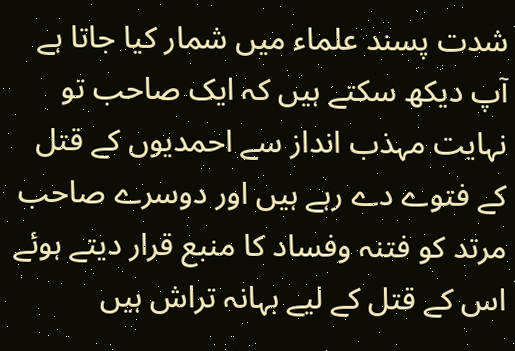شدت پسند علماء میں شمار کیا جاتا ہے آپ دیکھ سکتے ہیں کہ ایک صاحب تو نہایت مہذب انداز سے احمدیوں کے قتل کے فتوے دے رہے ہیں اور دوسرے صاحب مرتد کو فتنہ وفساد کا منبع قرار دیتے ہوئے اس کے قتل کے لیے بہانہ تراش ہیں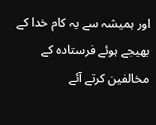اور ہمیشہ سے یہ کام خدا کے بھیجے ہوئے فرستادہ کے مخالفین کرتے آئے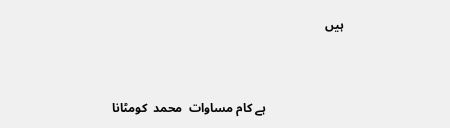ہیں


                         ہے کام مساوات  محمد  کومٹانا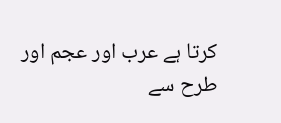کرتا ہے عرب اور عجم اور طرح سے